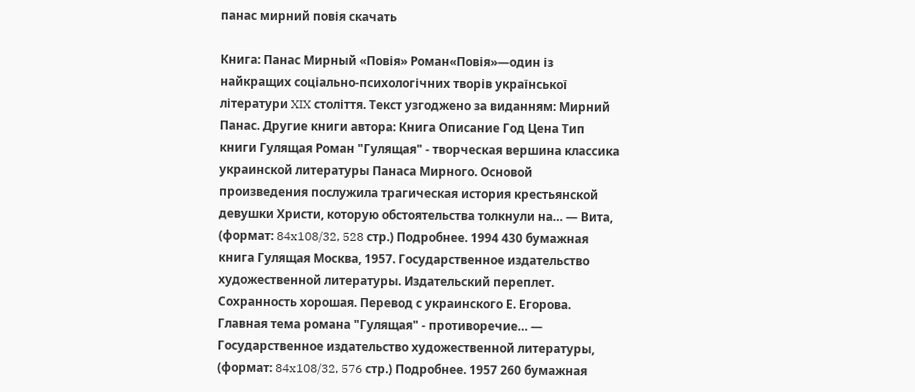панас мирний повія скачать

Книга: Панас Мирный «Повія» Роман«Повія»—один із найкращих соціально-психологічних творів української літератури XIX століття. Текст узгоджено за виданням: Мирний Панас. Другие книги автора: Книга Описание Год Цена Тип книги Гулящая Роман "Гулящая" - творческая вершина классика украинской литературы Панаса Мирного. Основой произведения послужила трагическая история крестьянской девушки Христи, которую обстоятельства толкнули на… — Вита, (формат: 84x108/32, 528 стр.) Подробнее. 1994 430 бумажная книга Гулящая Москва, 1957. Государственное издательство художественной литературы. Издательский переплет. Сохранность хорошая. Перевод с украинского Е. Егорова. Главная тема романа "Гулящая" - противоречие… — Государственное издательство художественной литературы, (формат: 84x108/32, 576 стр.) Подробнее. 1957 260 бумажная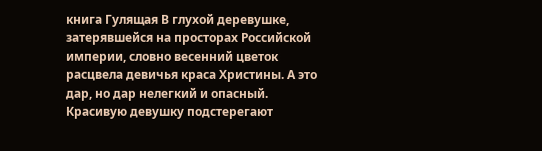книга Гулящая В глухой деревушке, затерявшейся на просторах Российской империи, словно весенний цветок расцвела девичья краса Христины. А это дар, но дар нелегкий и опасный. Красивую девушку подстерегают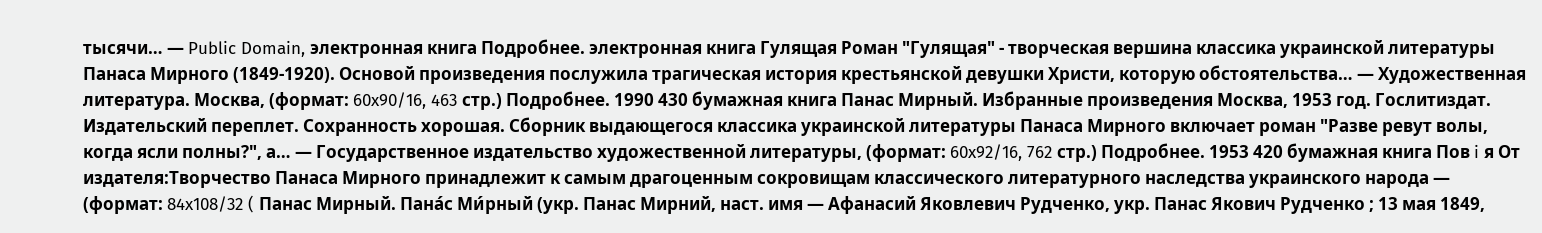тысячи… — Public Domain, электронная книга Подробнее. электронная книга Гулящая Роман "Гулящая" - творческая вершина классика украинской литературы Панаса Мирного (1849-1920). Основой произведения послужила трагическая история крестьянской девушки Христи, которую обстоятельства… — Художественная литература. Москва, (формат: 60x90/16, 463 стр.) Подробнее. 1990 430 бумажная книга Панас Мирный. Избранные произведения Москва, 1953 год. Гослитиздат. Издательский переплет. Сохранность хорошая. Сборник выдающегося классика украинской литературы Панаса Мирного включает роман "Разве ревут волы, когда ясли полны?", а… — Государственное издательство художественной литературы, (формат: 60x92/16, 762 стр.) Подробнее. 1953 420 бумажная книга Пов i я От издателя:Творчество Панаса Мирного принадлежит к самым драгоценным сокровищам классического литературного наследства украинского народа — (формат: 84x108/32 ( Панас Мирный. Пана́с Ми́рный (укр. Панас Мирний, наст. имя — Афанасий Яковлевич Рудченко, укр. Панас Якович Рудченко ; 13 мая 1849,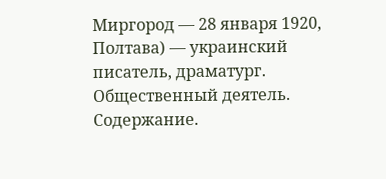Миргород — 28 января 1920, Полтава) — украинский писатель, драматург. Общественный деятель. Содержание.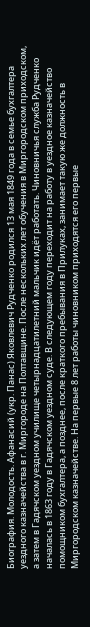Биография. Молодость. Афанасий (укр. Панас) Яковлевич Рудченко родился 13 мая 1849 года в семье бухгалтера уездного казначейства в г. Миргороде на Полтавщине. После нескольких лет обучения в Миргородском приходском, а затем в Гадячском уездном училище четырнадцатилетний мальчик идёт работать. Чиновничья служба Рудченко началась в 1863 году в Гадячском уездном суде. В следующем году переходит на работу в уездное казначейство помощником бухгалтера, а позднее, после краткого пребывания в Прилуках, занимает такую же должность в Миргородском казначействе. На первые 8 лет работы чиновником приходятся его первые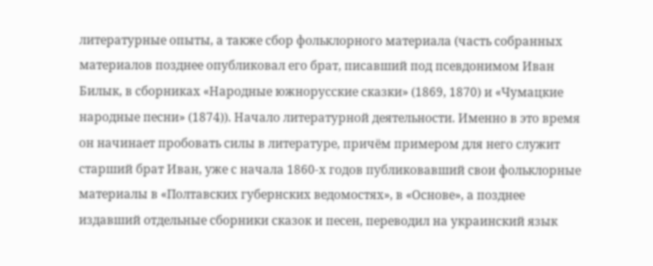литературные опыты, а также сбор фольклорного материала (часть собранных материалов позднее опубликовал его брат, писавший под псевдонимом Иван Билык, в сборниках «Народные южнорусские сказки» (1869, 1870) и «Чумацкие народные песни» (1874)). Начало литературной деятельности. Именно в это время он начинает пробовать силы в литературе, причём примером для него служит старший брат Иван, уже с начала 1860-х годов публиковавший свои фольклорные материалы в «Полтавских губернских ведомостях», в «Основе», а позднее издавший отдельные сборники сказок и песен, переводил на украинский язык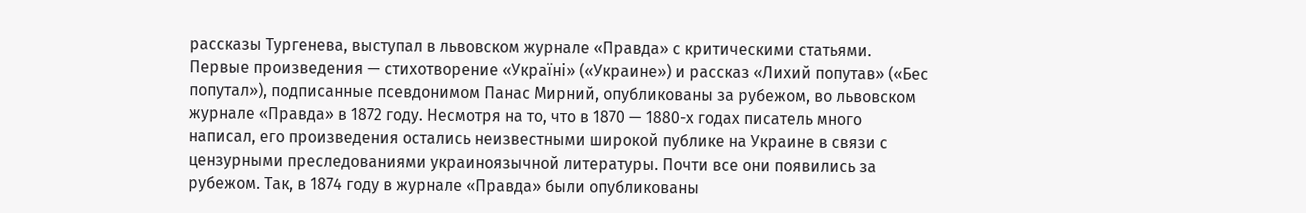рассказы Тургенева, выступал в львовском журнале «Правда» с критическими статьями. Первые произведения — стихотворение «Україні» («Украине») и рассказ «Лихий попутав» («Бес попутал»), подписанные псевдонимом Панас Мирний, опубликованы за рубежом, во львовском журнале «Правда» в 1872 году. Несмотря на то, что в 1870 — 1880-х годах писатель много написал, его произведения остались неизвестными широкой публике на Украине в связи с цензурными преследованиями украиноязычной литературы. Почти все они появились за рубежом. Так, в 1874 году в журнале «Правда» были опубликованы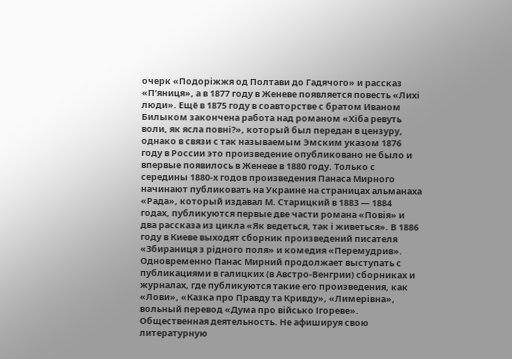очерк «Подоріжжя од Полтави до Гадячого» и рассказ «П’яниця», а в 1877 году в Женеве появляется повесть «Лихі люди». Ещё в 1875 году в соавторстве с братом Иваном Билыком закончена работа над романом «Хіба ревуть воли, як ясла повні?», который был передан в цензуру, однако в связи с так называемым Эмским указом 1876 году в России это произведение опубликовано не было и впервые появилось в Женеве в 1880 году. Только с середины 1880-х годов произведения Панаса Мирного начинают публиковать на Украине на страницах альманаха «Рада», который издавал М. Старицкий в 1883 — 1884 годах, публикуются первые две части романа «Повія» и два рассказа из цикла «Як ведеться, так і живеться». В 1886 году в Киеве выходят сборник произведений писателя «Збираниця з рідного поля» и комедия «Перемудрив». Одновременно Панас Мирний продолжает выступать с публикациями в галицких (в Австро-Венгрии) сборниках и журналах, где публикуются такие его произведения, как «Лови», «Казка про Правду та Кривду», «Лимерівна», вольный перевод «Дума про військо Ігореве». Общественная деятельность. Не афишируя свою литературную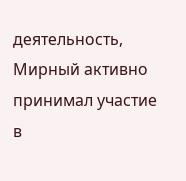деятельность, Мирный активно принимал участие в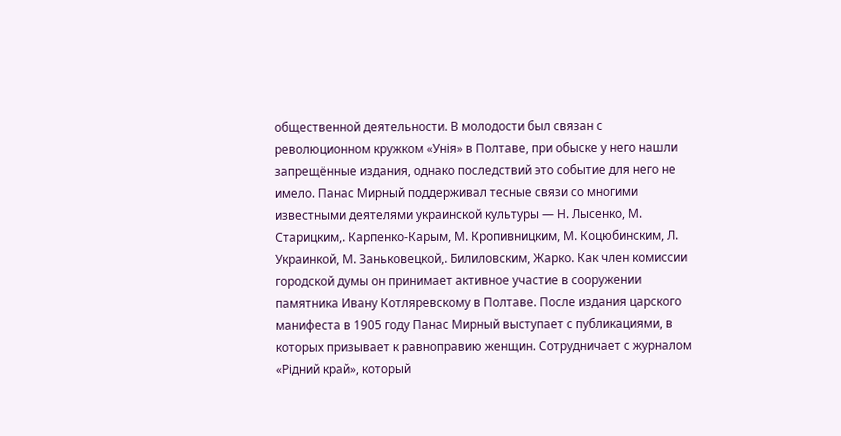общественной деятельности. В молодости был связан с революционном кружком «Унія» в Полтаве, при обыске у него нашли запрещённые издания, однако последствий это событие для него не имело. Панас Мирный поддерживал тесные связи со многими известными деятелями украинской культуры — Н. Лысенко, М. Старицким,. Карпенко-Карым, М. Кропивницким, М. Коцюбинским, Л. Украинкой, М. Заньковецкой,. Билиловским, Жарко. Как член комиссии городской думы он принимает активное участие в сооружении памятника Ивану Котляревскому в Полтаве. После издания царского манифеста в 1905 году Панас Мирный выступает с публикациями, в которых призывает к равноправию женщин. Сотрудничает с журналом «Рідний край», который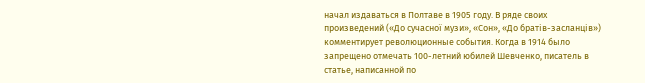начал издаваться в Полтаве в 1905 году. В ряде своих произведений («До сучасної музи», «Сон», «До братів-засланців») комментирует революционные события. Когда в 1914 было запрещено отмечать 100-летний юбилей Шевченко, писатель в статье, написанной по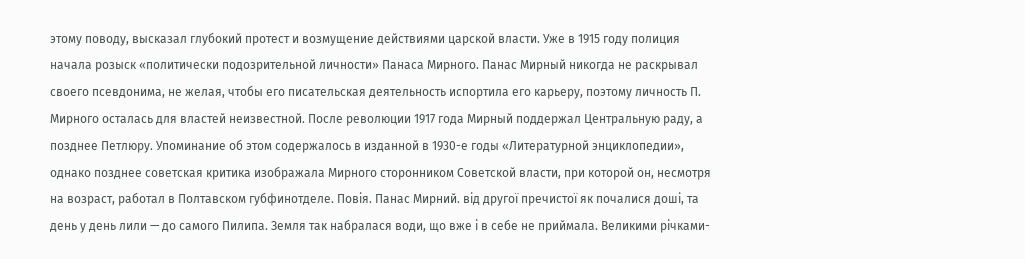этому поводу, высказал глубокий протест и возмущение действиями царской власти. Уже в 1915 году полиция начала розыск «политически подозрительной личности» Панаса Мирного. Панас Мирный никогда не раскрывал своего псевдонима, не желая, чтобы его писательская деятельность испортила его карьеру, поэтому личность П. Мирного осталась для властей неизвестной. После революции 1917 года Мирный поддержал Центральную раду, а позднее Петлюру. Упоминание об этом содержалось в изданной в 1930-е годы «Литературной энциклопедии», однако позднее советская критика изображала Мирного сторонником Советской власти, при которой он, несмотря на возраст, работал в Полтавском губфинотделе. Повія. Панас Мирний. від другої пречистої як почалися доші, та день у день лили — до самого Пилипа. Земля так набралася води, що вже і в себе не приймала. Великими річками-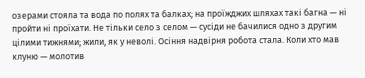озерами стояла та вода по полях та балках; на проїжджих шляхах такі багна — ні пройти ні проїхати. Не тільки село з селом — сусіди не бачилися одно з другим цілими тижнями; жили, як у неволі. Осіння надвірня робота стала. Коли хто мав клуню — молотив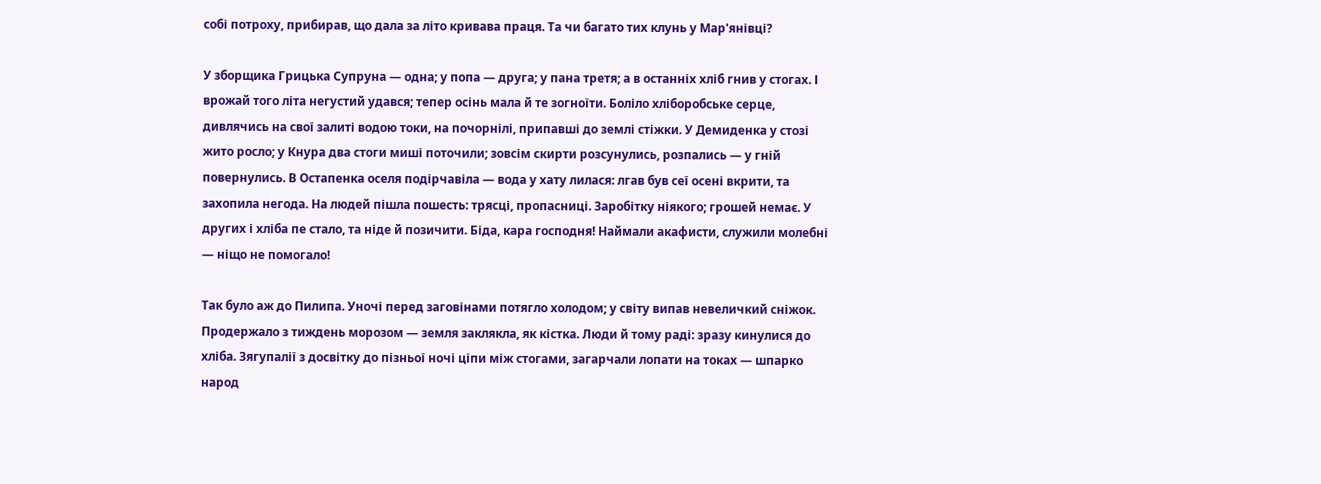собі потроху, прибирав, що дала за літо кривава праця. Та чи багато тих клунь у Мар'янівці?

У зборщика Грицька Супруна — одна; у попа — друга; у пана третя; а в останніх хліб гнив у стогах. І врожай того літа негустий удався; тепер осінь мала й те зогноїти. Боліло хліборобське серце, дивлячись на свої залиті водою токи, на почорнілі, припавші до землі стіжки. У Демиденка у стозі жито росло; у Кнура два стоги миші поточили; зовсім скирти розсунулись, розпались — у гній повернулись. В Остапенка оселя подірчавіла — вода у хату лилася: лгав був сеї осені вкрити, та захопила негода. На людей пішла пошесть: трясці, пропасниці. Заробітку ніякого; грошей немає. У других і хліба пе стало, та ніде й позичити. Біда, кара господня! Наймали акафисти, служили молебні — ніщо не помогало!

Так було аж до Пилипа. Уночі перед заговінами потягло холодом; у світу випав невеличкий сніжок. Продержало з тиждень морозом — земля заклякла, як кістка. Люди й тому раді: зразу кинулися до хліба. Зягупалії з досвітку до пізньої ночі ціпи між стогами, загарчали лопати на токах — шпарко народ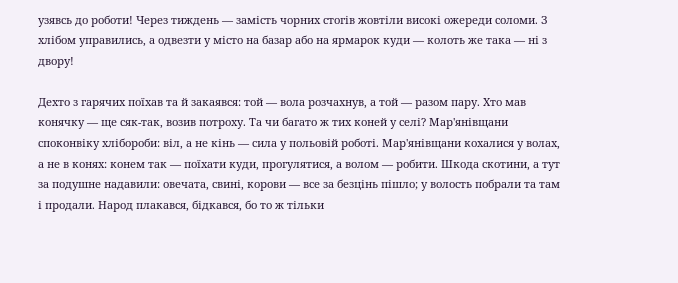узявсь до роботи! Через тиждень — замість чорних стогів жовтіли високі ожереди соломи. З хлібом управились, а одвезти у місто на базар або на ярмарок куди — колоть же така — ні з двору!

Дехто з гарячих поїхав та й закаявся: той — вола розчахнув, а той — разом пару. Хто мав конячку — ще сяк-так, возив потроху. Та чи багато ж тих коней у селі? Мар'янівщани споконвіку хлібороби: віл, а не кінь — сила у польовій роботі. Мар'янівщани кохалися у волах, а не в конях: конем так — поїхати куди, прогулятися, а волом — робити. Шкода скотини, а тут за подушне надавили: овечата, свині, корови — все за безцінь пішло; у волость побрали та там і продали. Народ плакався, бідкався, бо то ж тільки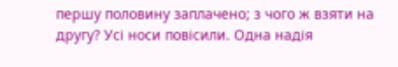першу половину заплачено; з чого ж взяти на другу? Усі носи повісили. Одна надія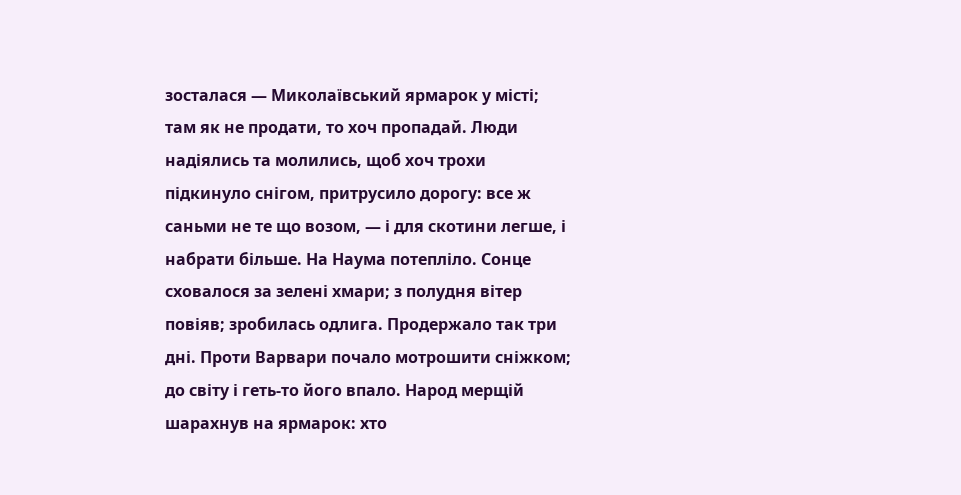зосталася — Миколаївський ярмарок у місті; там як не продати, то хоч пропадай. Люди надіялись та молились, щоб хоч трохи підкинуло снігом, притрусило дорогу: все ж саньми не те що возом, — і для скотини легше, і набрати більше. На Наума потепліло. Сонце сховалося за зелені хмари; з полудня вітер повіяв; зробилась одлига. Продержало так три дні. Проти Варвари почало мотрошити сніжком; до світу і геть-то його впало. Народ мерщій шарахнув на ярмарок: хто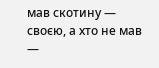мав скотину — своєю, а хто не мав —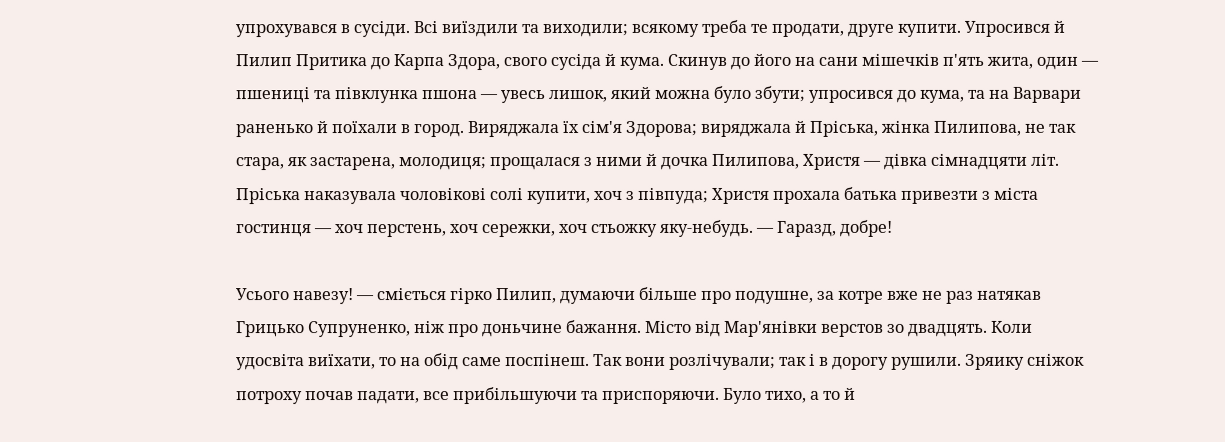упрохувався в сусіди. Всі виїздили та виходили; всякому треба те продати, друге купити. Упросився й Пилип Притика до Карпа Здора, свого сусіда й кума. Скинув до його на сани мішечків п'ять жита, один — пшениці та півклунка пшона — увесь лишок, який можна було збути; упросився до кума, та на Варвари раненько й поїхали в город. Виряджала їх сім'я Здорова; виряджала й Пріська, жінка Пилипова, не так стара, як застарена, молодиця; прощалася з ними й дочка Пилипова, Христя — дівка сімнадцяти літ. Пріська наказувала чоловікові солі купити, хоч з півпуда; Христя прохала батька привезти з міста гостинця — хоч перстень, хоч сережки, хоч стьожку яку-небудь. — Гаразд, добре!

Усього навезу! — сміється гірко Пилип, думаючи більше про подушне, за котре вже не раз натякав Грицько Супруненко, ніж про доньчине бажання. Місто від Мар'янівки верстов зо двадцять. Коли удосвіта виїхати, то на обід саме поспінеш. Так вони розлічували; так і в дорогу рушили. Зряику сніжок потроху почав падати, все прибільшуючи та приспоряючи. Було тихо, а то й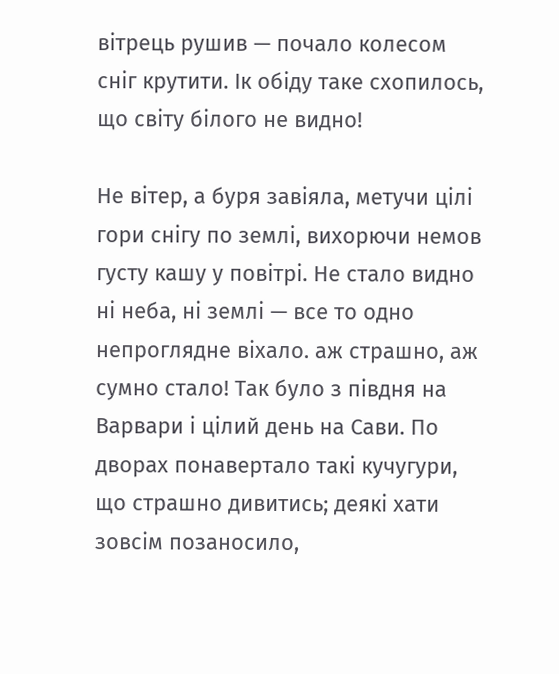вітрець рушив — почало колесом сніг крутити. Ік обіду таке схопилось, що світу білого не видно!

Не вітер, а буря завіяла, метучи цілі гори снігу по землі, вихорючи немов густу кашу у повітрі. Не стало видно ні неба, ні землі — все то одно непроглядне віхало. аж страшно, аж сумно стало! Так було з півдня на Варвари і цілий день на Сави. По дворах понавертало такі кучугури, що страшно дивитись; деякі хати зовсім позаносило,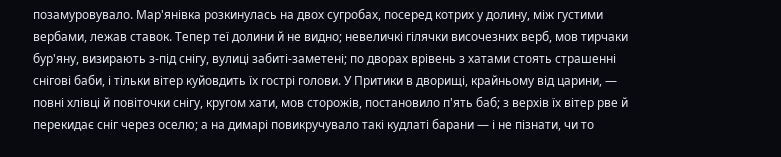позамуровувало. Мар'янівка розкинулась на двох сугробах, посеред котрих у долину, між густими вербами, лежав ставок. Тепер теї долини й не видно; невеличкі гілячки височезних верб, мов тирчаки бур'яну, визирають з-під снігу, вулиці забиті-заметені; по дворах врівень з хатами стоять страшенні снігові баби, і тільки вітер куйовдить їх гострі голови. У Притики в дворищі, крайньому від царини, — повні хлівці й повіточки снігу, кругом хати, мов сторожів, постановило п'ять баб; з верхів їх вітер рве й перекидає сніг через оселю; а на димарі повикручувало такі кудлаті барани — і не пізнати, чи то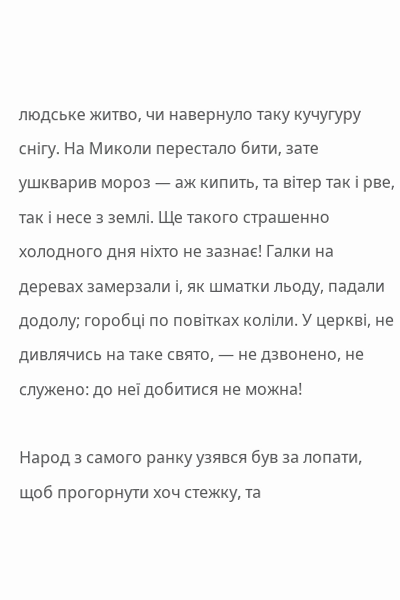людське житво, чи навернуло таку кучугуру снігу. На Миколи перестало бити, зате ушкварив мороз — аж кипить, та вітер так і рве, так і несе з землі. Ще такого страшенно холодного дня ніхто не зазнає! Галки на деревах замерзали і, як шматки льоду, падали додолу; горобці по повітках коліли. У церкві, не дивлячись на таке свято, — не дзвонено, не служено: до неї добитися не можна!

Народ з самого ранку узявся був за лопати, щоб прогорнути хоч стежку, та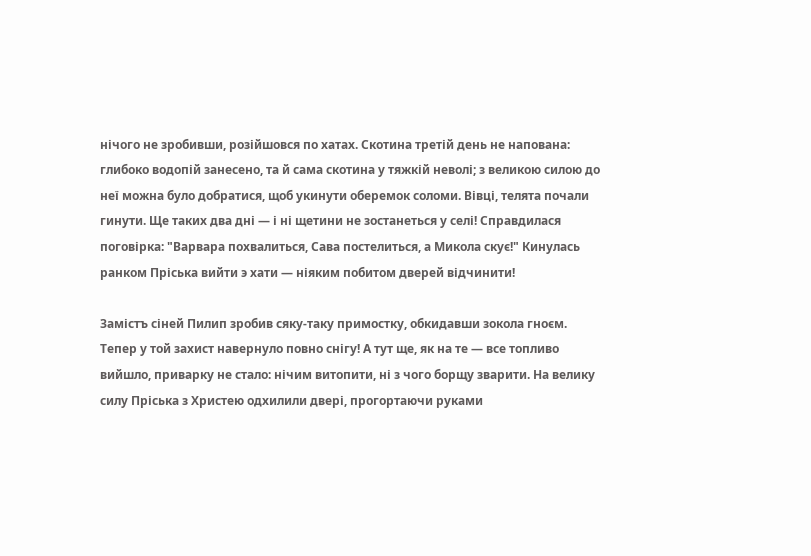нічого не зробивши, розійшовся по хатах. Скотина третій день не напована: глибоко водопій занесено, та й сама скотина у тяжкій неволі; з великою силою до неї можна було добратися, щоб укинути оберемок соломи. Вівці, телята почали гинути. Ще таких два дні — і ні щетини не зостанеться у селі! Справдилася поговірка: "Варвара похвалиться, Сава постелиться, а Микола скує!" Кинулась ранком Пріська вийти э хати — ніяким побитом дверей відчинити!

Замістъ сіней Пилип зробив сяку-таку примостку, обкидавши зокола гноєм. Тепер у той захист навернуло повно снігу! А тут ще, як на те — все топливо вийшло, приварку не стало: нічим витопити, ні з чого борщу зварити. На велику силу Пріська з Христею одхилили двері, прогортаючи руками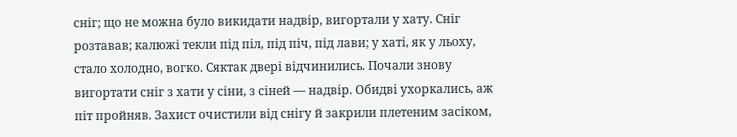сніг; що не можна було викидати надвір, вигортали у хату. Сніг розтавав; калюжі текли під піл, під піч, під лави; у хаті, як у льоху, стало холодно, вогко. Сяктак двері відчинились. Почали знову вигортати сніг з хати у сіни, з сіней — надвір. Обидві ухоркались, аж піт пройняв. Захист очистили від снігу й закрили плетеним засіком,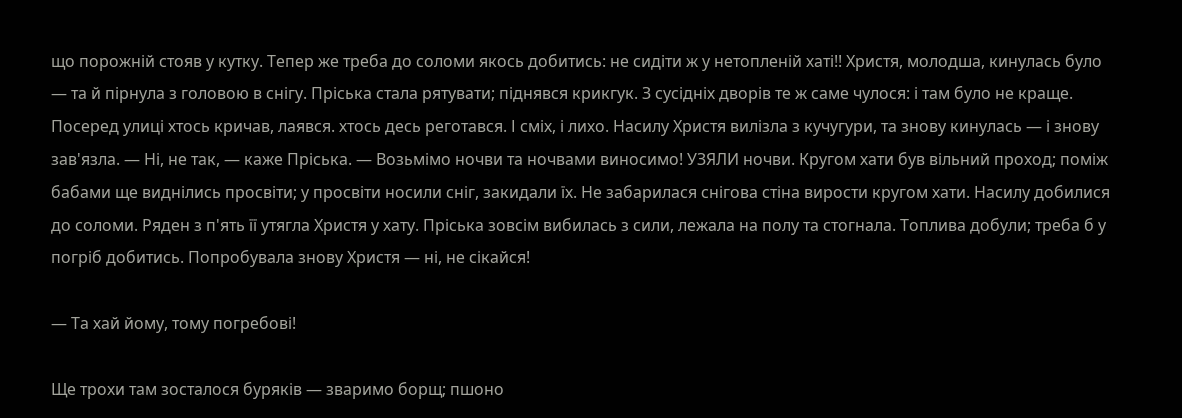що порожній стояв у кутку. Тепер же треба до соломи якось добитись: не сидіти ж у нетопленій хаті!! Христя, молодша, кинулась було — та й пірнула з головою в снігу. Пріська стала рятувати; піднявся крикгук. З сусідніх дворів те ж саме чулося: і там було не краще. Посеред улиці хтось кричав, лаявся. хтось десь реготався. І сміх, і лихо. Насилу Христя вилізла з кучугури, та знову кинулась — і знову зав'язла. — Ні, не так, — каже Пріська. — Возьмімо ночви та ночвами виносимо! УЗЯЛИ ночви. Кругом хати був вільний проход; поміж бабами ще виднілись просвіти; у просвіти носили сніг, закидали їх. Не забарилася снігова стіна вирости кругом хати. Насилу добилися до соломи. Ряден з п'ять її утягла Христя у хату. Пріська зовсім вибилась з сили, лежала на полу та стогнала. Топлива добули; треба б у погріб добитись. Попробувала знову Христя — ні, не сікайся!

— Та хай йому, тому погребові!

Ще трохи там зосталося буряків — зваримо борщ; пшоно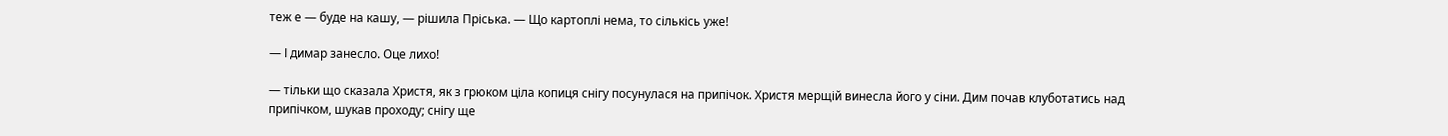теж е — буде на кашу, — рішила Пріська. — Що картоплі нема, то сількісь уже!

— І димар занесло. Оце лихо!

— тільки що сказала Христя, як з грюком ціла копиця снігу посунулася на припічок. Христя мерщій винесла його у сіни. Дим почав клуботатись над припічком, шукав проходу; снігу ще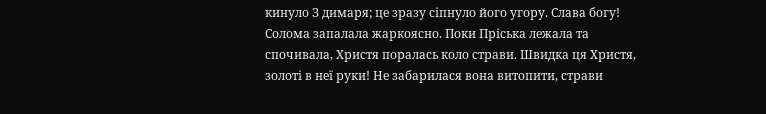кинуло З димаря; це зразу сіпнуло його угору. Слава богу! Солома запалала жаркоясно. Поки Пріська лежала та спочивала, Христя поралась коло страви. Швидка ця Христя, золоті в неї руки! Не забарилася вона витопити, страви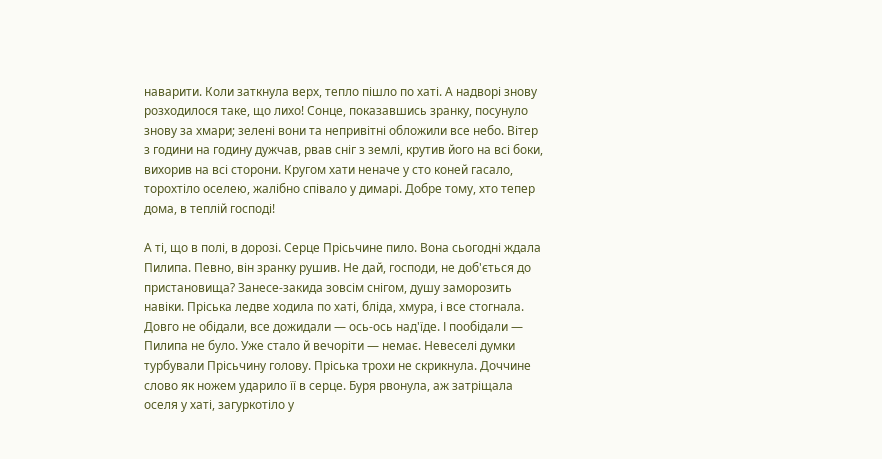наварити. Коли заткнула верх, тепло пішло по хаті. А надворі знову розходилося таке, що лихо! Сонце, показавшись зранку, посунуло знову за хмари; зелені вони та непривітні обложили все небо. Вітер з години на годину дужчав, рвав сніг з землі, крутив його на всі боки, вихорив на всі сторони. Кругом хати неначе у сто коней гасало, торохтіло оселею, жалібно співало у димарі. Добре тому, хто тепер дома, в теплій господі!

А ті, що в полі, в дорозі. Серце Прісьчине пило. Вона сьогодні ждала Пилипа. Певно, він зранку рушив. Не дай, господи, не доб'ється до пристановища? Занесе-закида зовсім снігом, душу заморозить навіки. Пріська ледве ходила по хаті, бліда, хмура, і все стогнала. Довго не обідали, все дожидали — ось-ось над'їде. І пообідали — Пилипа не було. Уже стало й вечоріти — немає. Невеселі думки турбували Прісьчину голову. Пріська трохи не скрикнула. Доччине слово як ножем ударило її в серце. Буря рвонула, аж затріщала оселя у хаті, загуркотіло у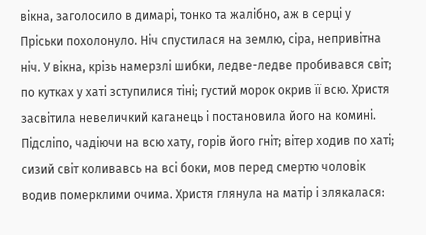вікна, заголосило в димарі, тонко та жалібно, аж в серці у Пріськи похолонуло. Ніч спустилася на землю, сіра, непривітна ніч. У вікна, крізь намерзлі шибки, ледве-ледве пробивався світ; по кутках у хаті зступилися тіні; густий морок окрив її всю. Христя засвітила невеличкий каганець і постановила його на комині. Підсліпо, чадіючи на всю хату, горів його гніт; вітер ходив по хаті; сизий світ коливавсь на всі боки, мов перед смертю чоловік водив померклими очима. Христя глянула на матір і злякалася: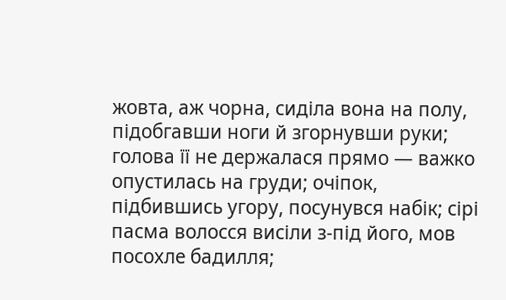жовта, аж чорна, сиділа вона на полу, підобгавши ноги й згорнувши руки; голова її не держалася прямо — важко опустилась на груди; очіпок, підбившись угору, посунувся набік; сірі пасма волосся висіли з-під його, мов посохле бадилля;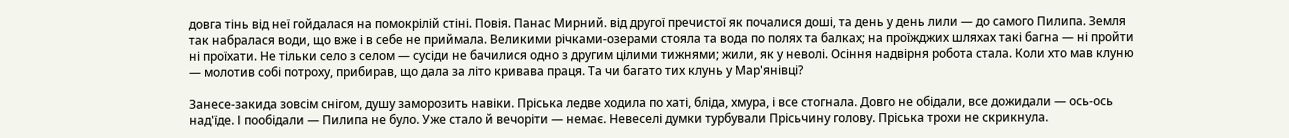довга тінь від неї гойдалася на помокрілій стіні. Повія. Панас Мирний. від другої пречистої як почалися доші, та день у день лили — до самого Пилипа. Земля так набралася води, що вже і в себе не приймала. Великими річками-озерами стояла та вода по полях та балках; на проїжджих шляхах такі багна — ні пройти ні проїхати. Не тільки село з селом — сусіди не бачилися одно з другим цілими тижнями; жили, як у неволі. Осіння надвірня робота стала. Коли хто мав клуню — молотив собі потроху, прибирав, що дала за літо кривава праця. Та чи багато тих клунь у Мар'янівці?

Занесе-закида зовсім снігом, душу заморозить навіки. Пріська ледве ходила по хаті, бліда, хмура, і все стогнала. Довго не обідали, все дожидали — ось-ось над'їде. І пообідали — Пилипа не було. Уже стало й вечоріти — немає. Невеселі думки турбували Прісьчину голову. Пріська трохи не скрикнула.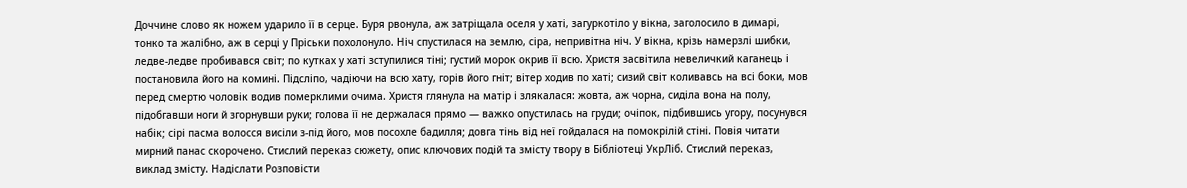Доччине слово як ножем ударило її в серце. Буря рвонула, аж затріщала оселя у хаті, загуркотіло у вікна, заголосило в димарі, тонко та жалібно, аж в серці у Пріськи похолонуло. Ніч спустилася на землю, сіра, непривітна ніч. У вікна, крізь намерзлі шибки, ледве-ледве пробивався світ; по кутках у хаті зступилися тіні; густий морок окрив її всю. Христя засвітила невеличкий каганець і постановила його на комині. Підсліпо, чадіючи на всю хату, горів його гніт; вітер ходив по хаті; сизий світ коливавсь на всі боки, мов перед смертю чоловік водив померклими очима. Христя глянула на матір і злякалася: жовта, аж чорна, сиділа вона на полу, підобгавши ноги й згорнувши руки; голова її не держалася прямо — важко опустилась на груди; очіпок, підбившись угору, посунувся набік; сірі пасма волосся висіли з-під його, мов посохле бадилля; довга тінь від неї гойдалася на помокрілій стіні. Повія читати мирний панас скорочено. Стислий переказ сюжету, опис ключових подій та змісту твору в Бібліотеці УкрЛіб. Стислий переказ, виклад змісту. Надіслати Розповісти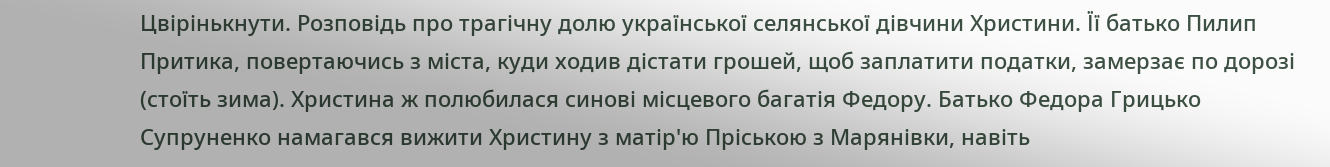Цвірінькнути. Розповідь про трагічну долю української селянської дівчини Христини. Її батько Пилип Притика, повертаючись з міста, куди ходив дістати грошей, щоб заплатити податки, замерзає по дорозі (стоїть зима). Христина ж полюбилася синові місцевого багатія Федору. Батько Федора Грицько Супруненко намагався вижити Христину з матір'ю Пріською з Марянівки, навіть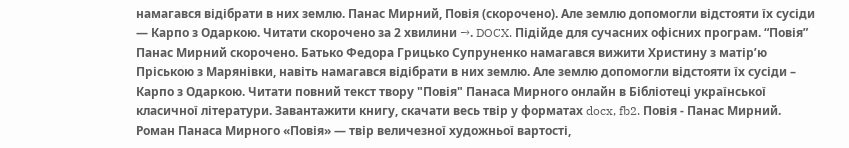намагався відібрати в них землю. Панас Мирний, Повія (скорочено). Але землю допомогли відстояти їх сусіди — Карпо з Одаркою. Читати скорочено за 2 хвилини →. DOCX. Підійде для сучасних офісних програм. “Повія” Панас Мирний скорочено. Батько Федора Грицько Супруненко намагався вижити Христину з матір’ю Пріською з Марянівки, навіть намагався відібрати в них землю. Але землю допомогли відстояти їх сусіди – Карпо з Одаркою. Читати повний текст твору "Повія" Панаса Мирного онлайн в Бібліотеці української класичної літератури. Завантажити книгу, скачати весь твір у форматах docx, fb2. Повія - Панас Мирний. Роман Панаса Мирного «Повія» — твір величезної художньої вартості,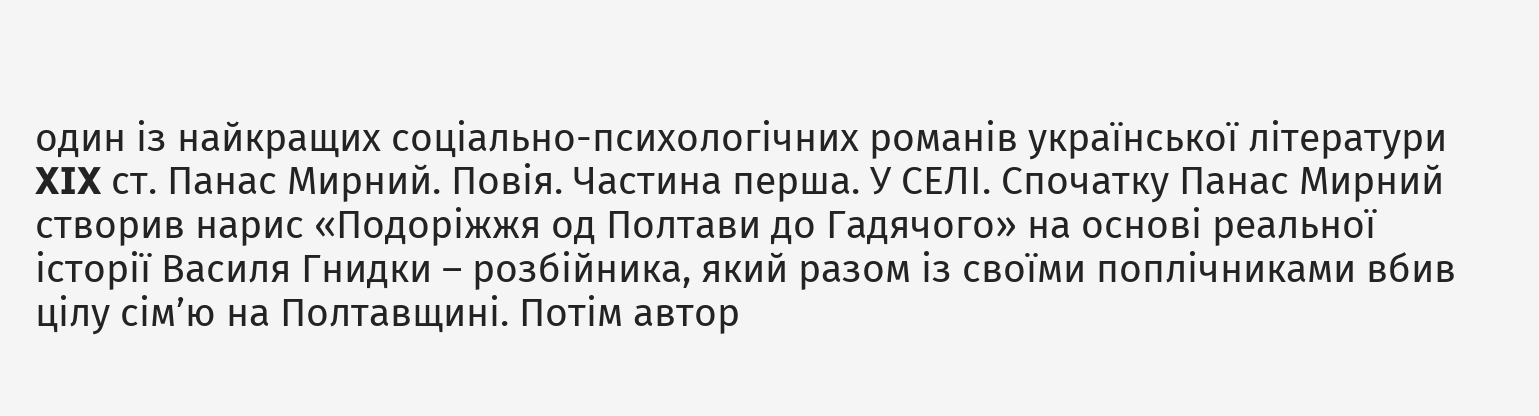один із найкращих соціально-психологічних романів української літератури XIX ст. Панас Мирний. Повiя. Частина перша. У СЕЛI. Спочатку Панас Мирний створив нарис «Подоріжжя од Полтави до Гадячого» на основі реальної історії Василя Гнидки – розбійника, який разом із своїми поплічниками вбив цілу сім’ю на Полтавщині. Потім автор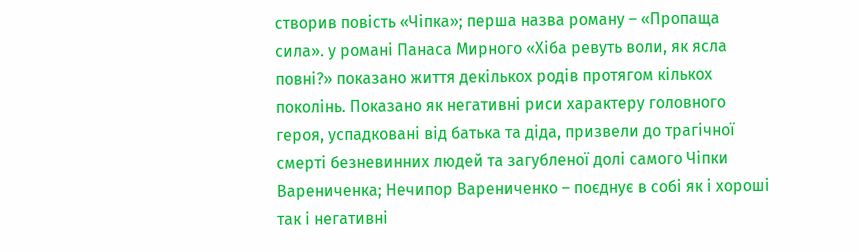створив повість «Чіпка»; перша назва роману – «Пропаща сила». у романі Панаса Мирного «Хіба ревуть воли, як ясла повні?» показано життя декількох родів протягом кількох поколінь. Показано як негативні риси характеру головного героя, успадковані від батька та діда, призвели до трагічної смерті безневинних людей та загубленої долі самого Чіпки Варениченка; Нечипор Варениченко – поєднує в собі як і хороші так і негативні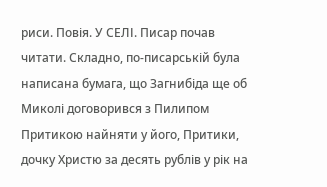риси. Повія. У СЕЛІ. Писар почав читати. Складно, по-писарській була написана бумага, що Загнибіда ще об Миколі договорився з Пилипом Притикою найняти у його, Притики, дочку Христю за десять рублів у рік на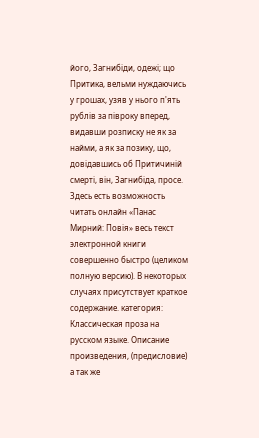його, Загнибіди, одежі; що Притика, вельми нуждаючись у грошах, узяв у нього п'ять рублів за півроку вперед, видавши розписку не як за найми, а як за позику, що, довідавшись об Притичиній смерті, він, Загнибіда, просе. Здесь есть возможность читать онлайн «Панас Мирний: Повiя» весь текст электронной книги совершенно быстро (целиком полную версию). В некоторых случаях присутствует краткое содержание. категория: Классическая проза на русском языке. Описание произведения, (предисловие) а так же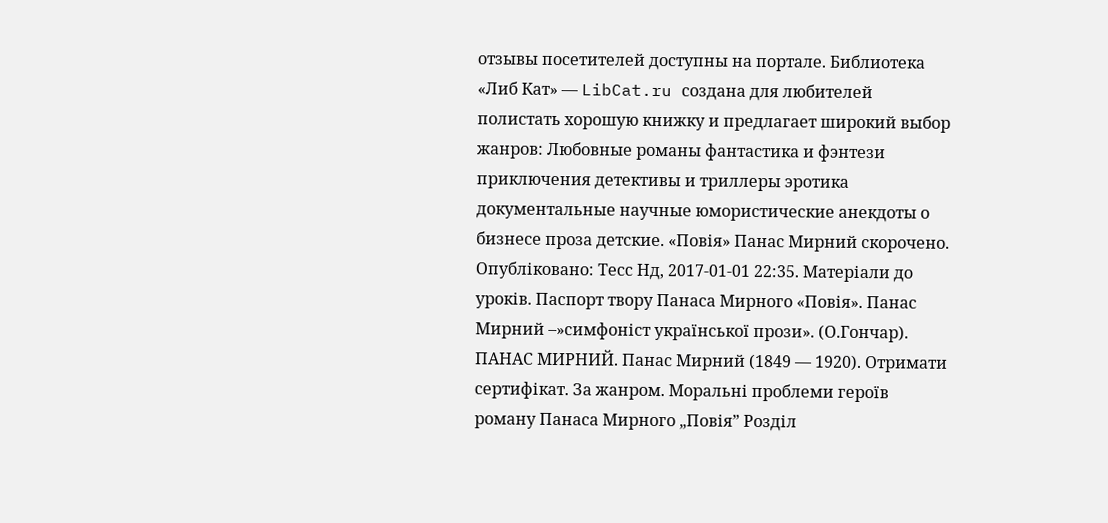отзывы посетителей доступны на портале. Библиотека «Либ Кат» — LibCat.ru создана для любителей полистать хорошую книжку и предлагает широкий выбор жанров: Любовные романы фантастика и фэнтези приключения детективы и триллеры эротика документальные научные юмористические анекдоты о бизнесе проза детские. «Повія» Панас Мирний скорочено. Опубліковано: Тесс Нд, 2017-01-01 22:35. Матеріали до уроків. Паспорт твору Панаса Мирного «Повія». Панас Мирний –»симфоніст української прози». (О.Гончар). ПАНАС МИРНИЙ. Панас Мирний (1849 — 1920). Отримати сертифікат. За жанром. Моральні проблеми героїв роману Панаса Мирного „Повія” Розділ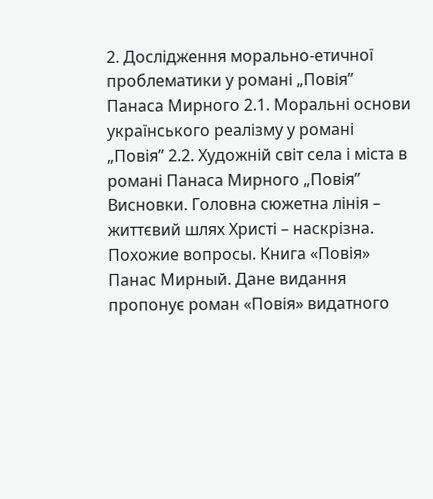2. Дослідження морально-етичної проблематики у романі „Повія” Панаса Мирного 2.1. Моральні основи українського реалізму у романі „Повія” 2.2. Художній світ села і міста в романі Панаса Мирного „Повія” Висновки. Головна сюжетна лінія – життєвий шлях Христі – наскрізна. Похожие вопросы. Книга «Повія» Панас Мирный. Дане видання пропонує роман «Повія» видатного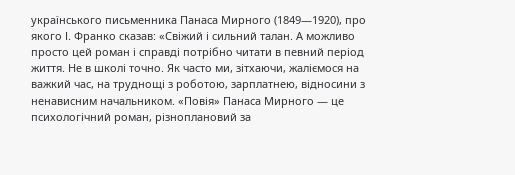українського письменника Панаса Мирного (1849—1920), про якого І. Франко сказав: «Свіжий і сильний талан. А можливо просто цей роман і справді потрібно читати в певний період життя. Не в школі точно. Як часто ми, зітхаючи, жаліємося на важкий час, на труднощі з роботою, зарплатнею, відносини з ненависним начальником. «Повія» Панаса Мирного — це психологічний роман, різноплановий за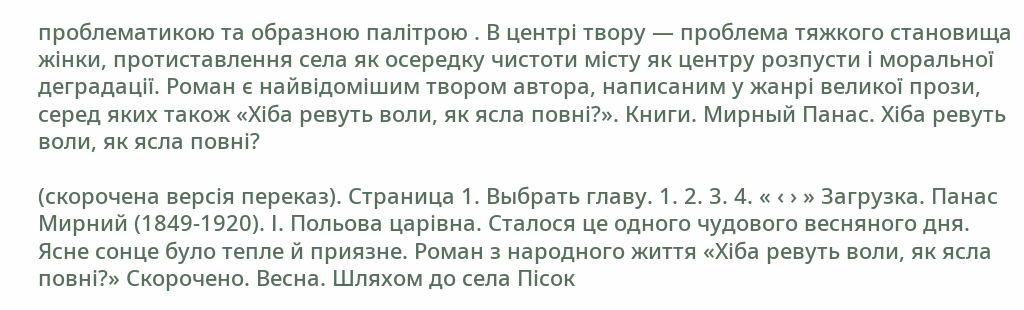проблематикою та образною палітрою . В центрі твору — проблема тяжкого становища жінки, протиставлення села як осередку чистоти місту як центру розпусти і моральної деградації. Роман є найвідомішим твором автора, написаним у жанрі великої прози, серед яких також «Хіба ревуть воли, як ясла повні?». Книги. Мирный Панас. Хіба ревуть воли, як ясла повні?

(скорочена версія переказ). Страница 1. Выбрать главу. 1. 2. 3. 4. « ‹ › » Загрузка. Панас Мирний (1849-1920). І. Польова царівна. Сталося це одного чудового весняного дня. Ясне сонце було тепле й приязне. Роман з народного життя «Хіба ревуть воли, як ясла повні?» Скорочено. Весна. Шляхом до села Пісок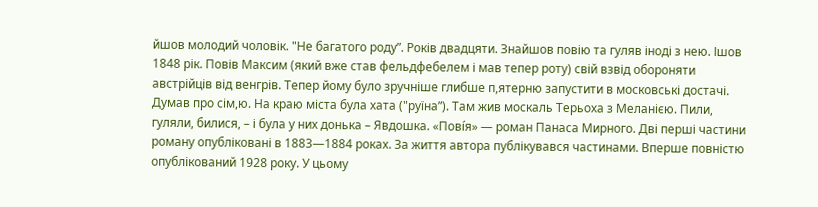йшов молодий чоловік. "Не багатого роду”. Років двадцяти. Знайшов повію та гуляв іноді з нею. Ішов 1848 рік. Повів Максим (який вже став фельдфебелем і мав тепер роту) свій взвід обороняти австрійців від венгрів. Тепер йому було зручніше глибше п,ятерню запустити в московські достачі. Думав про сім,ю. На краю міста була хата ("руїна”). Там жив москаль Терьоха з Меланією. Пили, гуляли, билися, – і була у них донька – Явдошка. «Пові́я» — роман Панаса Мирного. Дві перші частини роману опубліковані в 1883—1884 роках. За життя автора публікувався частинами. Вперше повністю опублікований 1928 року. У цьому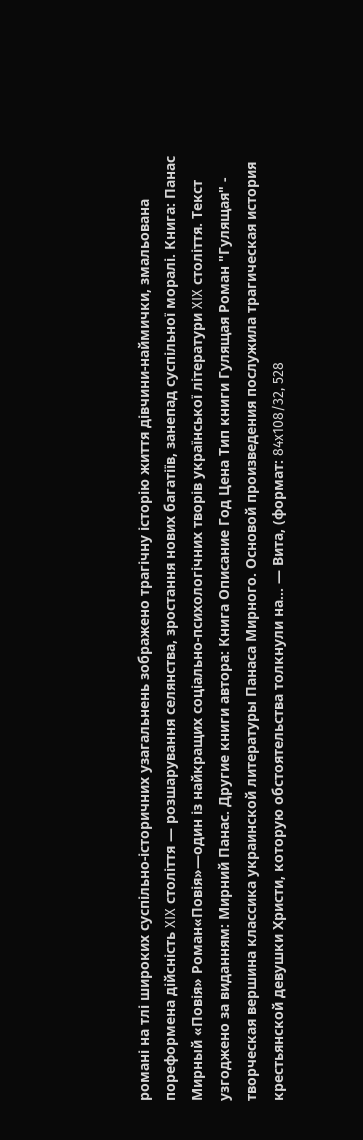романі на тлі широких суспільно-історичних узагальнень зображено трагічну історію життя дівчини-наймички, змальована пореформена дійсність XIX століття — розшарування селянства, зростання нових багатіїв, занепад суспільної моралі. Книга: Панас Мирный «Повія» Роман«Повія»—один із найкращих соціально-психологічних творів української літератури XIX століття. Текст узгоджено за виданням: Мирний Панас. Другие книги автора: Книга Описание Год Цена Тип книги Гулящая Роман "Гулящая" - творческая вершина классика украинской литературы Панаса Мирного. Основой произведения послужила трагическая история крестьянской девушки Христи, которую обстоятельства толкнули на… — Вита, (формат: 84x108/32, 528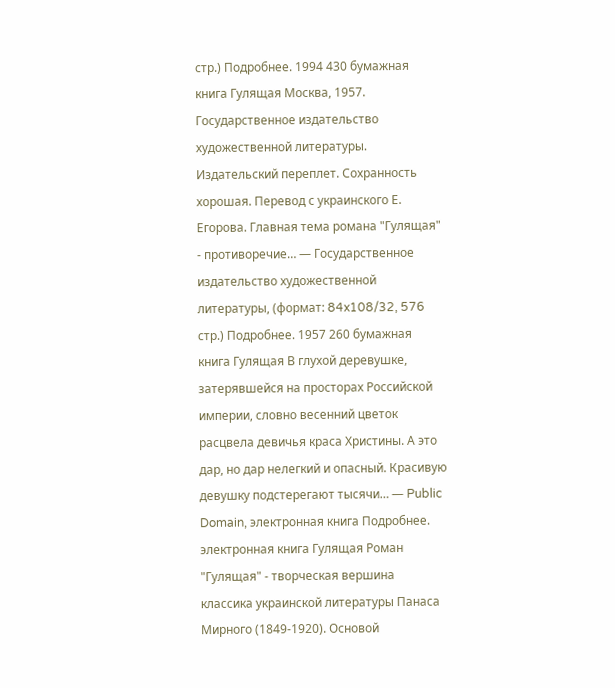стр.) Подробнее. 1994 430 бумажная книга Гулящая Москва, 1957. Государственное издательство художественной литературы. Издательский переплет. Сохранность хорошая. Перевод с украинского Е. Егорова. Главная тема романа "Гулящая" - противоречие… — Государственное издательство художественной литературы, (формат: 84x108/32, 576 стр.) Подробнее. 1957 260 бумажная книга Гулящая В глухой деревушке, затерявшейся на просторах Российской империи, словно весенний цветок расцвела девичья краса Христины. А это дар, но дар нелегкий и опасный. Красивую девушку подстерегают тысячи… — Public Domain, электронная книга Подробнее. электронная книга Гулящая Роман "Гулящая" - творческая вершина классика украинской литературы Панаса Мирного (1849-1920). Основой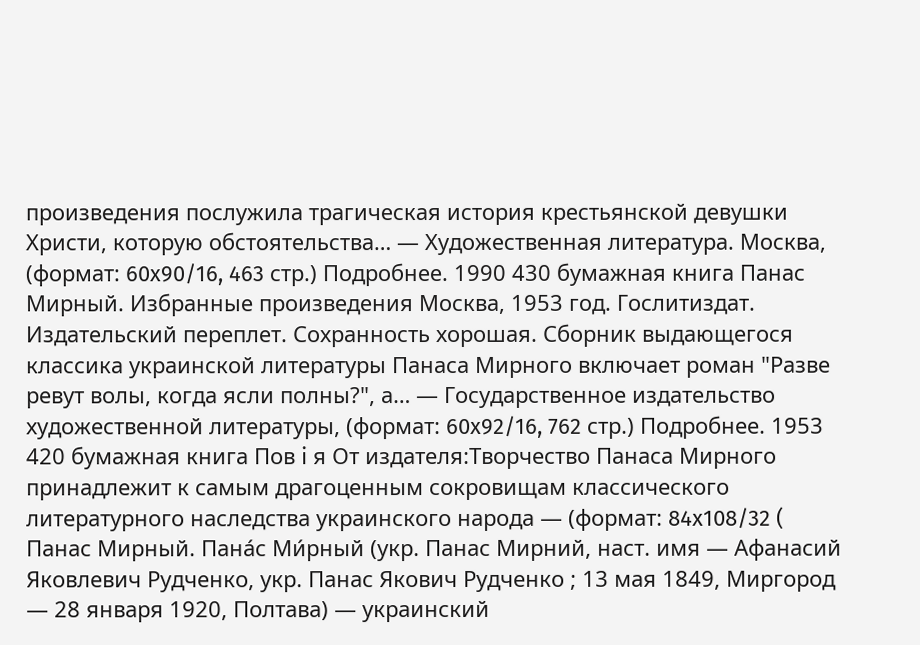произведения послужила трагическая история крестьянской девушки Христи, которую обстоятельства… — Художественная литература. Москва, (формат: 60x90/16, 463 стр.) Подробнее. 1990 430 бумажная книга Панас Мирный. Избранные произведения Москва, 1953 год. Гослитиздат. Издательский переплет. Сохранность хорошая. Сборник выдающегося классика украинской литературы Панаса Мирного включает роман "Разве ревут волы, когда ясли полны?", а… — Государственное издательство художественной литературы, (формат: 60x92/16, 762 стр.) Подробнее. 1953 420 бумажная книга Пов i я От издателя:Творчество Панаса Мирного принадлежит к самым драгоценным сокровищам классического литературного наследства украинского народа — (формат: 84x108/32 ( Панас Мирный. Пана́с Ми́рный (укр. Панас Мирний, наст. имя — Афанасий Яковлевич Рудченко, укр. Панас Якович Рудченко ; 13 мая 1849, Миргород — 28 января 1920, Полтава) — украинский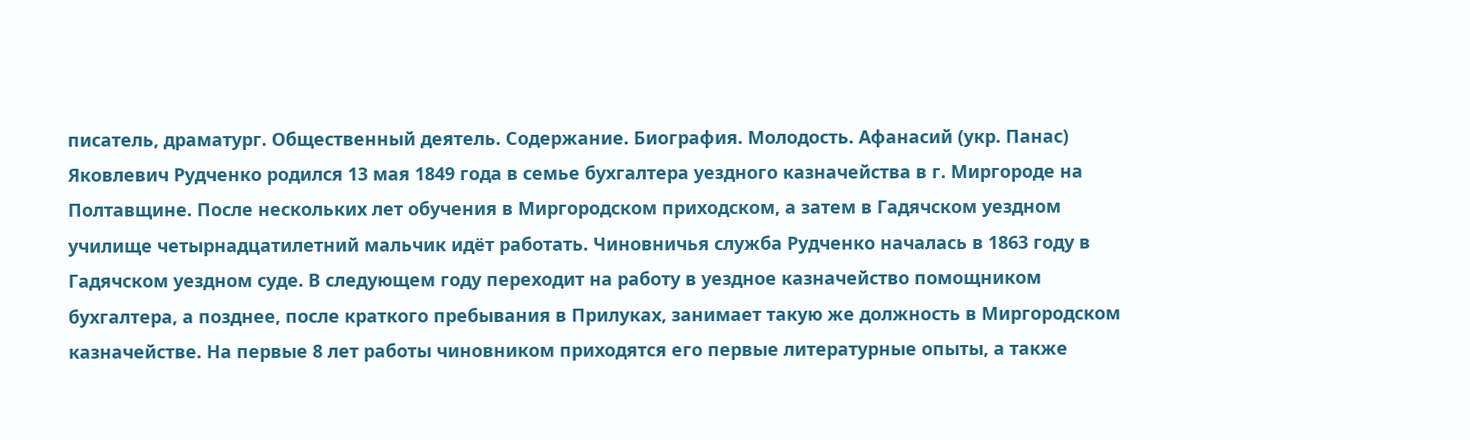писатель, драматург. Общественный деятель. Содержание. Биография. Молодость. Афанасий (укр. Панас) Яковлевич Рудченко родился 13 мая 1849 года в семье бухгалтера уездного казначейства в г. Миргороде на Полтавщине. После нескольких лет обучения в Миргородском приходском, а затем в Гадячском уездном училище четырнадцатилетний мальчик идёт работать. Чиновничья служба Рудченко началась в 1863 году в Гадячском уездном суде. В следующем году переходит на работу в уездное казначейство помощником бухгалтера, а позднее, после краткого пребывания в Прилуках, занимает такую же должность в Миргородском казначействе. На первые 8 лет работы чиновником приходятся его первые литературные опыты, а также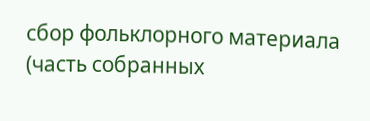сбор фольклорного материала (часть собранных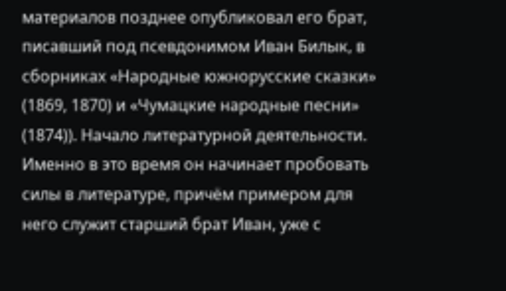материалов позднее опубликовал его брат, писавший под псевдонимом Иван Билык, в сборниках «Народные южнорусские сказки» (1869, 1870) и «Чумацкие народные песни» (1874)). Начало литературной деятельности. Именно в это время он начинает пробовать силы в литературе, причём примером для него служит старший брат Иван, уже с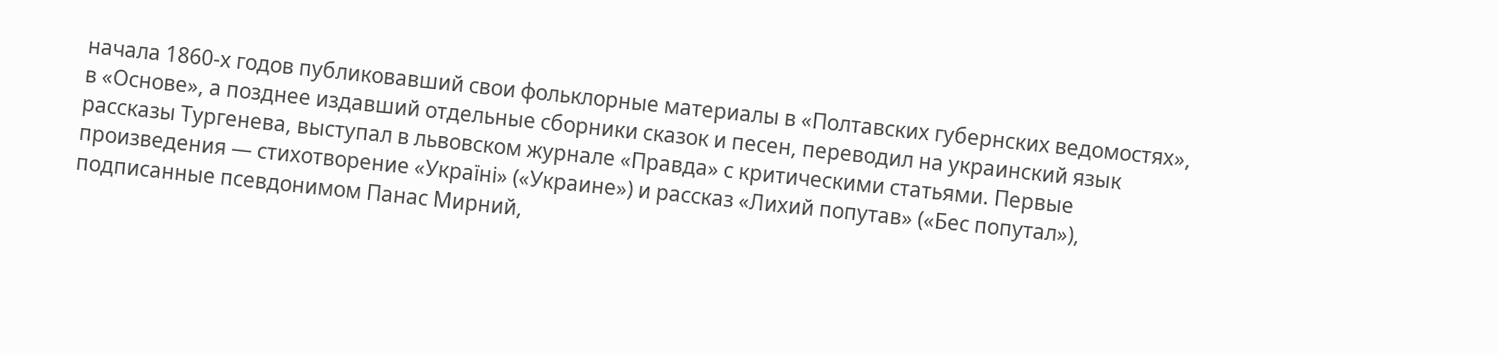начала 1860-х годов публиковавший свои фольклорные материалы в «Полтавских губернских ведомостях», в «Основе», а позднее издавший отдельные сборники сказок и песен, переводил на украинский язык рассказы Тургенева, выступал в львовском журнале «Правда» с критическими статьями. Первые произведения — стихотворение «Україні» («Украине») и рассказ «Лихий попутав» («Бес попутал»), подписанные псевдонимом Панас Мирний,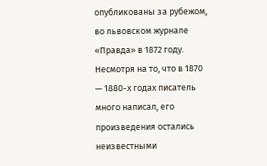опубликованы за рубежом, во львовском журнале «Правда» в 1872 году. Несмотря на то, что в 1870 — 1880-х годах писатель много написал, его произведения остались неизвестными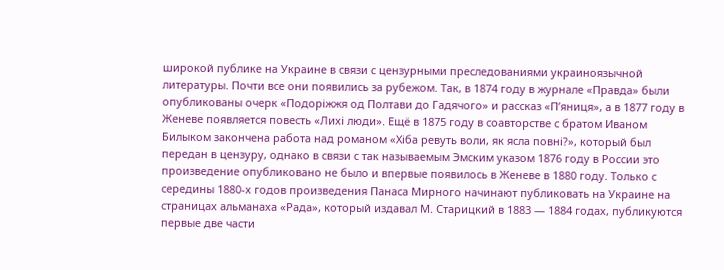широкой публике на Украине в связи с цензурными преследованиями украиноязычной литературы. Почти все они появились за рубежом. Так, в 1874 году в журнале «Правда» были опубликованы очерк «Подоріжжя од Полтави до Гадячого» и рассказ «П’яниця», а в 1877 году в Женеве появляется повесть «Лихі люди». Ещё в 1875 году в соавторстве с братом Иваном Билыком закончена работа над романом «Хіба ревуть воли, як ясла повні?», который был передан в цензуру, однако в связи с так называемым Эмским указом 1876 году в России это произведение опубликовано не было и впервые появилось в Женеве в 1880 году. Только с середины 1880-х годов произведения Панаса Мирного начинают публиковать на Украине на страницах альманаха «Рада», который издавал М. Старицкий в 1883 — 1884 годах, публикуются первые две части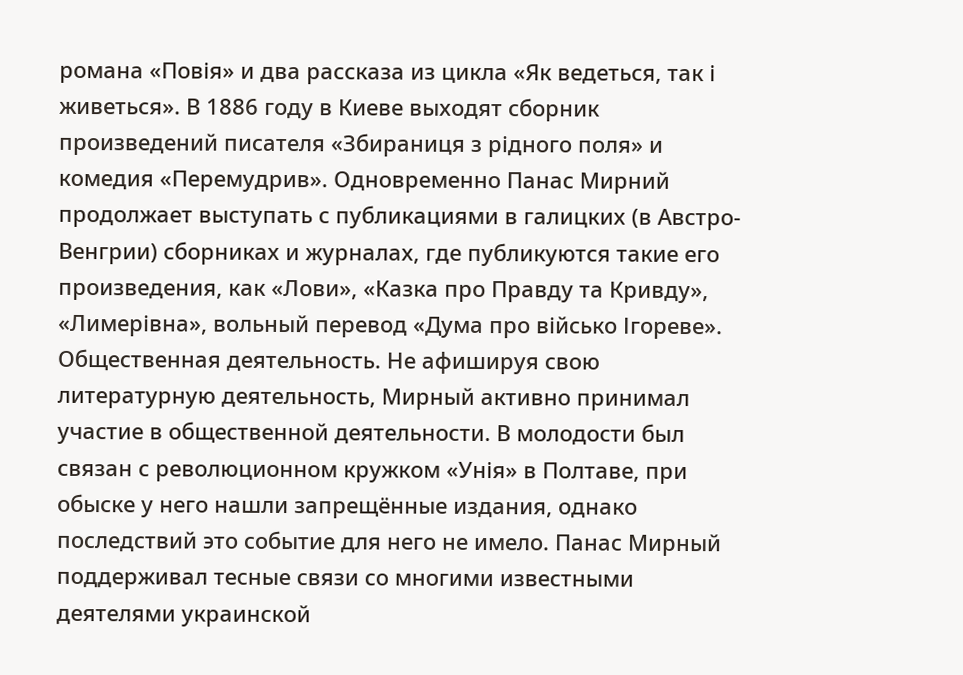романа «Повія» и два рассказа из цикла «Як ведеться, так і живеться». В 1886 году в Киеве выходят сборник произведений писателя «Збираниця з рідного поля» и комедия «Перемудрив». Одновременно Панас Мирний продолжает выступать с публикациями в галицких (в Австро-Венгрии) сборниках и журналах, где публикуются такие его произведения, как «Лови», «Казка про Правду та Кривду», «Лимерівна», вольный перевод «Дума про військо Ігореве». Общественная деятельность. Не афишируя свою литературную деятельность, Мирный активно принимал участие в общественной деятельности. В молодости был связан с революционном кружком «Унія» в Полтаве, при обыске у него нашли запрещённые издания, однако последствий это событие для него не имело. Панас Мирный поддерживал тесные связи со многими известными деятелями украинской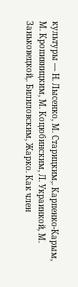культуры — Н. Лысенко, М. Старицким,. Карпенко-Карым, М. Кропивницким, М. Коцюбинским, Л. Украинкой, М. Заньковецкой,. Билиловским, Жарко. Как член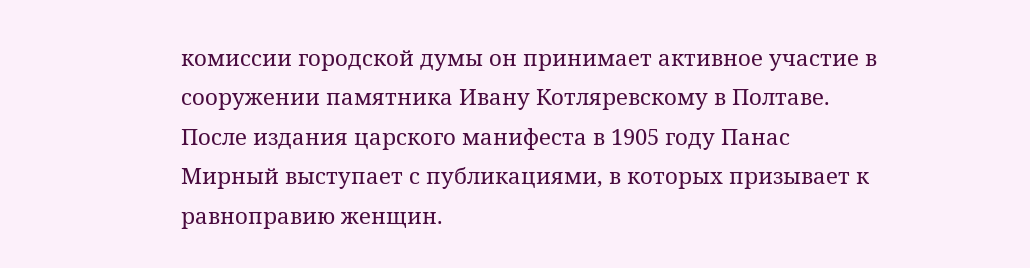комиссии городской думы он принимает активное участие в сооружении памятника Ивану Котляревскому в Полтаве. После издания царского манифеста в 1905 году Панас Мирный выступает с публикациями, в которых призывает к равноправию женщин.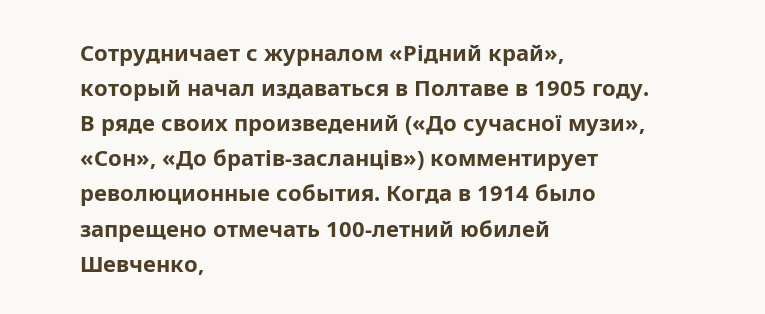Сотрудничает с журналом «Рідний край», который начал издаваться в Полтаве в 1905 году. В ряде своих произведений («До сучасної музи», «Сон», «До братів-засланців») комментирует революционные события. Когда в 1914 было запрещено отмечать 100-летний юбилей Шевченко,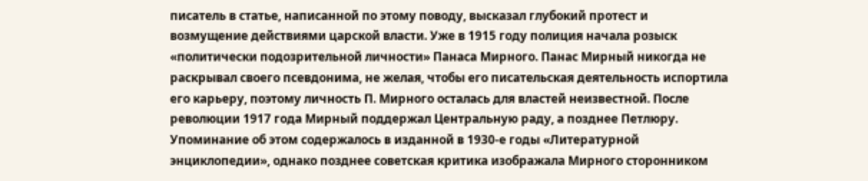писатель в статье, написанной по этому поводу, высказал глубокий протест и возмущение действиями царской власти. Уже в 1915 году полиция начала розыск «политически подозрительной личности» Панаса Мирного. Панас Мирный никогда не раскрывал своего псевдонима, не желая, чтобы его писательская деятельность испортила его карьеру, поэтому личность П. Мирного осталась для властей неизвестной. После революции 1917 года Мирный поддержал Центральную раду, а позднее Петлюру. Упоминание об этом содержалось в изданной в 1930-е годы «Литературной энциклопедии», однако позднее советская критика изображала Мирного сторонником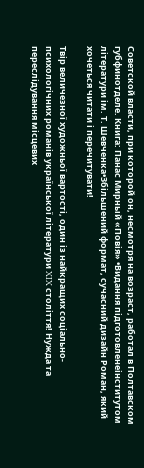Советской власти, при которой он, несмотря на возраст, работал в Полтавском губфинотделе. Книга: Панас Мирный «Повія» •Видання підготовленеінститутом літератури ім. Т. Шевченка•Збільшений формат, сучасний дизайн Роман, який хочеться читати і перечитувати!

Твір величезної художньої вартості, один із найкращих соціально-психологічних романів української літератури XIX століття! Нужда та переслідування місцевих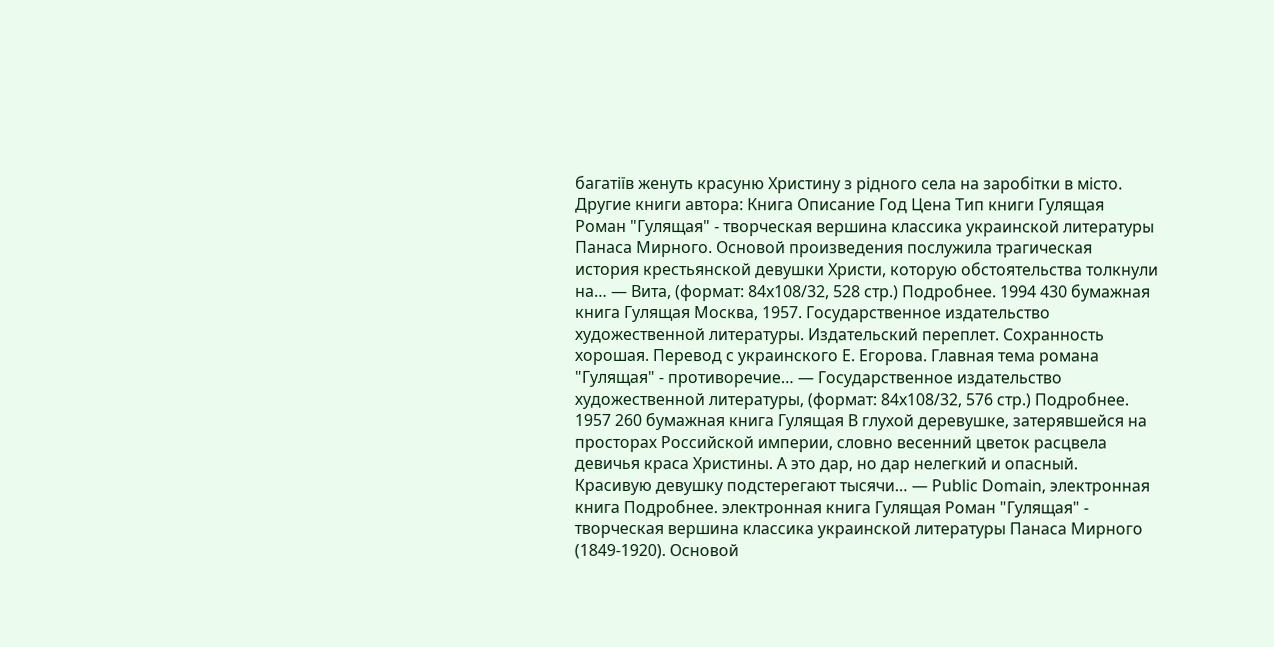багатіїв женуть красуню Христину з рідного села на заробітки в місто. Другие книги автора: Книга Описание Год Цена Тип книги Гулящая Роман "Гулящая" - творческая вершина классика украинской литературы Панаса Мирного. Основой произведения послужила трагическая история крестьянской девушки Христи, которую обстоятельства толкнули на… — Вита, (формат: 84x108/32, 528 стр.) Подробнее. 1994 430 бумажная книга Гулящая Москва, 1957. Государственное издательство художественной литературы. Издательский переплет. Сохранность хорошая. Перевод с украинского Е. Егорова. Главная тема романа "Гулящая" - противоречие… — Государственное издательство художественной литературы, (формат: 84x108/32, 576 стр.) Подробнее. 1957 260 бумажная книга Гулящая В глухой деревушке, затерявшейся на просторах Российской империи, словно весенний цветок расцвела девичья краса Христины. А это дар, но дар нелегкий и опасный. Красивую девушку подстерегают тысячи… — Public Domain, электронная книга Подробнее. электронная книга Гулящая Роман "Гулящая" - творческая вершина классика украинской литературы Панаса Мирного (1849-1920). Основой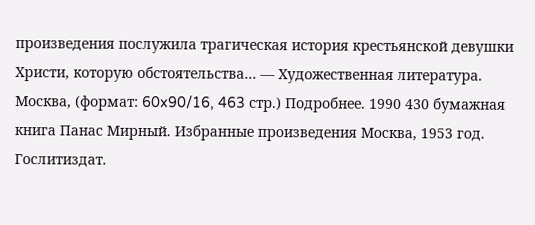произведения послужила трагическая история крестьянской девушки Христи, которую обстоятельства… — Художественная литература. Москва, (формат: 60x90/16, 463 стр.) Подробнее. 1990 430 бумажная книга Панас Мирный. Избранные произведения Москва, 1953 год. Гослитиздат.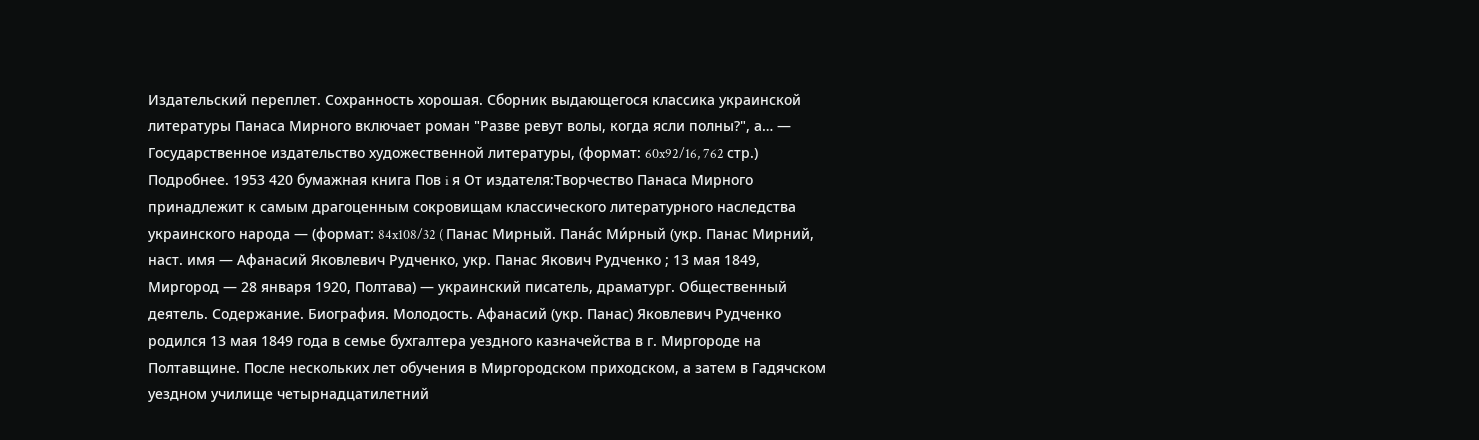Издательский переплет. Сохранность хорошая. Сборник выдающегося классика украинской литературы Панаса Мирного включает роман "Разве ревут волы, когда ясли полны?", а… — Государственное издательство художественной литературы, (формат: 60x92/16, 762 стр.) Подробнее. 1953 420 бумажная книга Пов i я От издателя:Творчество Панаса Мирного принадлежит к самым драгоценным сокровищам классического литературного наследства украинского народа — (формат: 84x108/32 ( Панас Мирный. Пана́с Ми́рный (укр. Панас Мирний, наст. имя — Афанасий Яковлевич Рудченко, укр. Панас Якович Рудченко ; 13 мая 1849, Миргород — 28 января 1920, Полтава) — украинский писатель, драматург. Общественный деятель. Содержание. Биография. Молодость. Афанасий (укр. Панас) Яковлевич Рудченко родился 13 мая 1849 года в семье бухгалтера уездного казначейства в г. Миргороде на Полтавщине. После нескольких лет обучения в Миргородском приходском, а затем в Гадячском уездном училище четырнадцатилетний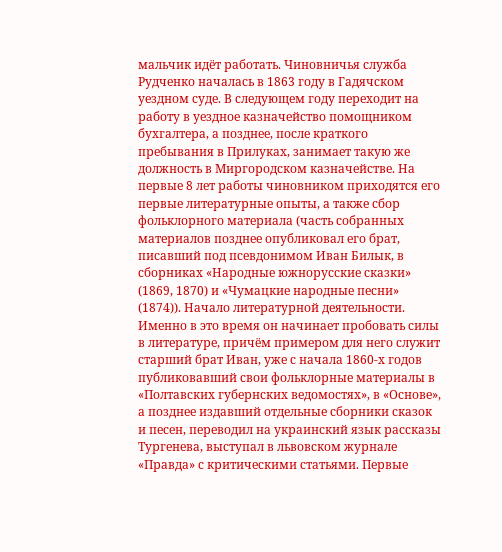мальчик идёт работать. Чиновничья служба Рудченко началась в 1863 году в Гадячском уездном суде. В следующем году переходит на работу в уездное казначейство помощником бухгалтера, а позднее, после краткого пребывания в Прилуках, занимает такую же должность в Миргородском казначействе. На первые 8 лет работы чиновником приходятся его первые литературные опыты, а также сбор фольклорного материала (часть собранных материалов позднее опубликовал его брат, писавший под псевдонимом Иван Билык, в сборниках «Народные южнорусские сказки» (1869, 1870) и «Чумацкие народные песни» (1874)). Начало литературной деятельности. Именно в это время он начинает пробовать силы в литературе, причём примером для него служит старший брат Иван, уже с начала 1860-х годов публиковавший свои фольклорные материалы в «Полтавских губернских ведомостях», в «Основе», а позднее издавший отдельные сборники сказок и песен, переводил на украинский язык рассказы Тургенева, выступал в львовском журнале «Правда» с критическими статьями. Первые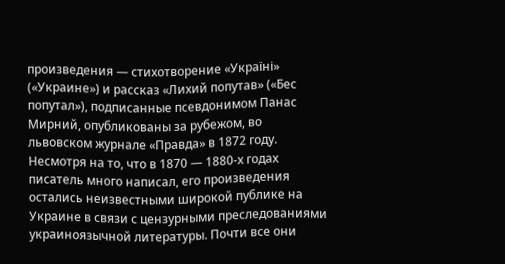произведения — стихотворение «Україні» («Украине») и рассказ «Лихий попутав» («Бес попутал»), подписанные псевдонимом Панас Мирний, опубликованы за рубежом, во львовском журнале «Правда» в 1872 году. Несмотря на то, что в 1870 — 1880-х годах писатель много написал, его произведения остались неизвестными широкой публике на Украине в связи с цензурными преследованиями украиноязычной литературы. Почти все они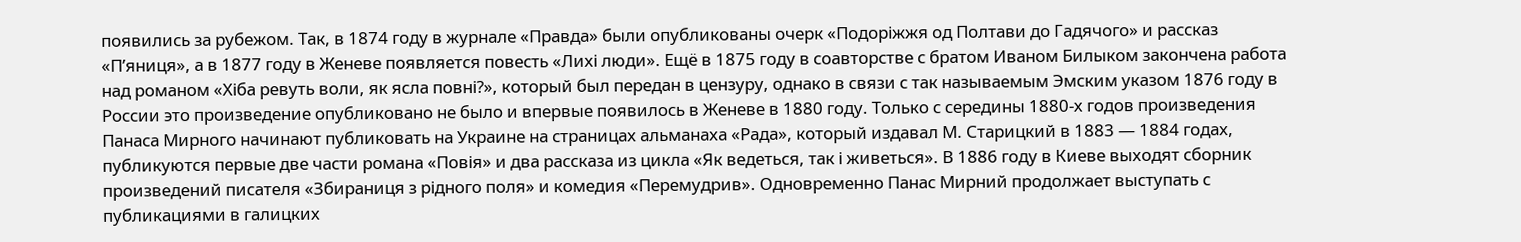появились за рубежом. Так, в 1874 году в журнале «Правда» были опубликованы очерк «Подоріжжя од Полтави до Гадячого» и рассказ «П’яниця», а в 1877 году в Женеве появляется повесть «Лихі люди». Ещё в 1875 году в соавторстве с братом Иваном Билыком закончена работа над романом «Хіба ревуть воли, як ясла повні?», который был передан в цензуру, однако в связи с так называемым Эмским указом 1876 году в России это произведение опубликовано не было и впервые появилось в Женеве в 1880 году. Только с середины 1880-х годов произведения Панаса Мирного начинают публиковать на Украине на страницах альманаха «Рада», который издавал М. Старицкий в 1883 — 1884 годах, публикуются первые две части романа «Повія» и два рассказа из цикла «Як ведеться, так і живеться». В 1886 году в Киеве выходят сборник произведений писателя «Збираниця з рідного поля» и комедия «Перемудрив». Одновременно Панас Мирний продолжает выступать с публикациями в галицких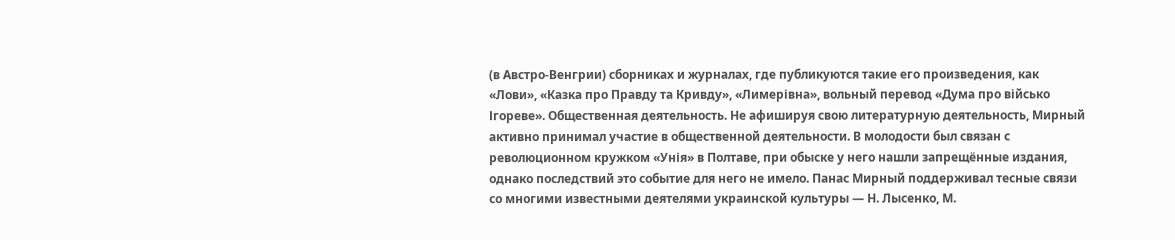(в Австро-Венгрии) сборниках и журналах, где публикуются такие его произведения, как «Лови», «Казка про Правду та Кривду», «Лимерівна», вольный перевод «Дума про військо Ігореве». Общественная деятельность. Не афишируя свою литературную деятельность, Мирный активно принимал участие в общественной деятельности. В молодости был связан с революционном кружком «Унія» в Полтаве, при обыске у него нашли запрещённые издания, однако последствий это событие для него не имело. Панас Мирный поддерживал тесные связи со многими известными деятелями украинской культуры — Н. Лысенко, М.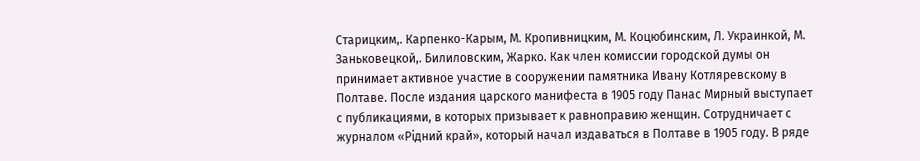Старицким,. Карпенко-Карым, М. Кропивницким, М. Коцюбинским, Л. Украинкой, М. Заньковецкой,. Билиловским, Жарко. Как член комиссии городской думы он принимает активное участие в сооружении памятника Ивану Котляревскому в Полтаве. После издания царского манифеста в 1905 году Панас Мирный выступает с публикациями, в которых призывает к равноправию женщин. Сотрудничает с журналом «Рідний край», который начал издаваться в Полтаве в 1905 году. В ряде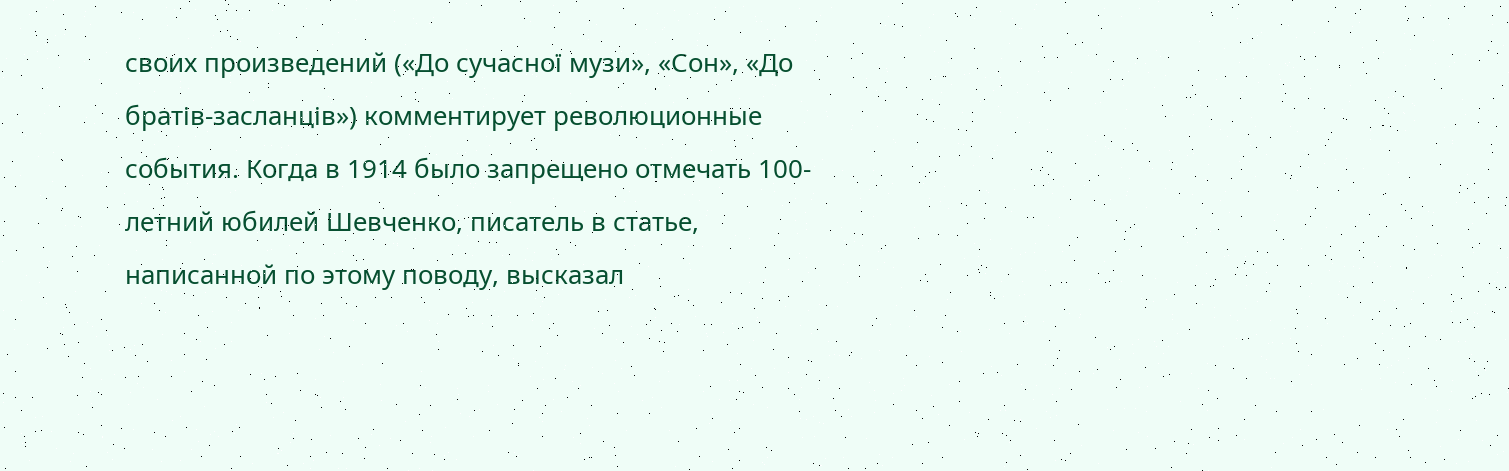своих произведений («До сучасної музи», «Сон», «До братів-засланців») комментирует революционные события. Когда в 1914 было запрещено отмечать 100-летний юбилей Шевченко, писатель в статье, написанной по этому поводу, высказал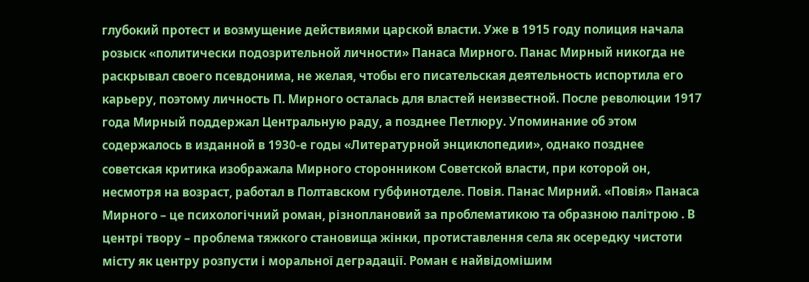глубокий протест и возмущение действиями царской власти. Уже в 1915 году полиция начала розыск «политически подозрительной личности» Панаса Мирного. Панас Мирный никогда не раскрывал своего псевдонима, не желая, чтобы его писательская деятельность испортила его карьеру, поэтому личность П. Мирного осталась для властей неизвестной. После революции 1917 года Мирный поддержал Центральную раду, а позднее Петлюру. Упоминание об этом содержалось в изданной в 1930-е годы «Литературной энциклопедии», однако позднее советская критика изображала Мирного сторонником Советской власти, при которой он, несмотря на возраст, работал в Полтавском губфинотделе. Повія. Панас Мирний. «Повія» Панаса Мирного – це психологічний роман, різноплановий за проблематикою та образною палітрою . В центрі твору – проблема тяжкого становища жінки, протиставлення села як осередку чистоти місту як центру розпусти і моральної деградації. Роман є найвідомішим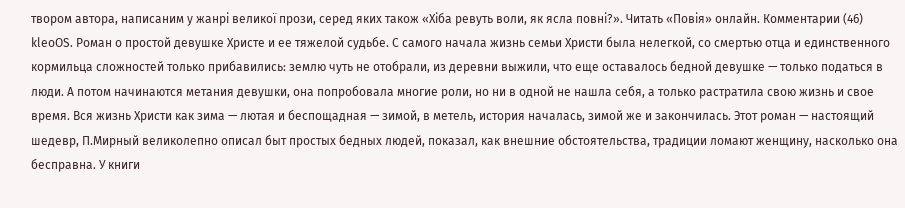твором автора, написаним у жанрі великої прози, серед яких також «Хіба ревуть воли, як ясла повні?». Читать «Повія» онлайн. Комментарии (46) kleoOS. Роман о простой девушке Христе и ее тяжелой судьбе. С самого начала жизнь семьи Христи была нелегкой, со смертью отца и единственного кормильца сложностей только прибавились: землю чуть не отобрали, из деревни выжили, что еще оставалось бедной девушке — только податься в люди. А потом начинаются метания девушки, она попробовала многие роли, но ни в одной не нашла себя, а только растратила свою жизнь и свое время. Вся жизнь Христи как зима — лютая и беспощадная — зимой, в метель, история началась, зимой же и закончилась. Этот роман — настоящий шедевр, П.Мирный великолепно описал быт простых бедных людей, показал, как внешние обстоятельства, традиции ломают женщину, насколько она бесправна. У книги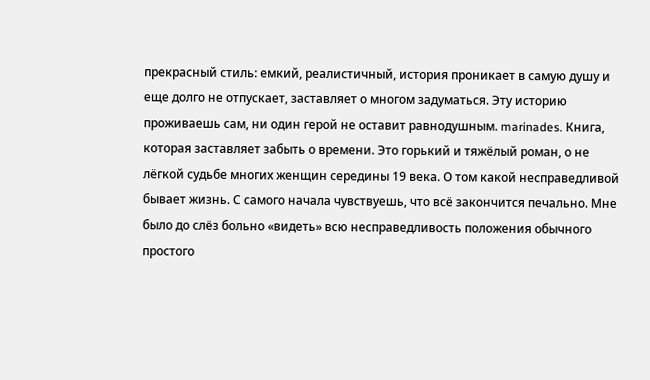прекрасный стиль: емкий, реалистичный, история проникает в самую душу и еще долго не отпускает, заставляет о многом задуматься. Эту историю проживаешь сам, ни один герой не оставит равнодушным. marinades. Книга, которая заставляет забыть о времени. Это горький и тяжёлый роман, о не лёгкой судьбе многих женщин середины 19 века. О том какой несправедливой бывает жизнь. С самого начала чувствуешь, что всё закончится печально. Мне было до слёз больно «видеть» всю несправедливость положения обычного простого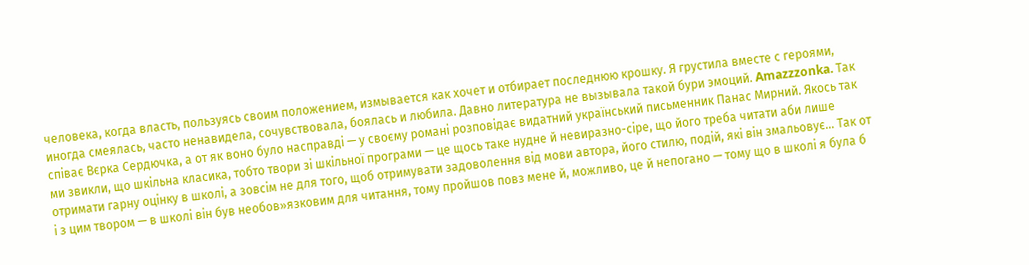человека, когда власть, пользуясь своим положением, измывается как хочет и отбирает последнюю крошку. Я грустила вместе с героями, иногда смеялась, часто ненавидела, сочувствовала, боялась и любила. Давно литература не вызывала такой бури эмоций. Amazzzonka. Так співає Вєрка Сердючка, а от як воно було насправді — у своєму романі розповідає видатний український письменник Панас Мирний. Якось так ми звикли, що шкільна класика, тобто твори зі шкільної програми — це щось таке нудне й невиразно-сіре, що його треба читати аби лише отримати гарну оцінку в школі, а зовсім не для того, щоб отримувати задоволення від мови автора, його стилю, подій, які він змальовує… Так от і з цим твором — в школі він був необов»язковим для читання, тому пройшов повз мене й, можливо, це й непогано — тому що в школі я була б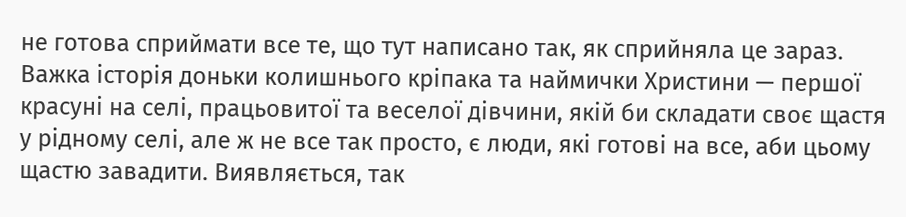не готова сприймати все те, що тут написано так, як сприйняла це зараз. Важка історія доньки колишнього кріпака та наймички Христини — першої красуні на селі, працьовитої та веселої дівчини, якій би складати своє щастя у рідному селі, але ж не все так просто, є люди, які готові на все, аби цьому щастю завадити. Виявляється, так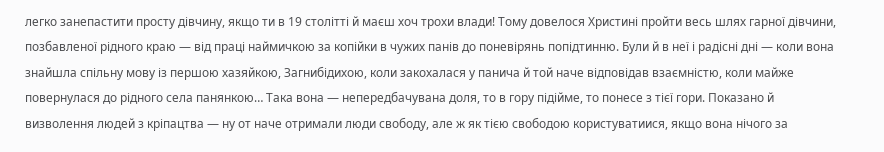легко занепастити просту дівчину, якщо ти в 19 столітті й маєш хоч трохи влади! Тому довелося Христині пройти весь шлях гарної дівчини, позбавленої рідного краю — від праці наймичкою за копійки в чужих панів до поневірянь попідтинню. Були й в неї і радісні дні — коли вона знайшла спільну мову із першою хазяйкою, Загнибідихою, коли закохалася у панича й той наче відповідав взаємністю, коли майже повернулася до рідного села панянкою… Така вона — непередбачувана доля, то в гору підійме, то понесе з тієї гори. Показано й визволення людей з кріпацтва — ну от наче отримали люди свободу, але ж як тією свободою користуватиися, якщо вона нічого за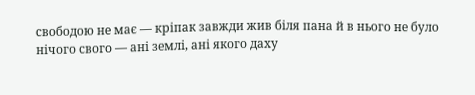свободою не має — кріпак завжди жив біля пана й в нього не було нічого свого — ані землі, ані якого даху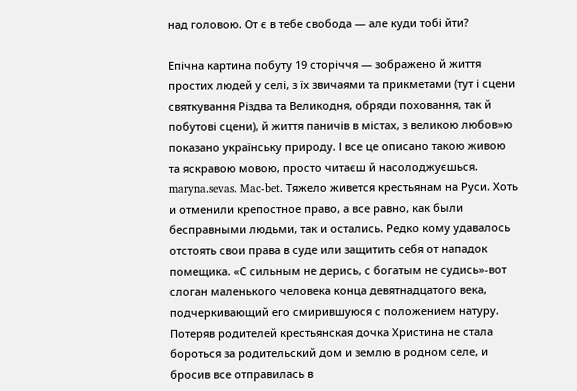над головою. От є в тебе свобода — але куди тобі йти?

Епічна картина побуту 19 сторіччя — зображено й життя простих людей у селі, з їх звичаями та прикметами (тут і сцени святкування Різдва та Великодня, обряди поховання, так й побутові сцени), й життя паничів в містах, з великою любов»ю показано українську природу. І все це описано такою живою та яскравою мовою, просто читаєш й насолоджуєшься. maryna.sevas. Mac-bet. Тяжело живется крестьянам на Руси. Хоть и отменили крепостное право, а все равно, как были бесправными людьми, так и остались. Редко кому удавалось отстоять свои права в суде или защитить себя от нападок помещика. «С сильным не дерись, с богатым не судись»-вот слоган маленького человека конца девятнадцатого века, подчеркивающий его смирившуюся с положением натуру. Потеряв родителей крестьянская дочка Христина не стала бороться за родительский дом и землю в родном селе, и бросив все отправилась в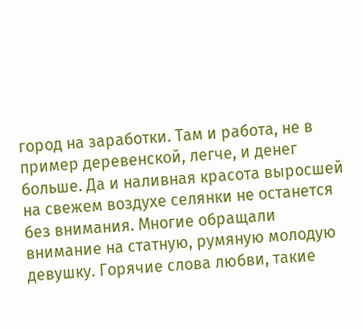город на заработки. Там и работа, не в пример деревенской, легче, и денег больше. Да и наливная красота выросшей на свежем воздухе селянки не останется без внимания. Многие обращали внимание на статную, румяную молодую девушку. Горячие слова любви, такие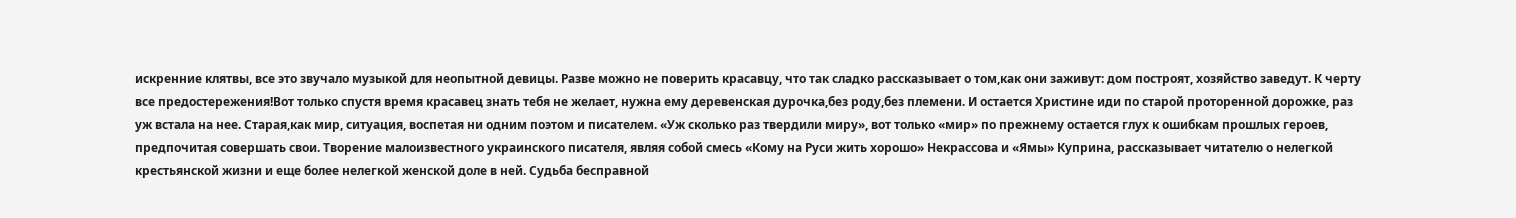искренние клятвы, все это звучало музыкой для неопытной девицы. Разве можно не поверить красавцу, что так сладко рассказывает о том,как они заживут: дом построят, хозяйство заведут. К черту все предостережения!Вот только спустя время красавец знать тебя не желает, нужна ему деревенская дурочка,без роду,без племени. И остается Христине иди по старой проторенной дорожке, раз уж встала на нее. Старая,как мир, ситуация, воспетая ни одним поэтом и писателем. «Уж сколько раз твердили миру», вот только «мир» по прежнему остается глух к ошибкам прошлых героев, предпочитая совершать свои. Творение малоизвестного украинского писателя, являя собой смесь «Кому на Руси жить хорошо» Некрассова и «Ямы» Куприна, рассказывает читателю о нелегкой крестьянской жизни и еще более нелегкой женской доле в ней. Судьба бесправной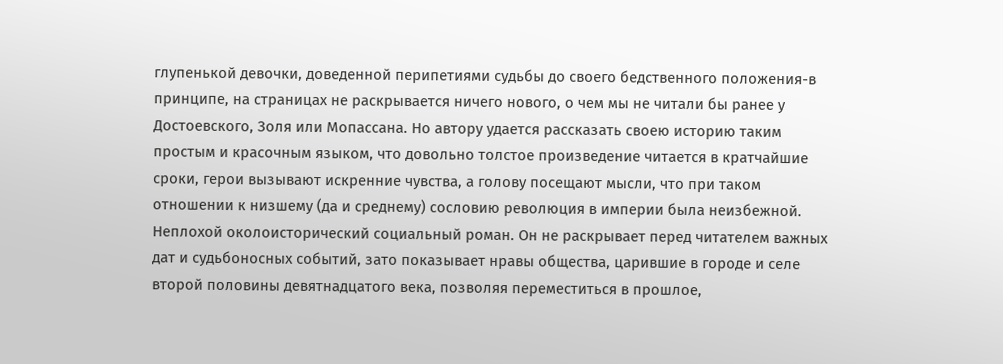глупенькой девочки, доведенной перипетиями судьбы до своего бедственного положения-в принципе, на страницах не раскрывается ничего нового, о чем мы не читали бы ранее у Достоевского, Золя или Мопассана. Но автору удается рассказать своею историю таким простым и красочным языком, что довольно толстое произведение читается в кратчайшие сроки, герои вызывают искренние чувства, а голову посещают мысли, что при таком отношении к низшему (да и среднему) сословию революция в империи была неизбежной. Неплохой околоисторический социальный роман. Он не раскрывает перед читателем важных дат и судьбоносных событий, зато показывает нравы общества, царившие в городе и селе второй половины девятнадцатого века, позволяя переместиться в прошлое,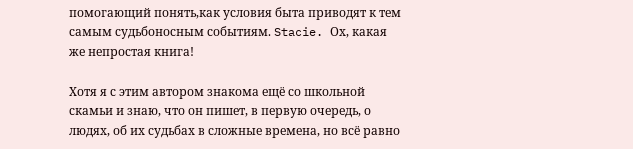помогающий понять,как условия быта приводят к тем самым судьбоносным событиям. Stacie. Ох, какая же непростая книга!

Хотя я с этим автором знакома ещё со школьной скамьи и знаю, что он пишет, в первую очередь, о людях, об их судьбах в сложные времена, но всё равно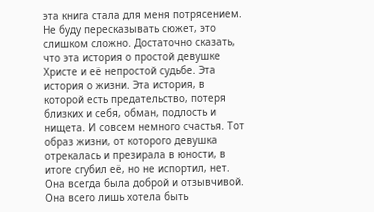эта книга стала для меня потрясением. Не буду пересказывать сюжет, это слишком сложно. Достаточно сказать, что эта история о простой девушке Христе и её непростой судьбе. Эта история о жизни. Эта история, в которой есть предательство, потеря близких и себя, обман, подлость и нищета. И совсем немного счастья. Тот образ жизни, от которого девушка отрекалась и презирала в юности, в итоге сгубил её, но не испортил, нет. Она всегда была доброй и отзывчивой. Она всего лишь хотела быть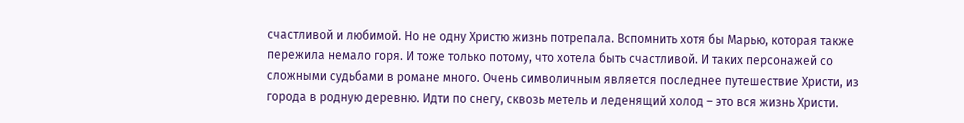счастливой и любимой. Но не одну Христю жизнь потрепала. Вспомнить хотя бы Марью, которая также пережила немало горя. И тоже только потому, что хотела быть счастливой. И таких персонажей со сложными судьбами в романе много. Очень символичным является последнее путешествие Христи, из города в родную деревню. Идти по снегу, сквозь метель и леденящий холод – это вся жизнь Христи.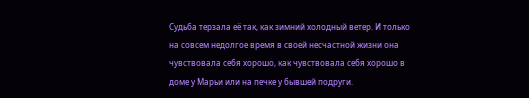Судьба терзала её так, как зимний холодный ветер. И только на совсем недолгое время в своей несчастной жизни она чувствовала себя хорошо, как чувствовала себя хорошо в доме у Марьи или на печке у бывшей подруги.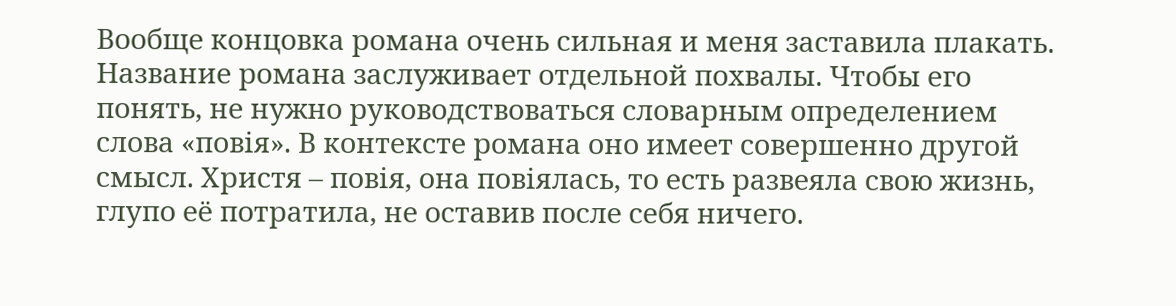Вообще концовка романа очень сильная и меня заставила плакать. Название романа заслуживает отдельной похвалы. Чтобы его понять, не нужно руководствоваться словарным определением слова «повія». В контексте романа оно имеет совершенно другой смысл. Христя – повія, она повіялась, то есть развеяла свою жизнь, глупо её потратила, не оставив после себя ничего.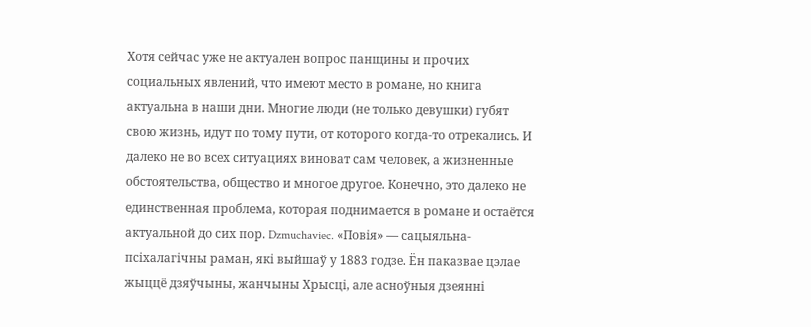Хотя сейчас уже не актуален вопрос панщины и прочих социальных явлений, что имеют место в романе, но книга актуальна в наши дни. Многие люди (не только девушки) губят свою жизнь, идут по тому пути, от которого когда-то отрекались. И далеко не во всех ситуациях виноват сам человек, а жизненные обстоятельства, общество и многое другое. Конечно, это далеко не единственная проблема, которая поднимается в романе и остаётся актуальной до сих пор. Dzmuchaviec. «Повія» — сацыяльна-псіхалагічны раман, які выйшаў у 1883 годзе. Ён паказвае цэлае жыццё дзяўчыны, жанчыны Хрысці, але асноўныя дзеянні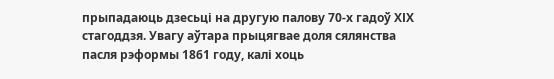прыпадаюць дзесьці на другую палову 70-х гадоў ХІХ стагоддзя. Увагу аўтара прыцягвае доля сялянства пасля рэформы 1861 году, калі хоць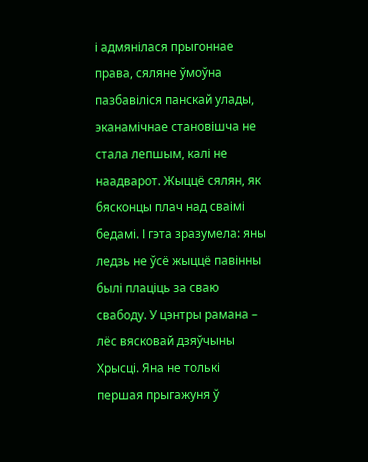і адмянілася прыгоннае права, сяляне ўмоўна пазбавіліся панскай улады, эканамічнае становішча не стала лепшым, калі не наадварот. Жыццё сялян, як бясконцы плач над сваімі бедамі. І гэта зразумела: яны ледзь не ўсё жыццё павінны былі плаціць за сваю свабоду. У цэнтры рамана – лёс вясковай дзяўчыны Хрысці. Яна не толькі першая прыгажуня ў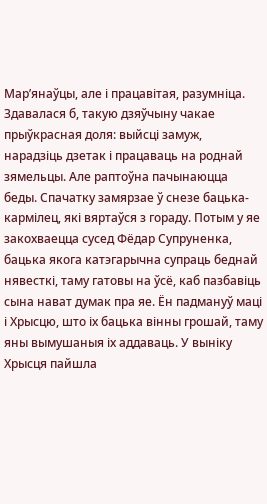Мар’янаўцы, але і працавітая, разумніца. Здавалася б, такую дзяўчыну чакае прыўкрасная доля: выйсці замуж, нарадзіць дзетак і працаваць на роднай зямельцы. Але раптоўна пачынаюцца беды. Спачатку замярзае ў снезе бацька-кармілец, які вяртаўся з гораду. Потым у яе закохваецца сусед Фёдар Супруненка, бацька якога катэгарычна супраць беднай нявесткі, таму гатовы на ўсё, каб пазбавіць сына нават думак пра яе. Ён падмануў маці і Хрысцю, што іх бацька вінны грошай, таму яны вымушаныя іх аддаваць. У выніку Хрысця пайшла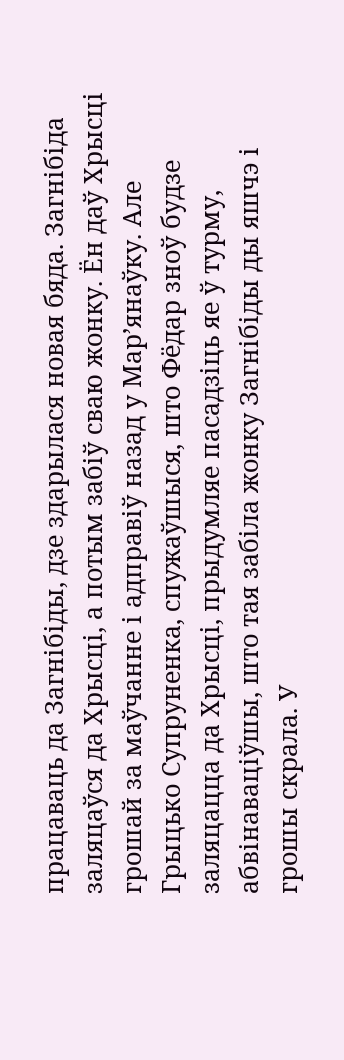працаваць да Загнібіды, дзе здарылася новая бяда. Загнібіда заляцаўся да Хрысці, а потым забіў сваю жонку. Ён даў Хрысці грошай за маўчанне і адправіў назад у Мар’янаўку. Але Грыцько Супруненка, спужаўшыся, што Фёдар зноў будзе заляцацца да Хрысці, прыдумляе пасадзіць яе ў турму, абвінаваціўшы, што тая забіла жонку Загнібіды ды яшчэ і грошы скрала. У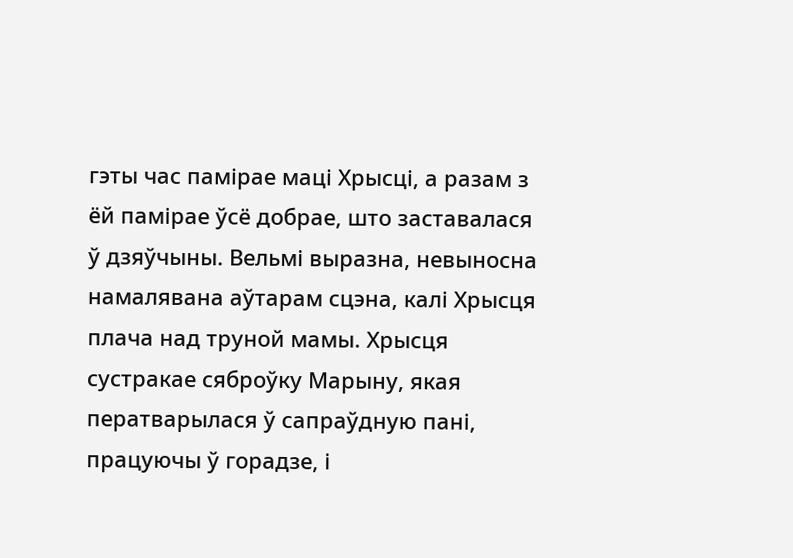гэты час памірае маці Хрысці, а разам з ёй памірае ўсё добрае, што заставалася ў дзяўчыны. Вельмі выразна, невыносна намалявана аўтарам сцэна, калі Хрысця плача над труной мамы. Хрысця сустракае сяброўку Марыну, якая ператварылася ў сапраўдную пані, працуючы ў горадзе, і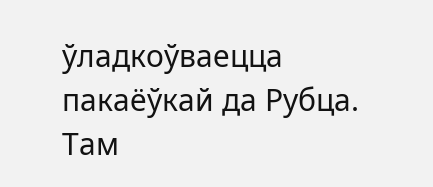ўладкоўваецца пакаёўкай да Рубца. Там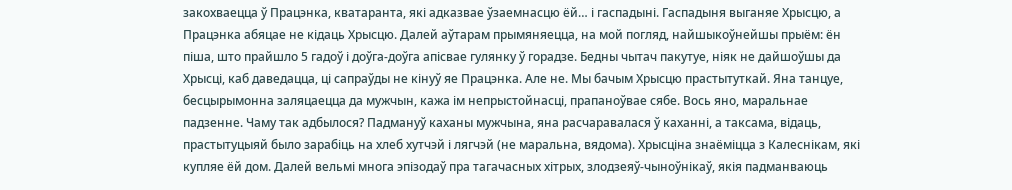закохваецца ў Працэнка, кватаранта, які адказвае ўзаемнасцю ёй… і гаспадыні. Гаспадыня выганяе Хрысцю, а Працэнка абяцае не кідаць Хрысцю. Далей аўтарам прымяняецца, на мой погляд, найшыкоўнейшы прыём: ён піша, што прайшло 5 гадоў і доўга-доўга апісвае гулянку ў горадзе. Бедны чытач пакутуе, ніяк не дайшоўшы да Хрысці, каб даведацца, ці сапраўды не кінуў яе Працэнка. Але не. Мы бачым Хрысцю прастытуткай. Яна танцуе, бесцырымонна заляцаецца да мужчын, кажа ім непрыстойнасці, прапаноўвае сябе. Вось яно, маральнае падзенне. Чаму так адбылося? Падмануў каханы мужчына, яна расчаравалася ў каханні, а таксама, відаць, прастытуцыяй было зарабіць на хлеб хутчэй і лягчэй (не маральна, вядома). Хрысціна знаёміцца з Калеснікам, які купляе ёй дом. Далей вельмі многа эпізодаў пра тагачасных хітрых, злодзеяў-чыноўнікаў, якія падманваюць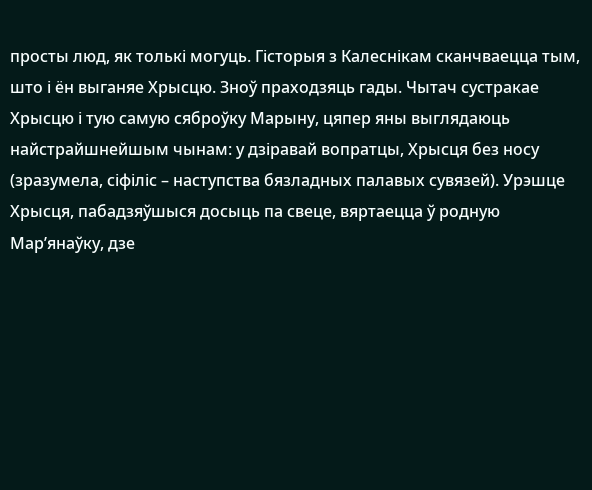просты люд, як толькі могуць. Гісторыя з Калеснікам сканчваецца тым, што і ён выганяе Хрысцю. Зноў праходзяць гады. Чытач сустракае Хрысцю і тую самую сяброўку Марыну, цяпер яны выглядаюць найстрайшнейшым чынам: у дзіравай вопратцы, Хрысця без носу (зразумела, сіфіліс – наступства бязладных палавых сувязей). Урэшце Хрысця, пабадзяўшыся досыць па свеце, вяртаецца ў родную Мар’янаўку, дзе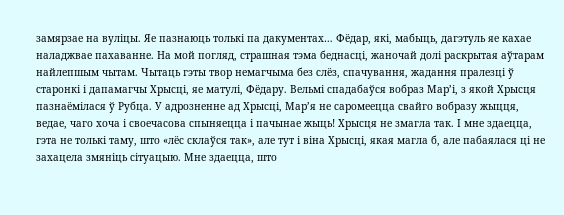замярзае на вуліцы. Яе пазнаюць толькі па дакументах… Фёдар, які, мабыць, дагэтуль яе кахае наладжвае пахаванне. На мой погляд, страшная тэма беднасці, жаночай долі раскрытая аўтарам найлепшым чытам. Чытаць гэты твор немагчыма без слёз, спачування, жадання пралезці ў старонкі і дапамагчы Хрысці, яе матулі, Фёдару. Вельмі спадабаўся вобраз Мар’і, з якой Хрысця пазнаёмілася ў Рубца. У адрозненне ад Хрысці, Мар’я не саромеецца свайго вобразу жыцця, ведае, чаго хоча і своечасова спыняецца і пачынае жыць! Хрысця не змагла так. І мне здаецца, гэта не толькі таму, што «лёс склаўся так», але тут і віна Хрысці, якая магла б, але пабаялася ці не захацела змяніць сітуацыю. Мне здаецца, што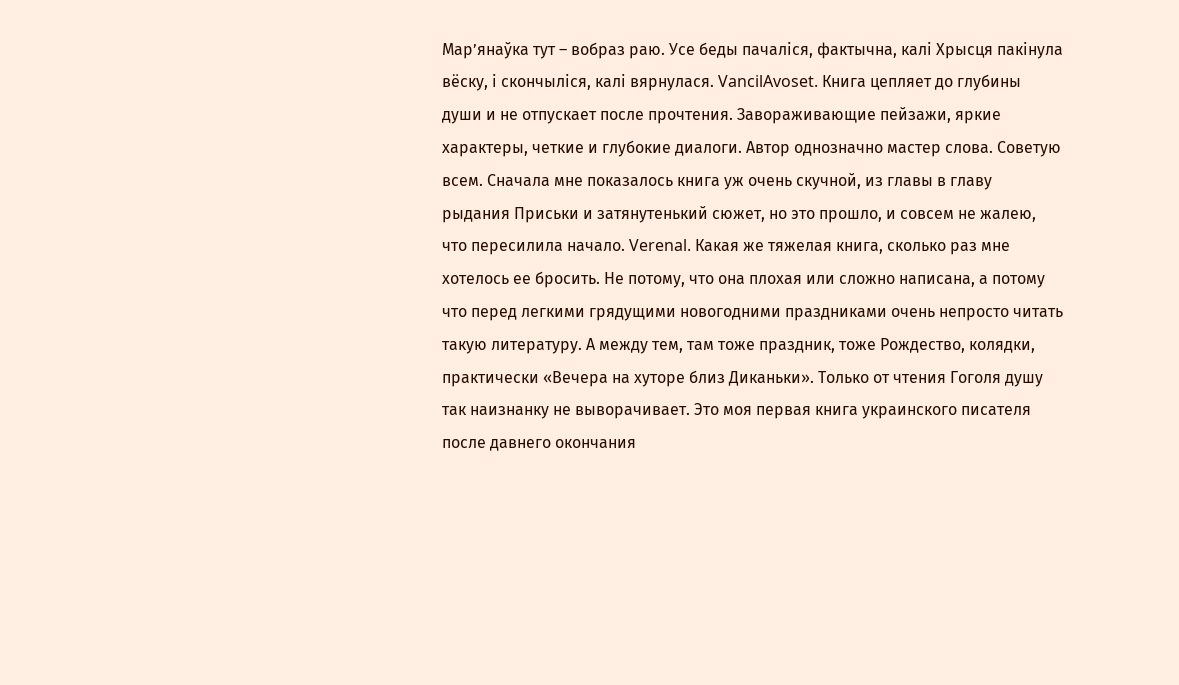Мар’янаўка тут – вобраз раю. Усе беды пачаліся, фактычна, калі Хрысця пакінула вёску, і скончыліся, калі вярнулася. VancilAvoset. Книга цепляет до глубины души и не отпускает после прочтения. Завораживающие пейзажи, яркие характеры, четкие и глубокие диалоги. Автор однозначно мастер слова. Советую всем. Сначала мне показалось книга уж очень скучной, из главы в главу рыдания Приськи и затянутенький сюжет, но это прошло, и совсем не жалею, что пересилила начало. Verenal. Какая же тяжелая книга, сколько раз мне хотелось ее бросить. Не потому, что она плохая или сложно написана, а потому что перед легкими грядущими новогодними праздниками очень непросто читать такую литературу. А между тем, там тоже праздник, тоже Рождество, колядки, практически «Вечера на хуторе близ Диканьки». Только от чтения Гоголя душу так наизнанку не выворачивает. Это моя первая книга украинского писателя после давнего окончания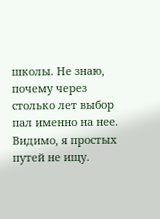школы. Не знаю, почему через столько лет выбор пал именно на нее. Видимо, я простых путей не ищу.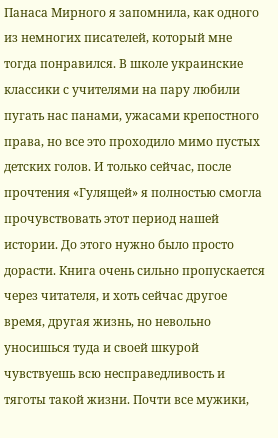Панаса Мирного я запомнила, как одного из немногих писателей, который мне тогда понравился. В школе украинские классики с учителями на пару любили пугать нас панами, ужасами крепостного права, но все это проходило мимо пустых детских голов. И только сейчас, после прочтения «Гулящей» я полностью смогла прочувствовать этот период нашей истории. До этого нужно было просто дорасти. Книга очень сильно пропускается через читателя, и хоть сейчас другое время, другая жизнь, но невольно уносишься туда и своей шкурой чувствуешь всю несправедливость и тяготы такой жизни. Почти все мужики,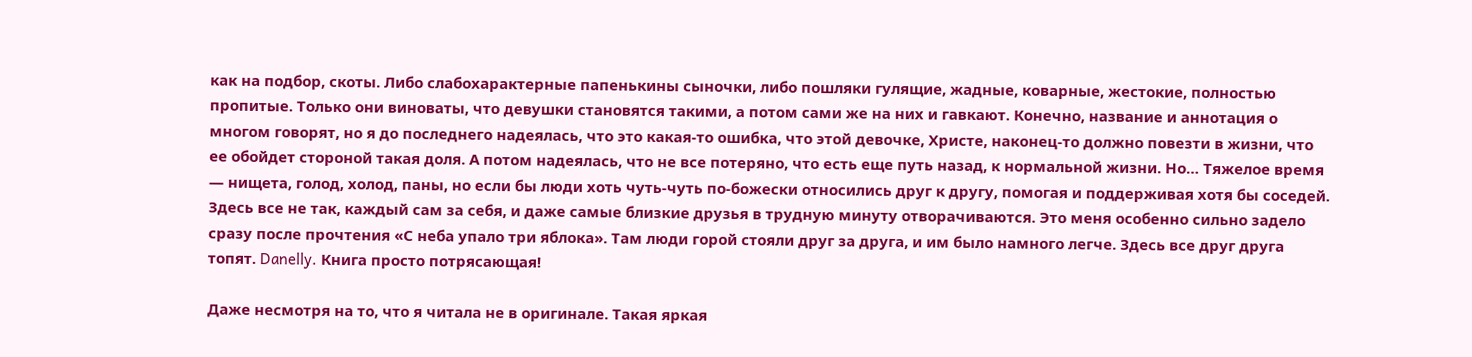как на подбор, скоты. Либо слабохарактерные папенькины сыночки, либо пошляки гулящие, жадные, коварные, жестокие, полностью пропитые. Только они виноваты, что девушки становятся такими, а потом сами же на них и гавкают. Конечно, название и аннотация о многом говорят, но я до последнего надеялась, что это какая-то ошибка, что этой девочке, Христе, наконец-то должно повезти в жизни, что ее обойдет стороной такая доля. А потом надеялась, что не все потеряно, что есть еще путь назад, к нормальной жизни. Но… Тяжелое время — нищета, голод, холод, паны, но если бы люди хоть чуть-чуть по-божески относились друг к другу, помогая и поддерживая хотя бы соседей. Здесь все не так, каждый сам за себя, и даже самые близкие друзья в трудную минуту отворачиваются. Это меня особенно сильно задело сразу после прочтения «С неба упало три яблока». Там люди горой стояли друг за друга, и им было намного легче. Здесь все друг друга топят. Danelly. Книга просто потрясающая!

Даже несмотря на то, что я читала не в оригинале. Такая яркая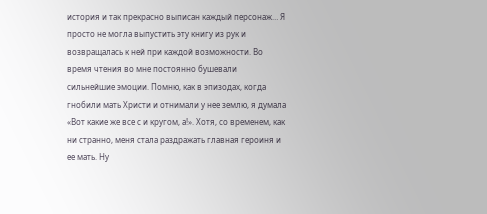история и так прекрасно выписан каждый персонаж… Я просто не могла выпустить эту книгу из рук и возвращалась к ней при каждой возможности. Во время чтения во мне постоянно бушевали сильнейшие эмоции. Помню, как в эпизодах, когда гнобили мать Христи и отнимали у нее землю, я думала «Вот какие же все с и кругом, а!». Хотя, со временем, как ни странно, меня стала раздражать главная героиня и ее мать. Ну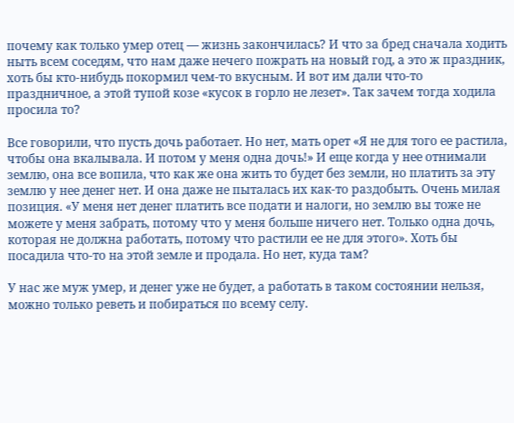почему как только умер отец — жизнь закончилась? И что за бред сначала ходить ныть всем соседям, что нам даже нечего пожрать на новый год, а это ж праздник, хоть бы кто-нибудь покормил чем-то вкусным. И вот им дали что-то праздничное, а этой тупой козе «кусок в горло не лезет». Так зачем тогда ходила просила то?

Все говорили, что пусть дочь работает. Но нет, мать орет «Я не для того ее растила, чтобы она вкалывала. И потом у меня одна дочь!» И еще когда у нее отнимали землю, она все вопила, что как же она жить то будет без земли, но платить за эту землю у нее денег нет. И она даже не пыталась их как-то раздобыть. Очень милая позиция. «У меня нет денег платить все подати и налоги, но землю вы тоже не можете у меня забрать, потому что у меня больше ничего нет. Только одна дочь, которая не должна работать, потому что растили ее не для этого». Хоть бы посадила что-то на этой земле и продала. Но нет, куда там?

У нас же муж умер, и денег уже не будет, а работать в таком состоянии нельзя, можно только реветь и побираться по всему селу.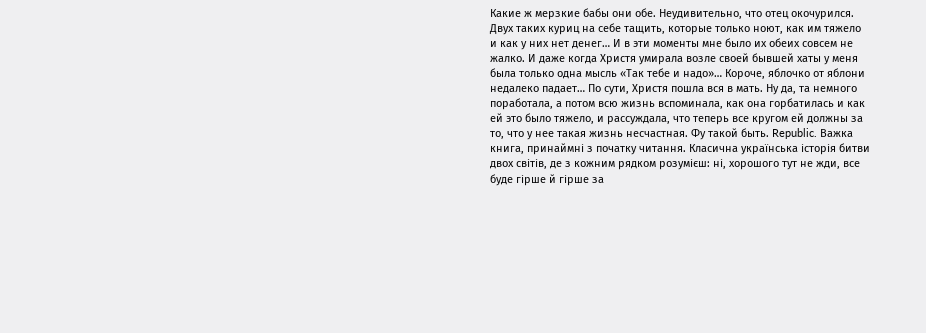Какие ж мерзкие бабы они обе. Неудивительно, что отец окочурился. Двух таких куриц на себе тащить, которые только ноют, как им тяжело и как у них нет денег… И в эти моменты мне было их обеих совсем не жалко. И даже когда Христя умирала возле своей бывшей хаты у меня была только одна мысль «Так тебе и надо»… Короче, яблочко от яблони недалеко падает… По сути, Христя пошла вся в мать. Ну да, та немного поработала, а потом всю жизнь вспоминала, как она горбатилась и как ей это было тяжело, и рассуждала, что теперь все кругом ей должны за то, что у нее такая жизнь несчастная. Фу такой быть. Republic. Важка книга, принаймні з початку читання. Класична українська історія битви двох світів, де з кожним рядком розумієш: ні, хорошого тут не жди, все буде гірше й гірше за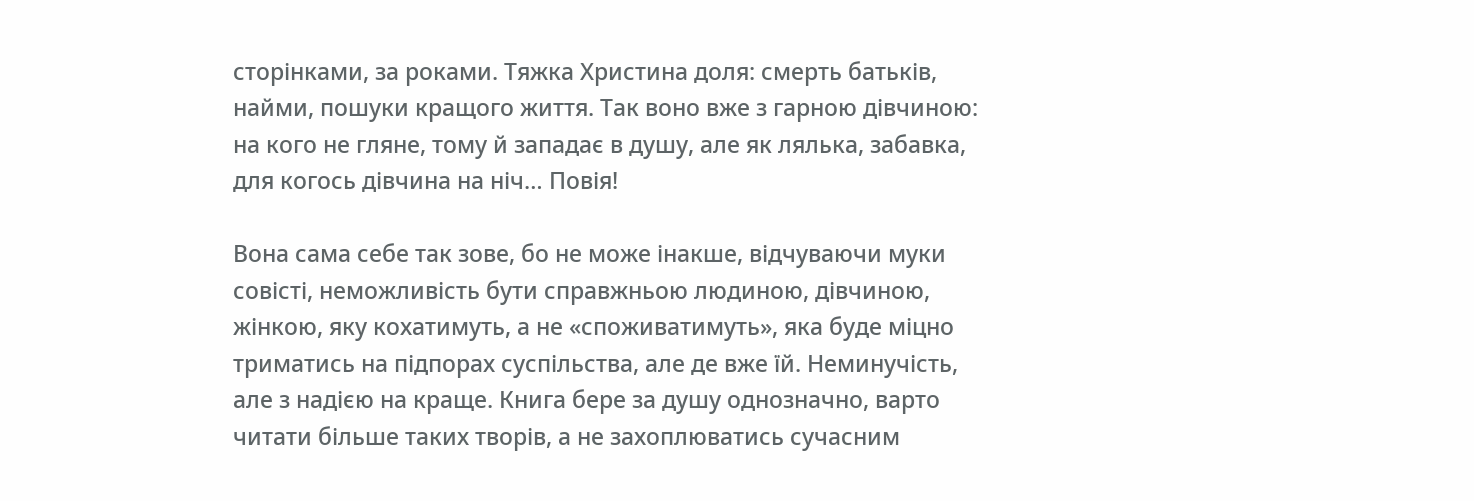сторінками, за роками. Тяжка Христина доля: смерть батьків, найми, пошуки кращого життя. Так воно вже з гарною дівчиною: на кого не гляне, тому й западає в душу, але як лялька, забавка, для когось дівчина на ніч… Повія!

Вона сама себе так зове, бо не може інакше, відчуваючи муки совісті, неможливість бути справжньою людиною, дівчиною, жінкою, яку кохатимуть, а не «споживатимуть», яка буде міцно триматись на підпорах суспільства, але де вже їй. Неминучість, але з надією на краще. Книга бере за душу однозначно, варто читати більше таких творів, а не захоплюватись сучасним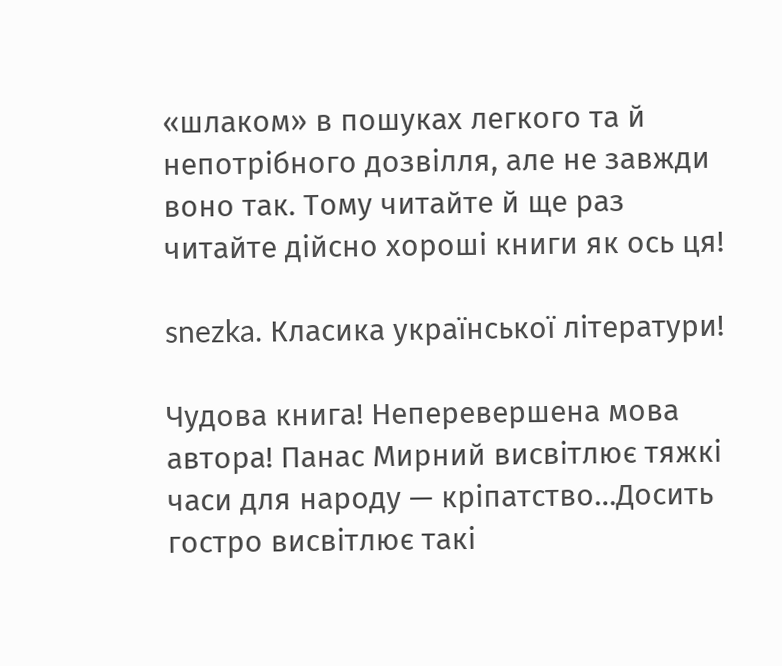«шлаком» в пошуках легкого та й непотрібного дозвілля, але не завжди воно так. Тому читайте й ще раз читайте дійсно хороші книги як ось ця!

snezka. Класика української літератури!

Чудова книга! Неперевершена мова автора! Панас Мирний висвітлює тяжкі часи для народу — кріпатство…Досить гостро висвітлює такі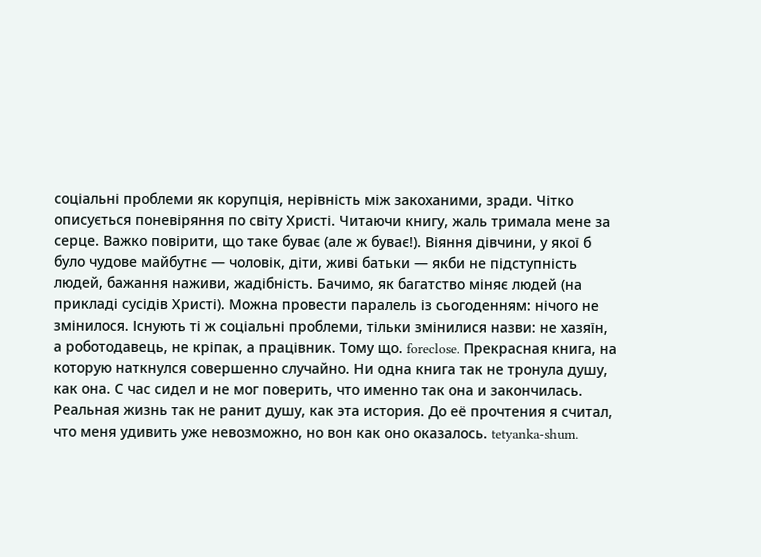соціальні проблеми як корупція, нерівність між закоханими, зради. Чітко описується поневіряння по світу Христі. Читаючи книгу, жаль тримала мене за серце. Важко повірити, що таке буває (але ж буває!). Віяння дівчини, у якої б було чудове майбутнє — чоловік, діти, живі батьки — якби не підступність людей, бажання наживи, жадібність. Бачимо, як багатство міняє людей (на прикладі сусідів Христі). Можна провести паралель із сьогоденням: нічого не змінилося. Існують ті ж соціальні проблеми, тільки змінилися назви: не хазяїн, а роботодавець, не кріпак, а працівник. Тому що. foreclose. Прекрасная книга, на которую наткнулся совершенно случайно. Ни одна книга так не тронула душу, как она. С час сидел и не мог поверить, что именно так она и закончилась. Реальная жизнь так не ранит душу, как эта история. До её прочтения я считал, что меня удивить уже невозможно, но вон как оно оказалось. tetyanka-shum.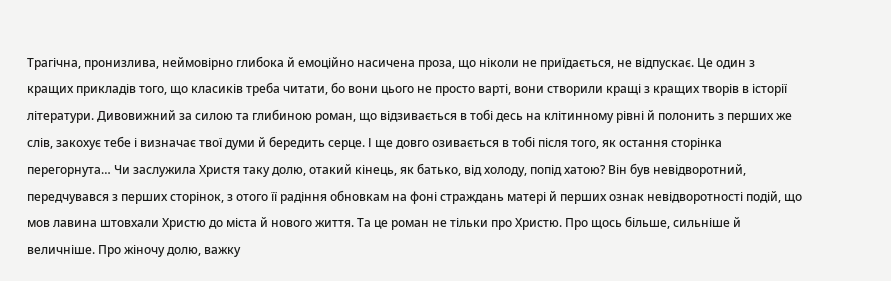Трагічна, пронизлива, неймовірно глибока й емоційно насичена проза, що ніколи не приїдається, не відпускає. Це один з кращих прикладів того, що класиків треба читати, бо вони цього не просто варті, вони створили кращі з кращих творів в історії літератури. Дивовижний за силою та глибиною роман, що відзивається в тобі десь на клітинному рівні й полонить з перших же слів, закохує тебе і визначає твої думи й бередить серце. І ще довго озивається в тобі після того, як остання сторінка перегорнута… Чи заслужила Христя таку долю, отакий кінець, як батько, від холоду, попід хатою? Він був невідворотний, передчувався з перших сторінок, з отого її радіння обновкам на фоні страждань матері й перших ознак невідворотності подій, що мов лавина штовхали Христю до міста й нового життя. Та це роман не тільки про Христю. Про щось більше, сильніше й величніше. Про жіночу долю, важку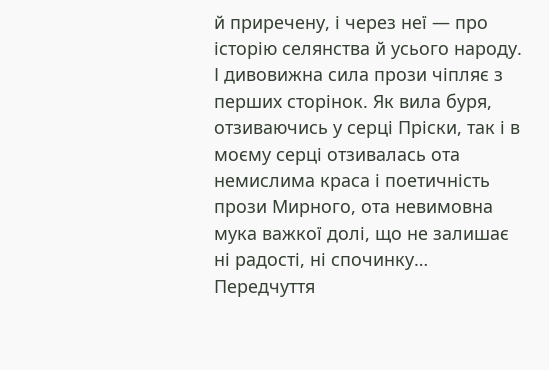й приречену, і через неї — про історію селянства й усього народу. І дивовижна сила прози чіпляє з перших сторінок. Як вила буря, отзиваючись у серці Пріски, так і в моєму серці отзивалась ота немислима краса і поетичність прози Мирного, ота невимовна мука важкої долі, що не залишає ні радості, ні спочинку… Передчуття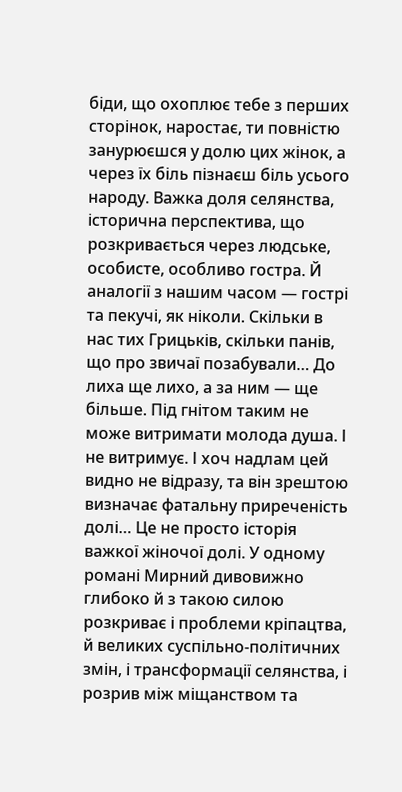біди, що охоплює тебе з перших сторінок, наростає, ти повністю занурюєшся у долю цих жінок, а через їх біль пізнаєш біль усього народу. Важка доля селянства, історична перспектива, що розкривається через людське, особисте, особливо гостра. Й аналогії з нашим часом — гострі та пекучі, як ніколи. Скільки в нас тих Грицьків, скільки панів, що про звичаї позабували… До лиха ще лихо, а за ним — ще більше. Під гнітом таким не може витримати молода душа. І не витримує. І хоч надлам цей видно не відразу, та він зрештою визначає фатальну приреченість долі… Це не просто історія важкої жіночої долі. У одному романі Мирний дивовижно глибоко й з такою силою розкриває і проблеми кріпацтва, й великих суспільно-політичних змін, і трансформації селянства, і розрив між міщанством та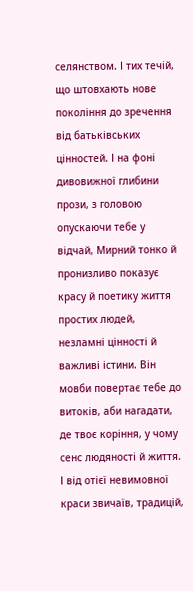селянством. І тих течій, що штовхають нове покоління до зречення від батьківських цінностей. І на фоні дивовижної глибини прози, з головою опускаючи тебе у відчай, Мирний тонко й пронизливо показує красу й поетику життя простих людей, незламні цінності й важливі істини. Він мовби повертає тебе до витоків, аби нагадати, де твоє коріння, у чому сенс людяності й життя. І від отієї невимовної краси звичаїв, традицій,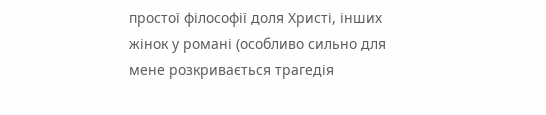простої філософії доля Христі, інших жінок у романі (особливо сильно для мене розкривається трагедія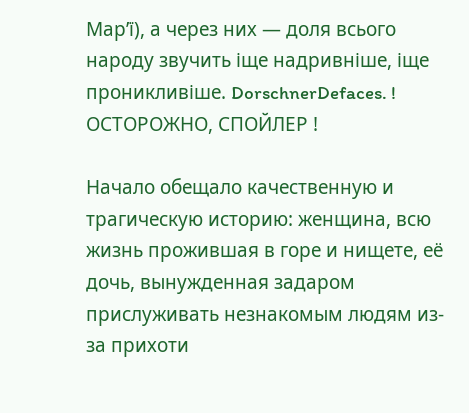Мар’ї), а через них — доля всього народу звучить іще надривніше, іще проникливіше. DorschnerDefaces. ! ОСТОРОЖНО, СПОЙЛЕР !

Начало обещало качественную и трагическую историю: женщина, всю жизнь прожившая в горе и нищете, её дочь, вынужденная задаром прислуживать незнакомым людям из-за прихоти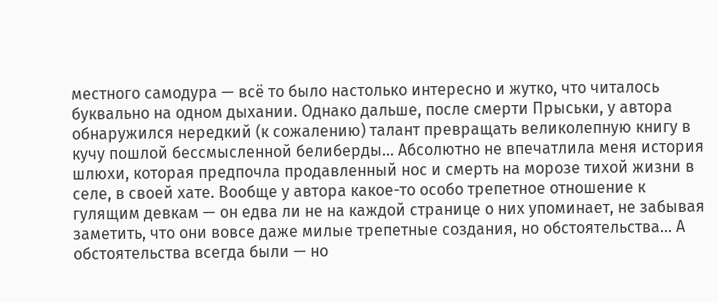местного самодура — всё то было настолько интересно и жутко, что читалось буквально на одном дыхании. Однако дальше, после смерти Прыськи, у автора обнаружился нередкий (к сожалению) талант превращать великолепную книгу в кучу пошлой бессмысленной белиберды… Абсолютно не впечатлила меня история шлюхи, которая предпочла продавленный нос и смерть на морозе тихой жизни в селе, в своей хате. Вообще у автора какое-то особо трепетное отношение к гулящим девкам — он едва ли не на каждой странице о них упоминает, не забывая заметить, что они вовсе даже милые трепетные создания, но обстоятельства… А обстоятельства всегда были — но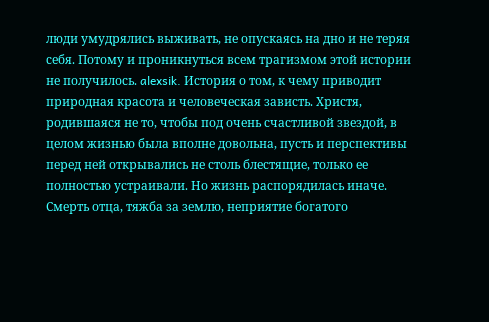люди умудрялись выживать, не опускаясь на дно и не теряя себя. Потому и проникнуться всем трагизмом этой истории не получилось. alexsik. История о том, к чему приводит природная красота и человеческая зависть. Христя, родившаяся не то, чтобы под очень счастливой звездой, в целом жизнью была вполне довольна, пусть и перспективы перед ней открывались не столь блестящие, только ее полностью устраивали. Но жизнь распорядилась иначе. Смерть отца, тяжба за землю, неприятие богатого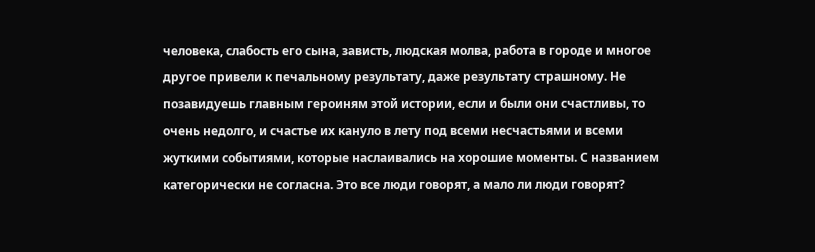человека, слабость его сына, зависть, людская молва, работа в городе и многое другое привели к печальному результату, даже результату страшному. Не позавидуешь главным героиням этой истории, если и были они счастливы, то очень недолго, и счастье их кануло в лету под всеми несчастьями и всеми жуткими событиями, которые наслаивались на хорошие моменты. С названием категорически не согласна. Это все люди говорят, а мало ли люди говорят?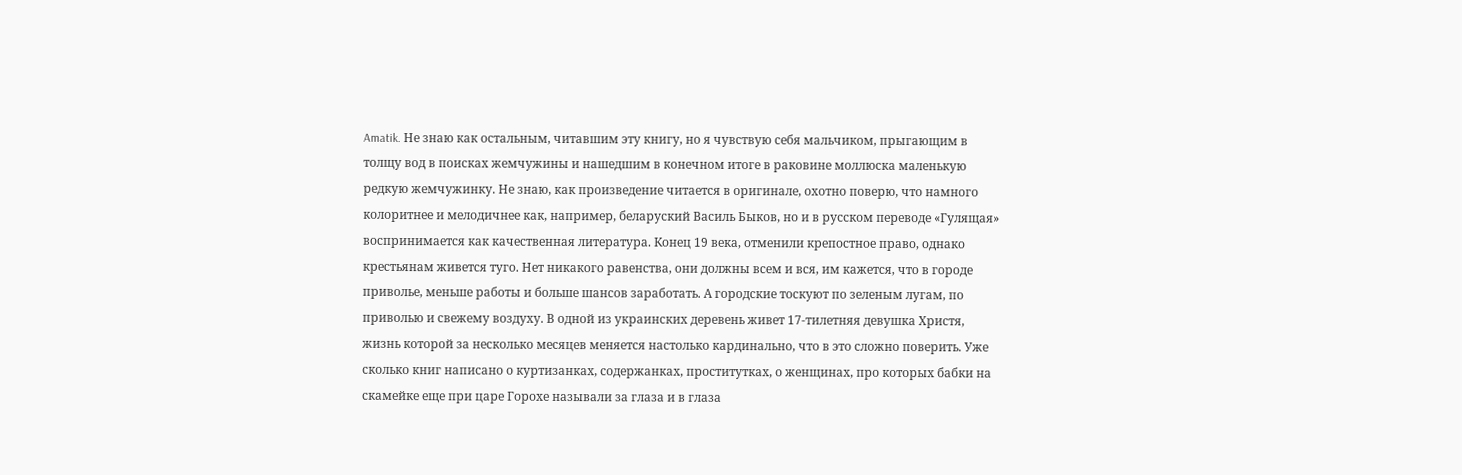Amatik. Не знаю как остальным, читавшим эту книгу, но я чувствую себя мальчиком, прыгающим в толщу вод в поисках жемчужины и нашедшим в конечном итоге в раковине моллюска маленькую редкую жемчужинку. Не знаю, как произведение читается в оригинале, охотно поверю, что намного колоритнее и мелодичнее как, например, беларуский Василь Быков, но и в русском переводе «Гулящая» воспринимается как качественная литература. Конец 19 века, отменили крепостное право, однако крестьянам живется туго. Нет никакого равенства, они должны всем и вся, им кажется, что в городе приволье, меньше работы и больше шансов заработать. А городские тоскуют по зеленым лугам, по приволью и свежему воздуху. В одной из украинских деревень живет 17-тилетняя девушка Христя, жизнь которой за несколько месяцев меняется настолько кардинально, что в это сложно поверить. Уже сколько книг написано о куртизанках, содержанках, проститутках, о женщинах, про которых бабки на скамейке еще при царе Горохе называли за глаза и в глаза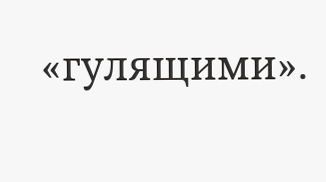«гулящими».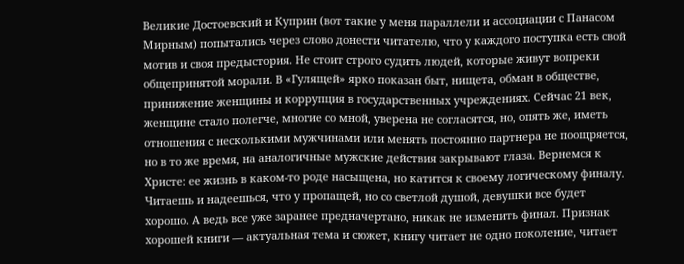Великие Достоевский и Куприн (вот такие у меня параллели и ассоциации с Панасом Мирным) попытались через слово донести читателю, что у каждого поступка есть свой мотив и своя предыстория. Не стоит строго судить людей, которые живут вопреки общепринятой морали. В «Гулящей» ярко показан быт, нищета, обман в обществе, принижение женщины и коррупция в государственных учреждениях. Сейчас 21 век, женщине стало полегче, многие со мной, уверена не согласятся, но, опять же, иметь отношения с несколькими мужчинами или менять постоянно партнера не поощряется, но в то же время, на аналогичные мужские действия закрывают глаза. Вернемся к Христе: ее жизнь в каком-то роде насыщена, но катится к своему логическому финалу. Читаешь и надеешься, что у пропащей, но со светлой душой, девушки все будет хорошо. А ведь все уже заранее предначертано, никак не изменить финал. Признак хорошей книги — актуальная тема и сюжет, книгу читает не одно поколение, читает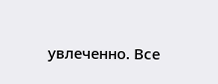увлеченно. Все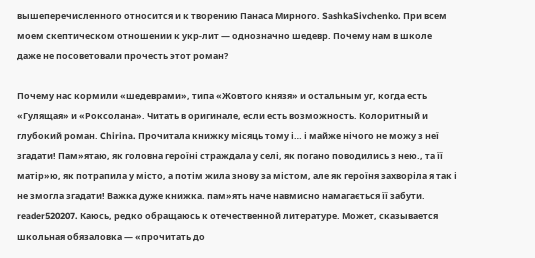вышеперечисленного относится и к творению Панаса Мирного. SashkaSivchenko. При всем моем скептическом отношении к укр-лит — однозначно шедевр. Почему нам в школе даже не посоветовали прочесть этот роман?

Почему нас кормили «шедеврами», типа «Жовтого князя» и остальным уг, когда есть «Гулящая» и «Роксолана». Читать в оригинале, если есть возможность. Колоритный и глубокий роман. Chirina. Прочитала книжку місяць тому і… і майже нічого не можу з неї згадати! Пам»ятаю, як головна героїні страждала у селі, як погано поводились з нею., та її матір»ю, як потрапила у місто, а потім жила знову за містом, але як героїня захворіла я так і не змогла згадати! Важка дуже книжка. пам»ять наче навмисно намагається її забути. reader520207. Каюсь, редко обращаюсь к отечественной литературе. Может, сказывается школьная обязаловка — «прочитать до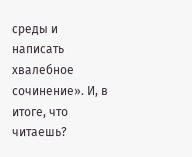среды и написать хвалебное сочинение». И, в итоге, что читаешь?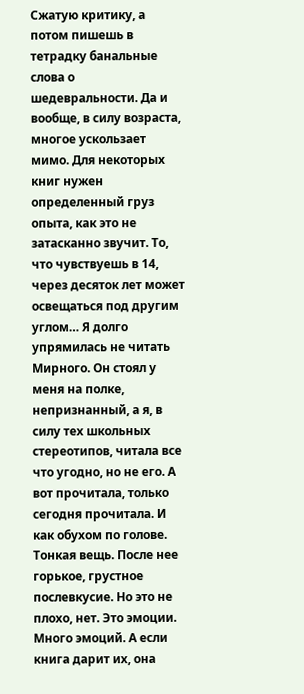Сжатую критику, а потом пишешь в тетрадку банальные слова о шедевральности. Да и вообще, в силу возраста, многое ускользает мимо. Для некоторых книг нужен определенный груз опыта, как это не затасканно звучит. То, что чувствуешь в 14, через десяток лет может освещаться под другим углом… Я долго упрямилась не читать Мирного. Он стоял у меня на полке, непризнанный, а я, в силу тех школьных стереотипов, читала все что угодно, но не его. А вот прочитала, только сегодня прочитала. И как обухом по голове. Тонкая вещь. После нее горькое, грустное послевкусие. Но это не плохо, нет. Это эмоции. Много эмоций. А если книга дарит их, она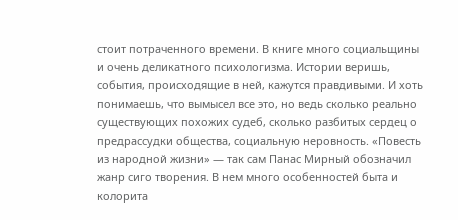стоит потраченного времени. В книге много социальщины и очень деликатного психологизма. Истории веришь, события, происходящие в ней, кажутся правдивыми. И хоть понимаешь, что вымысел все это, но ведь сколько реально существующих похожих судеб, сколько разбитых сердец о предрассудки общества, социальную неровность. «Повесть из народной жизни» — так сам Панас Мирный обозначил жанр сиго творения. В нем много особенностей быта и колорита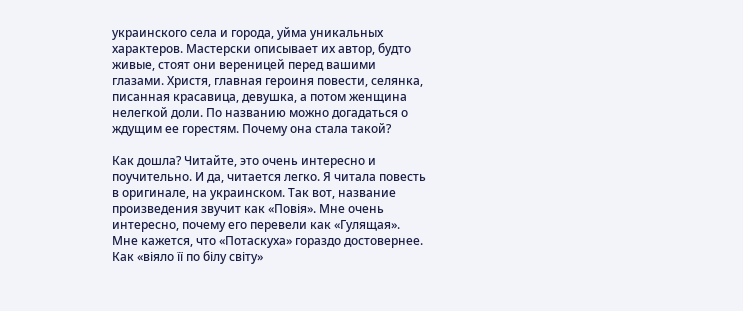украинского села и города, уйма уникальных характеров. Мастерски описывает их автор, будто живые, стоят они вереницей перед вашими глазами. Христя, главная героиня повести, селянка, писанная красавица, девушка, а потом женщина нелегкой доли. По названию можно догадаться о ждущим ее горестям. Почему она стала такой?

Как дошла? Читайте, это очень интересно и поучительно. И да, читается легко. Я читала повесть в оригинале, на украинском. Так вот, название произведения звучит как «Повія». Мне очень интересно, почему его перевели как «Гулящая». Мне кажется, что «Потаскуха» гораздо достовернее. Как «віяло її по білу світу»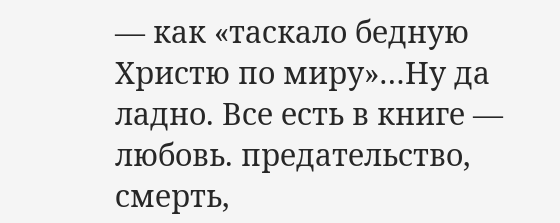— как «таскало бедную Христю по миру»…Ну да ладно. Все есть в книге — любовь. предательство, смерть,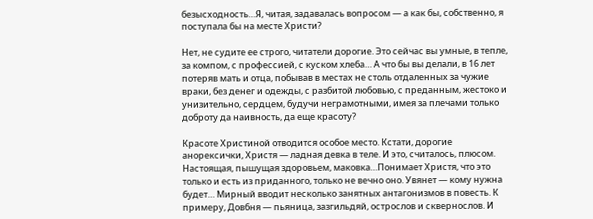безысходность…Я, читая, задавалась вопросом — а как бы, собственно, я поступала бы на месте Христи?

Нет, не судите ее строго, читатели дорогие. Это сейчас вы умные, в тепле, за компом, с профессией, с куском хлеба… А что бы вы делали, в 16 лет потеряв мать и отца, побывав в местах не столь отдаленных за чужие враки, без денег и одежды, с разбитой любовью, с преданным, жестоко и унизительно, сердцем, будучи неграмотными, имея за плечами только доброту да наивность, да еще красоту?

Красоте Христиной отводится особое место. Кстати, дорогие анорексички, Христя — ладная девка в теле. И это, считалось, плюсом. Настоящая, пышущая здоровьем, маковка…Понимает Христя, что это только и есть из приданного, только не вечно оно. Увянет — кому нужна будет… Мирный вводит несколько занятных антагонизмов в повесть. К примеру, Довбня — пьяница, зазгильдяй, острослов и сквернослов. И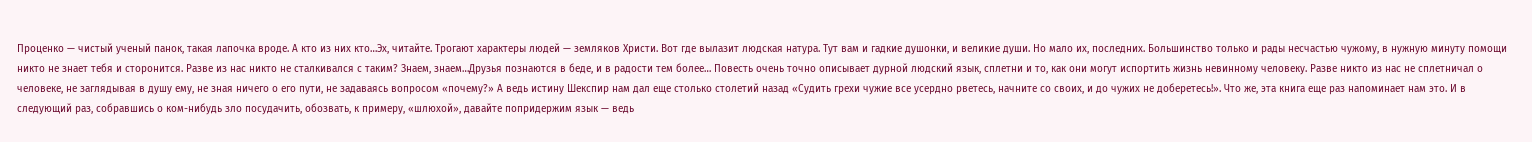Проценко — чистый ученый панок, такая лапочка вроде. А кто из них кто…Эх, читайте. Трогают характеры людей — земляков Христи. Вот где вылазит людская натура. Тут вам и гадкие душонки, и великие души. Но мало их, последних. Большинство только и рады несчастью чужому, в нужную минуту помощи никто не знает тебя и сторонится. Разве из нас никто не сталкивался с таким? Знаем, знаем…Друзья познаются в беде, и в радости тем более… Повесть очень точно описывает дурной людский язык, сплетни и то, как они могут испортить жизнь невинному человеку. Разве никто из нас не сплетничал о человеке, не заглядывая в душу ему, не зная ничего о его пути, не задаваясь вопросом «почему?» А ведь истину Шекспир нам дал еще столько столетий назад «Судить грехи чужие все усердно рветесь, начните со своих, и до чужих не доберетесь!». Что же, эта книга еще раз напоминает нам это. И в следующий раз, собравшись о ком-нибудь зло посудачить, обозвать, к примеру, «шлюхой», давайте попридержим язык — ведь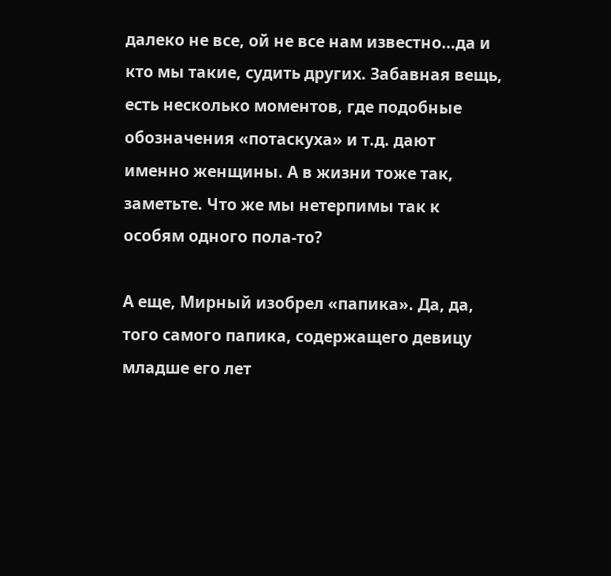далеко не все, ой не все нам известно…да и кто мы такие, судить других. Забавная вещь, есть несколько моментов, где подобные обозначения «потаскуха» и т.д. дают именно женщины. А в жизни тоже так, заметьте. Что же мы нетерпимы так к особям одного пола-то?

А еще, Мирный изобрел «папика». Да, да, того самого папика, содержащего девицу младше его лет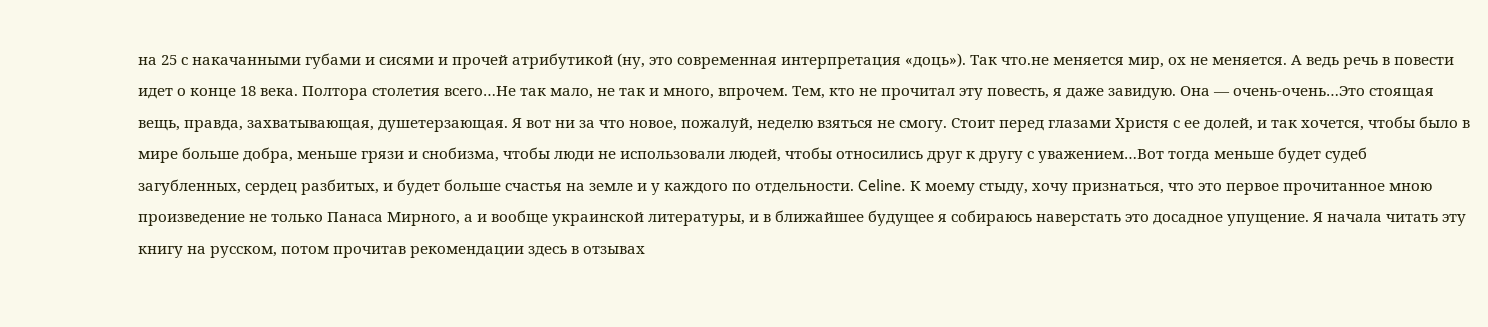на 25 с накачанными губами и сисями и прочей атрибутикой (ну, это современная интерпретация «доць»). Так что.не меняется мир, ох не меняется. А ведь речь в повести идет о конце 18 века. Полтора столетия всего…Не так мало, не так и много, впрочем. Тем, кто не прочитал эту повесть, я даже завидую. Она — очень-очень…Это стоящая вещь, правда, захватывающая, душетерзающая. Я вот ни за что новое, пожалуй, неделю взяться не смогу. Стоит перед глазами Христя с ее долей, и так хочется, чтобы было в мире больше добра, меньше грязи и снобизма, чтобы люди не использовали людей, чтобы относились друг к другу с уважением…Вот тогда меньше будет судеб загубленных, сердец разбитых, и будет больше счастья на земле и у каждого по отдельности. Celine. К моему стыду, хочу признаться, что это первое прочитанное мною произведение не только Панаса Мирного, а и вообще украинской литературы, и в ближайшее будущее я собираюсь наверстать это досадное упущение. Я начала читать эту книгу на русском, потом прочитав рекомендации здесь в отзывах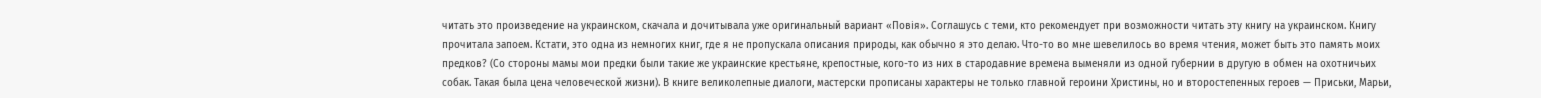читать это произведение на украинском, скачала и дочитывала уже оригинальный вариант «Повiя». Соглашусь с теми, кто рекомендует при возможности читать эту книгу на украинском. Книгу прочитала запоем. Кстати, это одна из немногих книг, где я не пропускала описания природы, как обычно я это делаю. Что-то во мне шевелилось во время чтения, может быть это память моих предков? (Со стороны мамы мои предки были такие же украинские крестьяне, крепостные, кого-то из них в стародавние времена выменяли из одной губернии в другую в обмен на охотничьих собак. Такая была цена человеческой жизни). В книге великолепные диалоги, мастерски прописаны характеры не только главной героини Христины, но и второстепенных героев — Приськи, Марьи,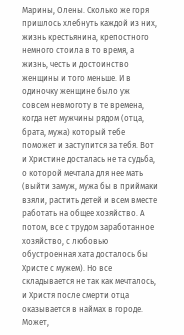Марины, Олены. Сколько же горя пришлось хлебнуть каждой из них, жизнь крестьянина, крепостного немного стоила в то время, а жизнь, честь и достоинство женщины и того меньше. И в одиночку женщине было уж совсем невмоготу в те времена, когда нет мужчины рядом (отца, брата, мужа) который тебе поможет и заступится за тебя. Вот и Христине досталась не та судьба, о которой мечтала для нее мать (выйти замуж, мужа бы в приймаки взяли, растить детей и всем вместе работать на общее хозяйство. А потом, все с трудом заработанное хозяйство, с любовью обустроенная хата досталось бы Христе с мужем). Но все складывается не так как мечталось, и Христя после смерти отца оказывается в наймах в городе. Может,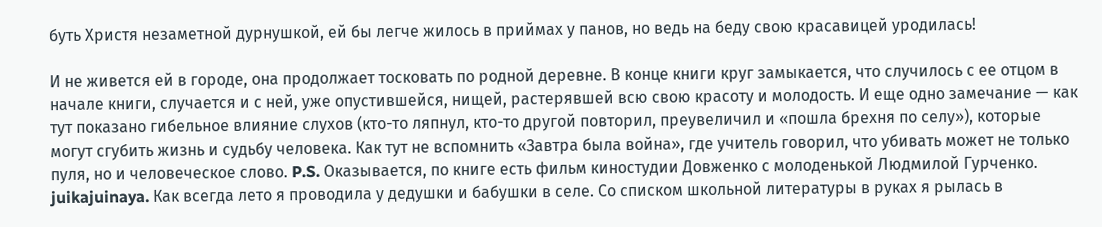буть Христя незаметной дурнушкой, ей бы легче жилось в приймах у панов, но ведь на беду свою красавицей уродилась!

И не живется ей в городе, она продолжает тосковать по родной деревне. В конце книги круг замыкается, что случилось с ее отцом в начале книги, случается и с ней, уже опустившейся, нищей, растерявшей всю свою красоту и молодость. И еще одно замечание — как тут показано гибельное влияние слухов (кто-то ляпнул, кто-то другой повторил, преувеличил и «пошла брехня по селу»), которые могут сгубить жизнь и судьбу человека. Как тут не вспомнить «Завтра была война», где учитель говорил, что убивать может не только пуля, но и человеческое слово. P.S. Оказывается, по книге есть фильм киностудии Довженко с молоденькой Людмилой Гурченко. juikajuinaya. Как всегда лето я проводила у дедушки и бабушки в селе. Со списком школьной литературы в руках я рылась в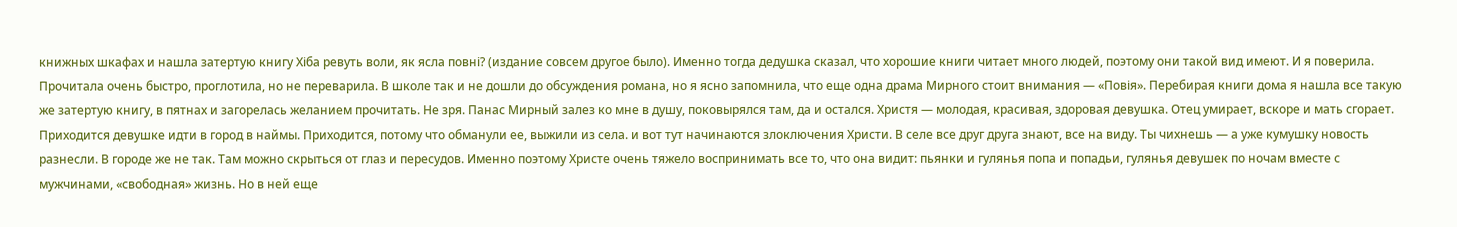книжных шкафах и нашла затертую книгу Хіба ревуть воли, як ясла повні? (издание совсем другое было). Именно тогда дедушка сказал, что хорошие книги читает много людей, поэтому они такой вид имеют. И я поверила. Прочитала очень быстро, проглотила, но не переварила. В школе так и не дошли до обсуждения романа, но я ясно запомнила, что еще одна драма Мирного стоит внимания — «Повія». Перебирая книги дома я нашла все такую же затертую книгу, в пятнах и загорелась желанием прочитать. Не зря. Панас Мирный залез ко мне в душу, поковырялся там, да и остался. Христя — молодая, красивая, здоровая девушка. Отец умирает, вскоре и мать сгорает. Приходится девушке идти в город в наймы. Приходится, потому что обманули ее, выжили из села. и вот тут начинаются злоключения Христи. В селе все друг друга знают, все на виду. Ты чихнешь — а уже кумушку новость разнесли. В городе же не так. Там можно скрыться от глаз и пересудов. Именно поэтому Христе очень тяжело воспринимать все то, что она видит: пьянки и гулянья попа и попадьи, гулянья девушек по ночам вместе с мужчинами, «свободная» жизнь. Но в ней еще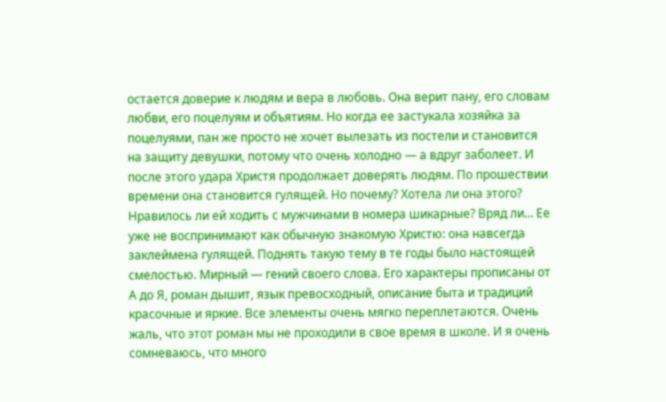остается доверие к людям и вера в любовь. Она верит пану, его словам любви, его поцелуям и объятиям. Но когда ее застукала хозяйка за поцелуями, пан же просто не хочет вылезать из постели и становится на защиту девушки, потому что очень холодно — а вдруг заболеет. И после этого удара Христя продолжает доверять людям. По прошествии времени она становится гулящей. Но почему? Хотела ли она этого? Нравилось ли ей ходить с мужчинами в номера шикарные? Вряд ли… Ее уже не воспринимают как обычную знакомую Христю: она навсегда заклеймена гулящей. Поднять такую тему в те годы было настоящей смелостью. Мирный — гений своего слова. Его характеры прописаны от А до Я, роман дышит, язык превосходный, описание быта и традиций красочные и яркие. Все элементы очень мягко переплетаются. Очень жаль, что этот роман мы не проходили в свое время в школе. И я очень сомневаюсь, что много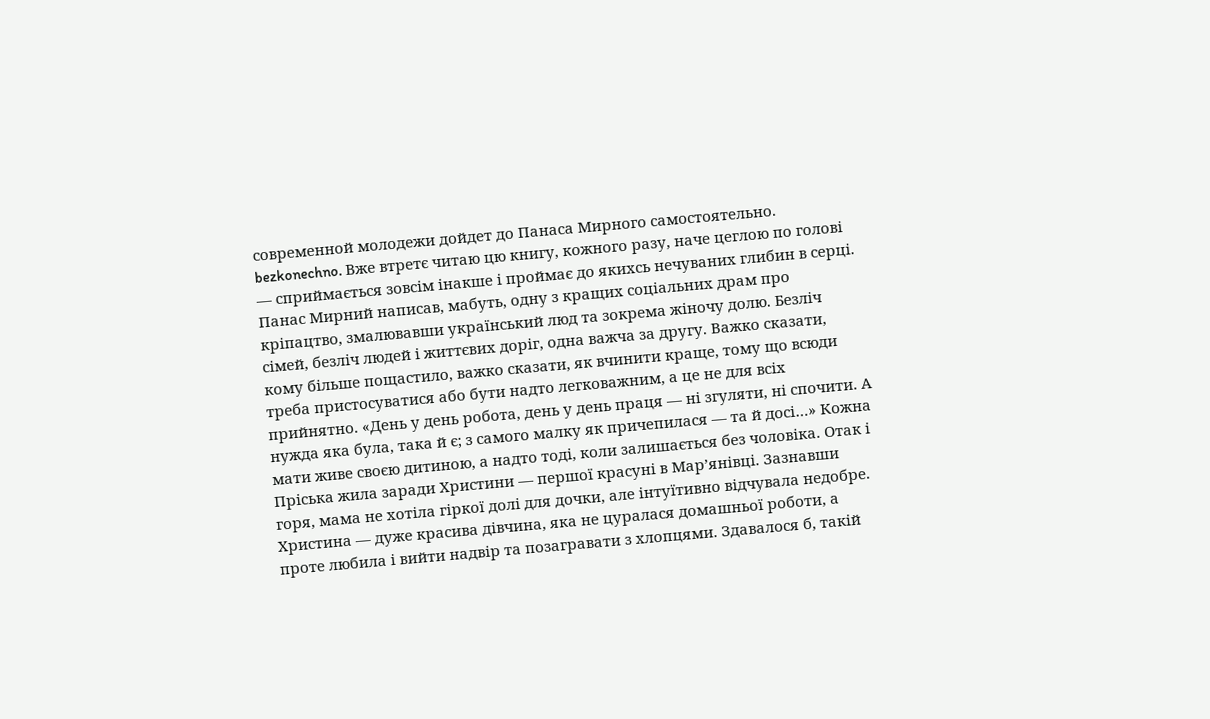современной молодежи дойдет до Панаса Мирного самостоятельно. bezkonechno. Вже втретє читаю цю книгу, кожного разу, наче цеглою по голові — сприймається зовсім інакше і проймає до якихсь нечуваних глибин в серці. Панас Мирний написав, мабуть, одну з кращих соціальних драм про кріпацтво, змалювавши український люд та зокрема жіночу долю. Безліч сімей, безліч людей і життєвих доріг, одна важча за другу. Важко сказати, кому більше пощастило, важко сказати, як вчинити краще, тому що всюди треба пристосуватися або бути надто легковажним, а це не для всіх прийнятно. «День у день робота, день у день праця — нi згуляти, нi спочити. А нужда яка була, така й є; з самого малку як причепилася — та й досi…» Кожна мати живе своєю дитиною, а надто тоді, коли залишається без чоловіка. Отак і Пріська жила заради Христини — першої красуні в Мар’янівці. Зазнавши горя, мама не хотіла гіркої долі для дочки, але інтуїтивно відчувала недобре. Христина — дуже красива дівчина, яка не цуралася домашньої роботи, а проте любила і вийти надвір та позагравати з хлопцями. Здавалося б, такій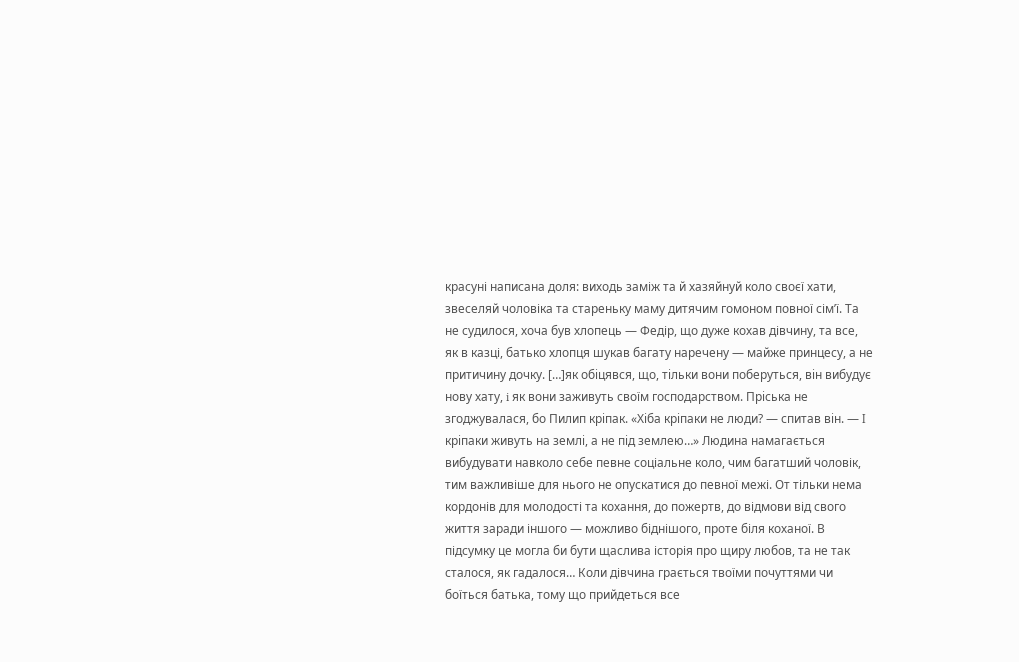красуні написана доля: виходь заміж та й хазяйнуй коло своєї хати, звеселяй чоловіка та стареньку маму дитячим гомоном повної сім’ї. Та не судилося, хоча був хлопець — Федір, що дуже кохав дівчину, та все, як в казці, батько хлопця шукав багату наречену — майже принцесу, а не притичину дочку. […]як обiцявся, що, тiльки вони поберуться, вiн вибудує нову хату, i як вони заживуть своїм господарством. Прiська не згоджувалася, бо Пилип крiпак. «Хiба крiпаки не люди? — спитав вiн. — I крiпаки живуть на землi, а не пiд землею…» Людина намагається вибудувати навколо себе певне соціальне коло, чим багатший чоловік, тим важливіше для нього не опускатися до певної межі. От тільки нема кордонів для молодості та кохання, до пожертв, до відмови від свого життя заради іншого — можливо біднішого, проте біля коханої. В підсумку це могла би бути щаслива історія про щиру любов, та не так сталося, як гадалося… Коли дівчина грається твоїми почуттями чи боїться батька, тому що прийдеться все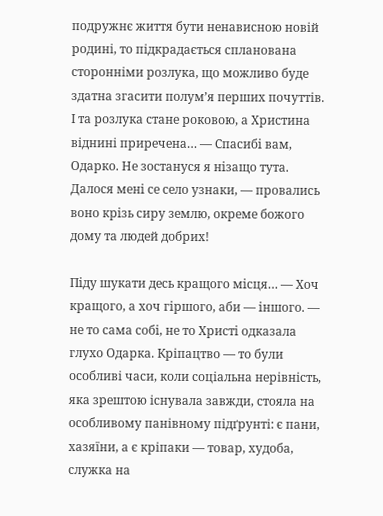подружнє життя бути ненависною новій родині, то підкрадається спланована сторонніми розлука, що можливо буде здатна згасити полум’я перших почуттів. І та розлука стане роковою, а Христина віднині приречена… — Спасибi вам, Одарко. Не зостануся я нiзащо тута. Далося менi се село узнаки, — провались воно крiзь сиру землю, окреме божого дому та людей добрих!

Пiду шукати десь кращого мiсця… — Хоч кращого, а хоч гiршого, аби — iншого. — не то сама собi, не то Христi одказала глухо Одарка. Кріпацтво — то були особливі часи, коли соціальна нерівність, яка зрештою існувала завжди, стояла на особливому панівному підґрунті: є пани, хазяїни, а є кріпаки — товар, худоба, служка на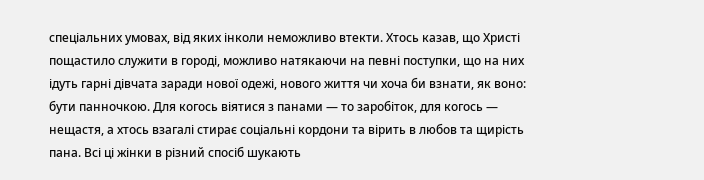спеціальних умовах, від яких інколи неможливо втекти. Хтось казав, що Христі пощастило служити в городі, можливо натякаючи на певні поступки, що на них ідуть гарні дівчата заради нової одежі, нового життя чи хоча би взнати, як воно: бути панночкою. Для когось віятися з панами — то заробіток, для когось — нещастя, а хтось взагалі стирає соціальні кордони та вірить в любов та щирість пана. Всі ці жінки в різний спосіб шукають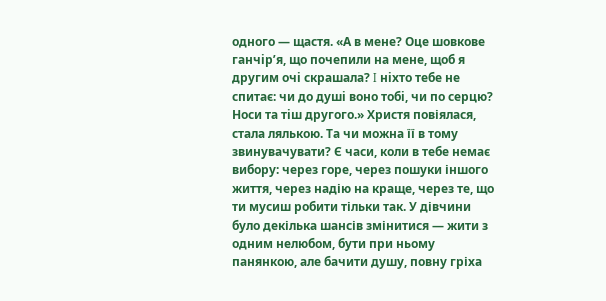одного — щастя. «А в мене? Оце шовкове ганчiр’я, що почепили на мене, щоб я другим очi скрашала? I нiхто тебе не спитає: чи до душi воно тобi, чи по серцю? Носи та тiш другого.» Христя повіялася, стала лялькою. Та чи можна її в тому звинувачувати? Є часи, коли в тебе немає вибору: через горе, через пошуки іншого життя, через надію на краще, через те, що ти мусиш робити тільки так. У дівчини було декілька шансів змінитися — жити з одним нелюбом, бути при ньому панянкою, але бачити душу, повну гріха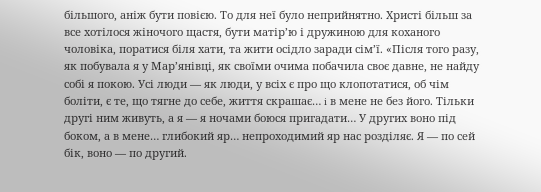більшого, аніж бути повією. То для неї було неприйнятно. Христі більш за все хотілося жіночого щастя, бути матір’ю і дружиною для коханого чоловіка, поратися біля хати, та жити осідло заради сім’ї. «Пiсля того разу, як побувала я у Мар’янiвцi, як своїми очима побачила своє давне, не найду собi я покою. Усi люди — як люди, у всiх є про що клопотатися, об чiм болiти, є те, що тягне до себе, життя скрашає… i в мене не без його. Тiльки другi ним живуть, а я — я ночами боюся пригадати… У других воно пiд боком, а в мене… глибокий яр… непроходимий яр нас роздiляє. Я — по сей бiк, воно — по другий.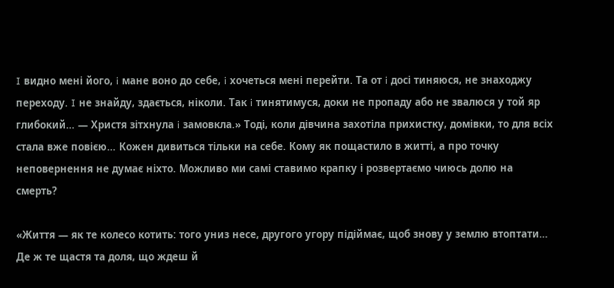I видно менi його, i мане воно до себе, i хочеться менi перейти. Та от i досi тиняюся, не знаходжу переходу. I не знайду, здається, нiколи. Так i тинятимуся, доки не пропаду або не звалюся у той яр глибокий… — Христя зiтхнула i замовкла.» Тоді, коли дівчина захотіла прихистку, домівки, то для всіх стала вже повією… Кожен дивиться тільки на себе. Кому як пощастило в житті, а про точку неповернення не думає ніхто. Можливо ми самі ставимо крапку і розвертаємо чиюсь долю на смерть?

«Життя — як те колесо котить: того униз несе, другого угору пiдiймає, щоб знову у землю втоптати… Де ж те щастя та доля, що ждеш й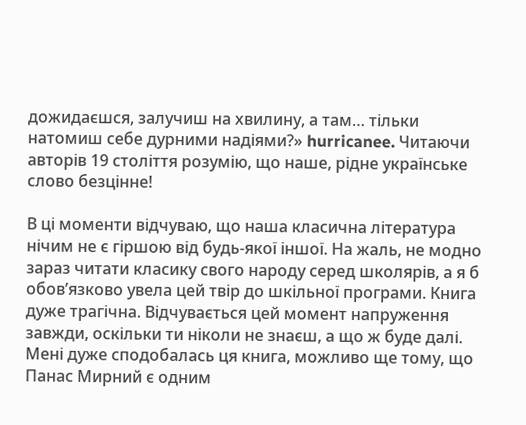дожидаєшся, залучиш на хвилину, а там… тiльки натомиш себе дурними надiями?» hurricanee. Читаючи авторів 19 століття розумію, що наше, рідне українське слово безцінне!

В ці моменти відчуваю, що наша класична література нічим не є гіршою від будь-якої іншої. На жаль, не модно зараз читати класику свого народу серед школярів, а я б обов’язково увела цей твір до шкільної програми. Книга дуже трагічна. Відчувається цей момент напруження завжди, оскільки ти ніколи не знаєш, а що ж буде далі. Мені дуже сподобалась ця книга, можливо ще тому, що Панас Мирний є одним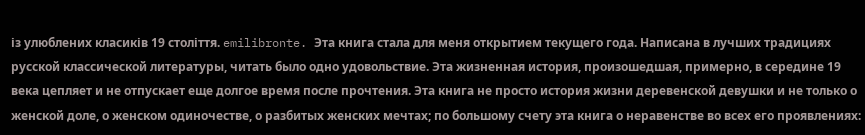із улюблених класиків 19 століття. emilibronte. Эта книга стала для меня открытием текущего года. Написана в лучших традициях русской классической литературы, читать было одно удовольствие. Эта жизненная история, произошедшая, примерно, в середине 19 века цепляет и не отпускает еще долгое время после прочтения. Эта книга не просто история жизни деревенской девушки и не только о женской доле, о женском одиночестве, о разбитых женских мечтах; по большому счету эта книга о неравенстве во всех его проявлениях: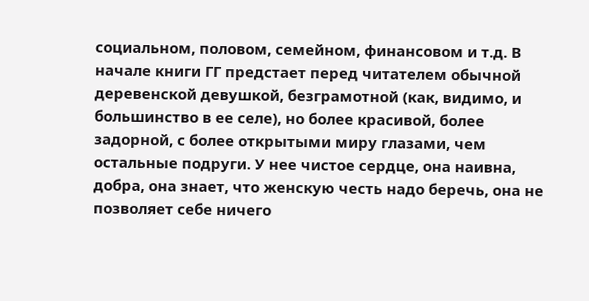социальном, половом, семейном, финансовом и т.д. В начале книги ГГ предстает перед читателем обычной деревенской девушкой, безграмотной (как, видимо, и большинство в ее селе), но более красивой, более задорной, с более открытыми миру глазами, чем остальные подруги. У нее чистое сердце, она наивна, добра, она знает, что женскую честь надо беречь, она не позволяет себе ничего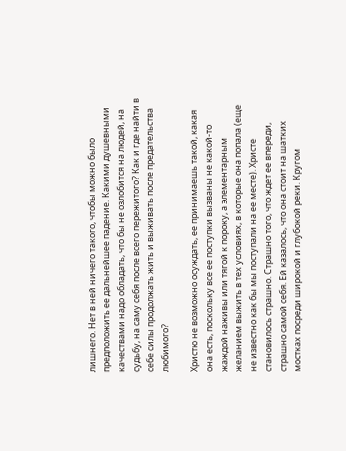лишнего. Нет в ней ничего такого, чтобы можно было предположить ее дальнейшее падение. Какими душевными качествами надо обладать, что бы не озлобится на людей, на судьбу, на саму себя после всего пережитого? Как и где найти в себе силы продолжать жить и выживать после предательства любимого?

Христю не возможно осуждать, ее принимаешь такой, какая она есть, поскольку все ее поступки вызваны не какой-то жаждой наживы или тягой к пороку, а элементарным желанием выжить в тех условиях, в которые она попала (еще не известно как бы мы поступали на ее месте). Христе становилось страшно. Страшно того, что ждет ее впереди, страшно самой себя. Ей казалось, что она стоит на шатких мостках посреди широкой и глубокой реки. Кругом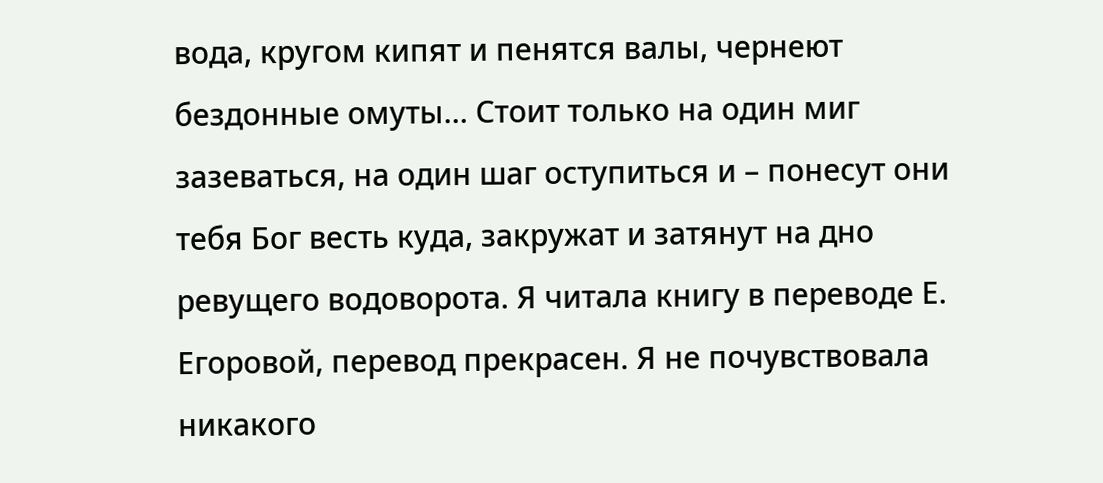вода, кругом кипят и пенятся валы, чернеют бездонные омуты… Стоит только на один миг зазеваться, на один шаг оступиться и – понесут они тебя Бог весть куда, закружат и затянут на дно ревущего водоворота. Я читала книгу в переводе Е. Егоровой, перевод прекрасен. Я не почувствовала никакого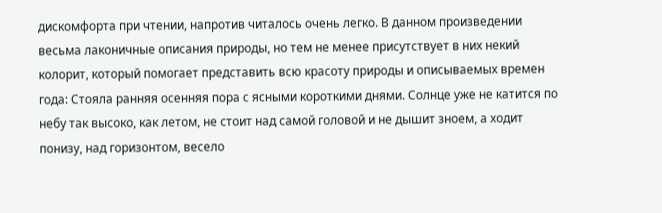дискомфорта при чтении, напротив читалось очень легко. В данном произведении весьма лаконичные описания природы, но тем не менее присутствует в них некий колорит, который помогает представить всю красоту природы и описываемых времен года: Стояла ранняя осенняя пора с ясными короткими днями. Солнце уже не катится по небу так высоко, как летом, не стоит над самой головой и не дышит зноем, а ходит понизу, над горизонтом, весело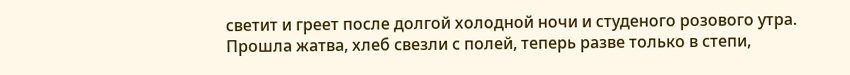светит и греет после долгой холодной ночи и студеного розового утра. Прошла жатва, хлеб свезли с полей, теперь разве только в степи,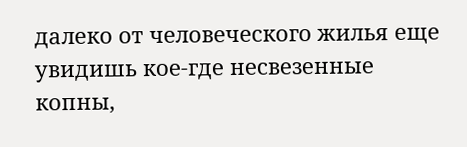далеко от человеческого жилья еще увидишь кое-где несвезенные копны,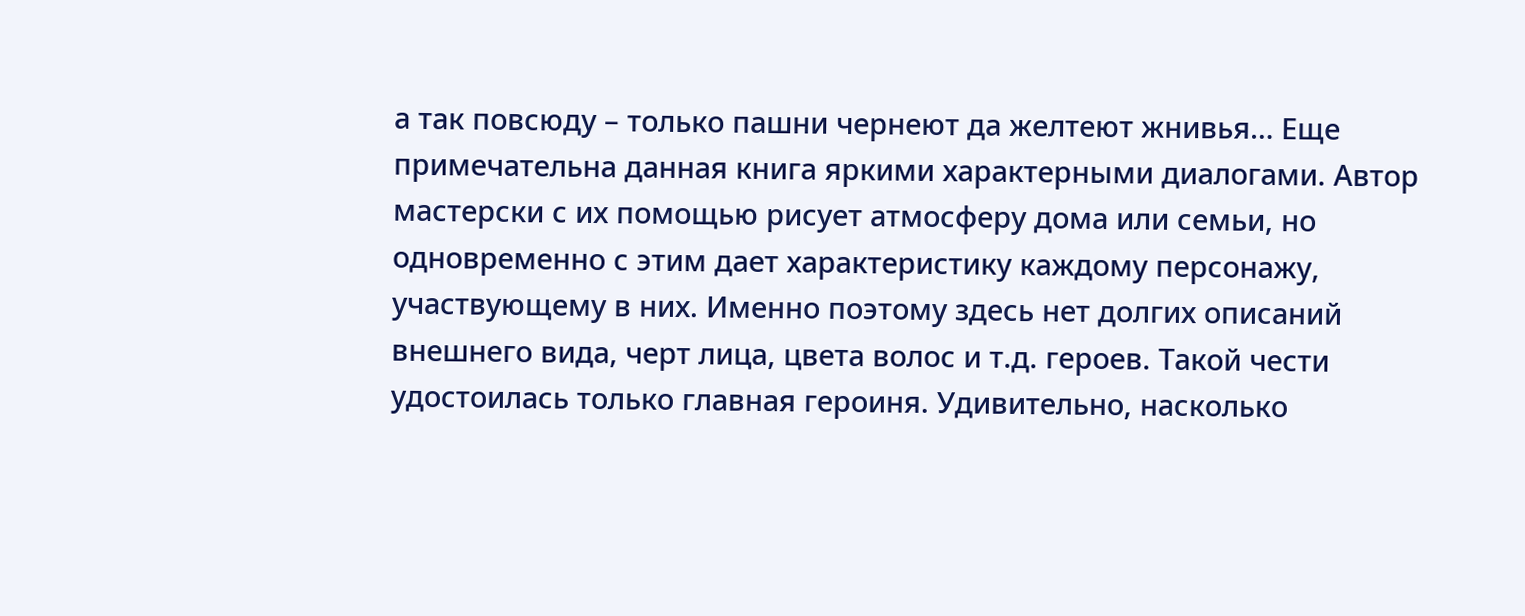а так повсюду – только пашни чернеют да желтеют жнивья… Еще примечательна данная книга яркими характерными диалогами. Автор мастерски с их помощью рисует атмосферу дома или семьи, но одновременно с этим дает характеристику каждому персонажу, участвующему в них. Именно поэтому здесь нет долгих описаний внешнего вида, черт лица, цвета волос и т.д. героев. Такой чести удостоилась только главная героиня. Удивительно, насколько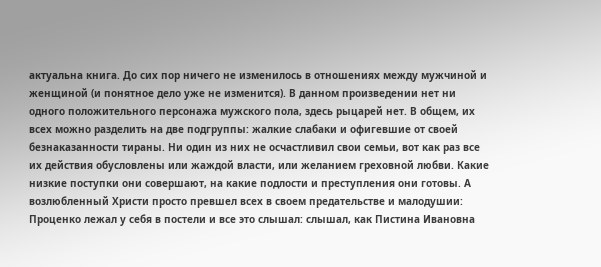актуальна книга. До сих пор ничего не изменилось в отношениях между мужчиной и женщиной (и понятное дело уже не изменится). В данном произведении нет ни одного положительного персонажа мужского пола, здесь рыцарей нет. В общем, их всех можно разделить на две подгруппы: жалкие слабаки и офигевшие от своей безнаказанности тираны. Ни один из них не осчастливил свои семьи, вот как раз все их действия обусловлены или жаждой власти, или желанием греховной любви. Какие низкие поступки они совершают, на какие подлости и преступления они готовы. А возлюбленный Христи просто превшел всех в своем предательстве и малодушии: Проценко лежал у себя в постели и все это слышал: слышал, как Пистина Ивановна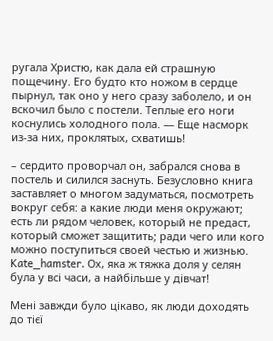ругала Христю, как дала ей страшную пощечину. Его будто кто ножом в сердце пырнул, так оно у него сразу заболело, и он вскочил было с постели. Теплые его ноги коснулись холодного пола. — Еще насморк из-за них, проклятых, схватишь!

– сердито проворчал он, забрался снова в постель и силился заснуть. Безусловно книга заставляет о многом задуматься, посмотреть вокруг себя: а какие люди меня окружают; есть ли рядом человек, который не предаст, который сможет защитить; ради чего или кого можно поступиться своей честью и жизнью. Kate_hamster. Ох, яка ж тяжка доля у селян була у всі часи, а найбільше у дівчат!

Мені завжди було цікаво, як люди доходять до тієї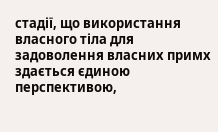стадії, що використання власного тіла для задоволення власних примх здається єдиною перспективою,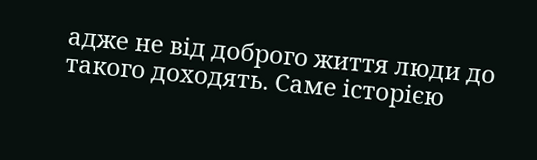адже не від доброго життя люди до такого доходять. Саме історією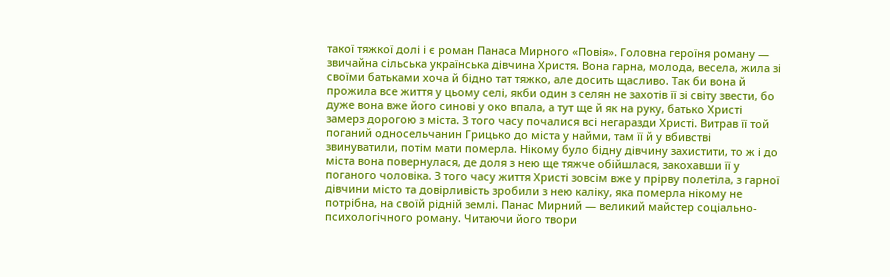такої тяжкої долі і є роман Панаса Мирного «Повія». Головна героїня роману — звичайна сільська українська дівчина Христя. Вона гарна, молода, весела, жила зі своїми батьками хоча й бідно тат тяжко, але досить щасливо. Так би вона й прожила все життя у цьому селі, якби один з селян не захотів її зі світу звести, бо дуже вона вже його синові у око впала, а тут ще й як на руку, батько Христі замерз дорогою з міста. З того часу почалися всі негаразди Христі. Витрав її той поганий односельчанин Грицько до міста у найми, там її й у вбивстві звинуватили, потім мати померла. Нікому було бідну дівчину захистити, то ж і до міста вона повернулася, де доля з нею ще тяжче обійшлася, закохавши її у поганого чоловіка. З того часу життя Христі зовсім вже у прірву полетіла, з гарної дівчини місто та довірливість зробили з нею каліку, яка померла нікому не потрібна, на своїй рідній землі. Панас Мирний — великий майстер соціально-психологічного роману. Читаючи його твори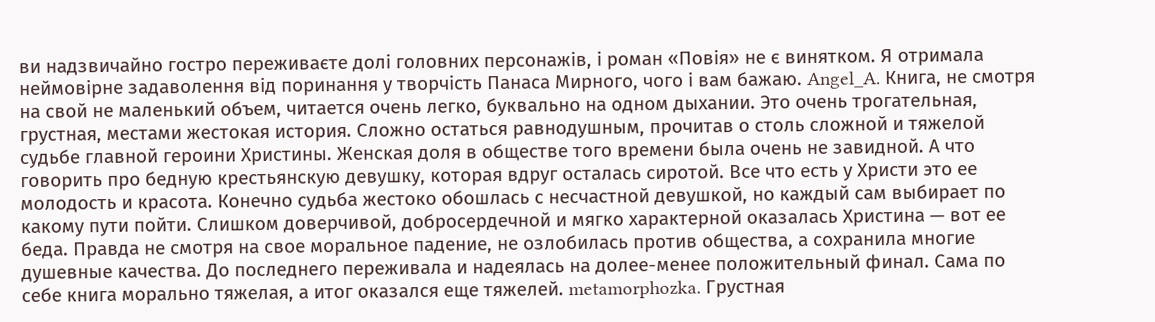ви надзвичайно гостро переживаєте долі головних персонажів, і роман «Повія» не є винятком. Я отримала неймовірне задаволення від поринання у творчість Панаса Мирного, чого і вам бажаю. Angel_A. Книга, не смотря на свой не маленький объем, читается очень легко, буквально на одном дыхании. Это очень трогательная, грустная, местами жестокая история. Сложно остаться равнодушным, прочитав о столь сложной и тяжелой судьбе главной героини Христины. Женская доля в обществе того времени была очень не завидной. А что говорить про бедную крестьянскую девушку, которая вдруг осталась сиротой. Все что есть у Христи это ее молодость и красота. Конечно судьба жестоко обошлась с несчастной девушкой, но каждый сам выбирает по какому пути пойти. Слишком доверчивой, добросердечной и мягко характерной оказалась Христина — вот ее беда. Правда не смотря на свое моральное падение, не озлобилась против общества, а сохранила многие душевные качества. До последнего переживала и надеялась на долее-менее положительный финал. Сама по себе книга морально тяжелая, а итог оказался еще тяжелей. metamorphozka. Грустная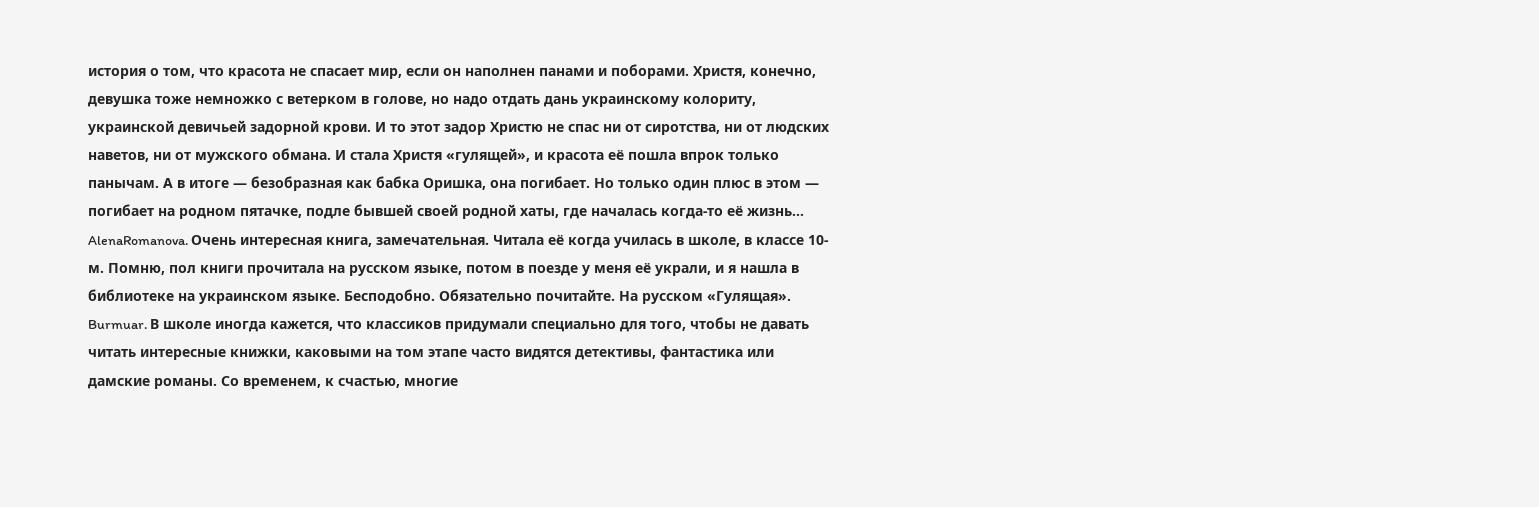история о том, что красота не спасает мир, если он наполнен панами и поборами. Христя, конечно, девушка тоже немножко с ветерком в голове, но надо отдать дань украинскому колориту, украинской девичьей задорной крови. И то этот задор Христю не спас ни от сиротства, ни от людских наветов, ни от мужского обмана. И стала Христя «гулящей», и красота её пошла впрок только панычам. А в итоге — безобразная как бабка Оришка, она погибает. Но только один плюс в этом — погибает на родном пятачке, подле бывшей своей родной хаты, где началась когда-то её жизнь… AlenaRomanova. Очень интересная книга, замечательная. Читала её когда училась в школе, в классе 10-м. Помню, пол книги прочитала на русском языке, потом в поезде у меня её украли, и я нашла в библиотеке на украинском языке. Бесподобно. Обязательно почитайте. На русском «Гулящая». Burmuar. В школе иногда кажется, что классиков придумали специально для того, чтобы не давать читать интересные книжки, каковыми на том этапе часто видятся детективы, фантастика или дамские романы. Со временем, к счастью, многие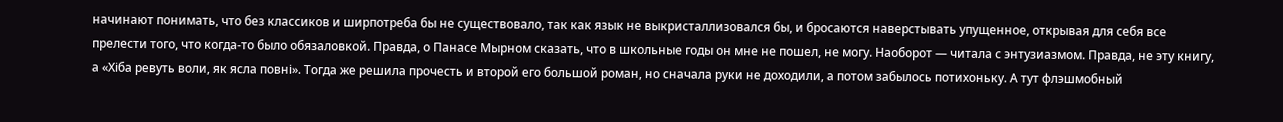начинают понимать, что без классиков и ширпотреба бы не существовало, так как язык не выкристаллизовался бы, и бросаются наверстывать упущенное, открывая для себя все прелести того, что когда-то было обязаловкой. Правда, о Панасе Мырном сказать, что в школьные годы он мне не пошел, не могу. Наоборот — читала с энтузиазмом. Правда, не эту книгу, а «Хіба ревуть воли, як ясла повні». Тогда же решила прочесть и второй его большой роман, но сначала руки не доходили, а потом забылось потихоньку. А тут флэшмобный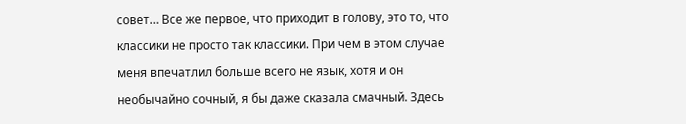совет… Все же первое, что приходит в голову, это то, что классики не просто так классики. При чем в этом случае меня впечатлил больше всего не язык, хотя и он необычайно сочный, я бы даже сказала смачный. Здесь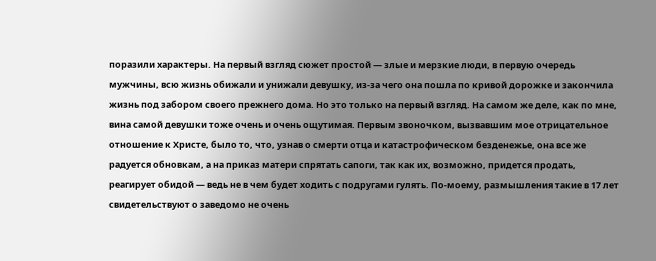поразили характеры. На первый взгляд сюжет простой — злые и мерзкие люди, в первую очередь мужчины, всю жизнь обижали и унижали девушку, из-за чего она пошла по кривой дорожке и закончила жизнь под забором своего прежнего дома. Но это только на первый взгляд. На самом же деле, как по мне, вина самой девушки тоже очень и очень ощутимая. Первым звоночком, вызвавшим мое отрицательное отношение к Христе, было то, что, узнав о смерти отца и катастрофическом безденежье, она все же радуется обновкам, а на приказ матери спрятать сапоги, так как их, возможно, придется продать, реагирует обидой — ведь не в чем будет ходить с подругами гулять. По-моему, размышления такие в 17 лет свидетельствуют о заведомо не очень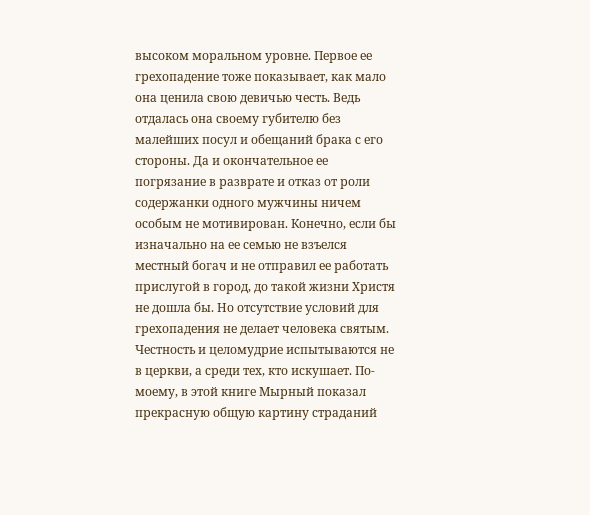высоком моральном уровне. Первое ее грехопадение тоже показывает, как мало она ценила свою девичью честь. Ведь отдалась она своему губителю без малейших посул и обещаний брака с его стороны. Да и окончательное ее погрязание в разврате и отказ от роли содержанки одного мужчины ничем особым не мотивирован. Конечно, если бы изначально на ее семью не взъелся местный богач и не отправил ее работать прислугой в город, до такой жизни Христя не дошла бы. Но отсутствие условий для грехопадения не делает человека святым. Честность и целомудрие испытываются не в церкви, а среди тех, кто искушает. По-моему, в этой книге Мырный показал прекрасную общую картину страданий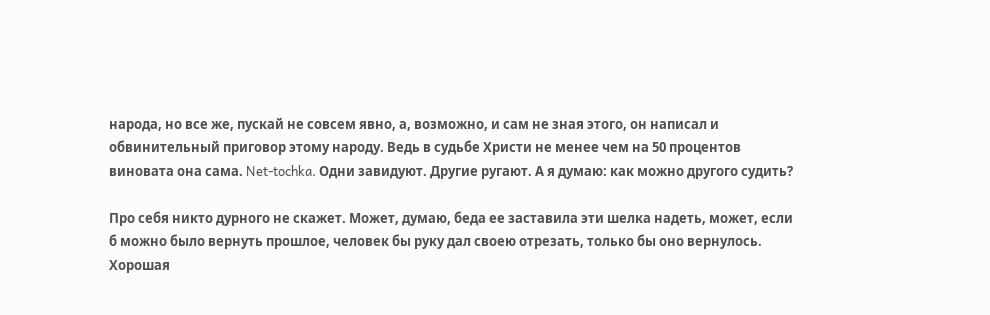народа, но все же, пускай не совсем явно, а, возможно, и сам не зная этого, он написал и обвинительный приговор этому народу. Ведь в судьбе Христи не менее чем на 50 процентов виновата она сама. Net-tochka. Одни завидуют. Другие ругают. А я думаю: как можно другого судить?

Про себя никто дурного не скажет. Может, думаю, беда ее заставила эти шелка надеть, может, если б можно было вернуть прошлое, человек бы руку дал своею отрезать, только бы оно вернулось. Хорошая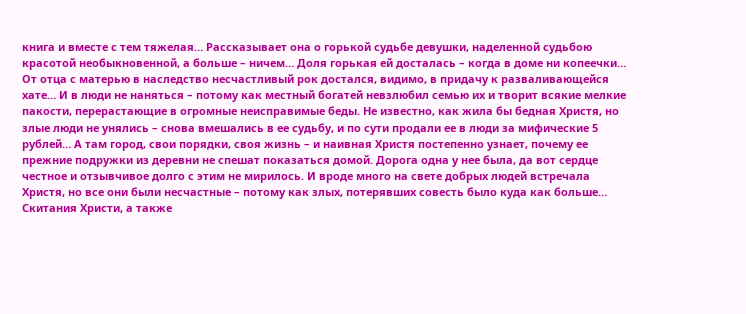книга и вместе с тем тяжелая… Рассказывает она о горькой судьбе девушки, наделенной судьбою красотой необыкновенной, а больше – ничем… Доля горькая ей досталась – когда в доме ни копеечки… От отца с матерью в наследство несчастливый рок достался, видимо, в придачу к разваливающейся хате… И в люди не наняться – потому как местный богатей невзлюбил семью их и творит всякие мелкие пакости, перерастающие в огромные неисправимые беды. Не известно, как жила бы бедная Христя, но злые люди не унялись – снова вмешались в ее судьбу, и по сути продали ее в люди за мифические 5 рублей… А там город, свои порядки, своя жизнь – и наивная Христя постепенно узнает, почему ее прежние подружки из деревни не спешат показаться домой. Дорога одна у нее была, да вот сердце честное и отзывчивое долго с этим не мирилось. И вроде много на свете добрых людей встречала Христя, но все они были несчастные – потому как злых, потерявших совесть было куда как больше… Скитания Христи, а также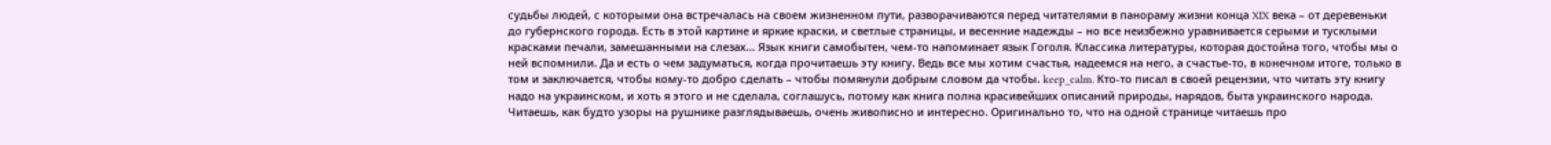судьбы людей, с которыми она встречалась на своем жизненном пути, разворачиваются перед читателями в панораму жизни конца XIX века – от деревеньки до губернского города. Есть в этой картине и яркие краски, и светлые страницы, и весенние надежды – но все неизбежно уравнивается серыми и тусклыми красками печали, замешанными на слезах… Язык книги самобытен, чем-то напоминает язык Гоголя. Классика литературы, которая достойна того, чтобы мы о ней вспомнили. Да и есть о чем задуматься, когда прочитаешь эту книгу. Ведь все мы хотим счастья, надеемся на него, а счастье-то, в конечном итоге, только в том и заключается, чтобы кому-то добро сделать – чтобы помянули добрым словом да чтобы. keep_calm. Кто-то писал в своей рецензии, что читать эту книгу надо на украинском, и хоть я этого и не сделала, соглашусь, потому как книга полна красивейших описаний природы, нарядов, быта украинского народа. Читаешь, как будто узоры на рушнике разглядываешь, очень живописно и интересно. Оригинально то, что на одной странице читаешь про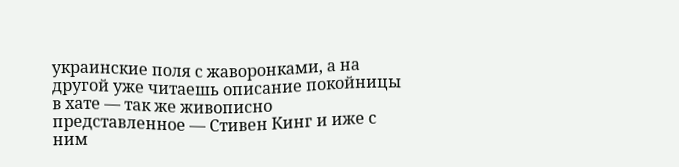украинские поля с жаворонками, а на другой уже читаешь описание покойницы в хате — так же живописно представленное — Стивен Кинг и иже с ним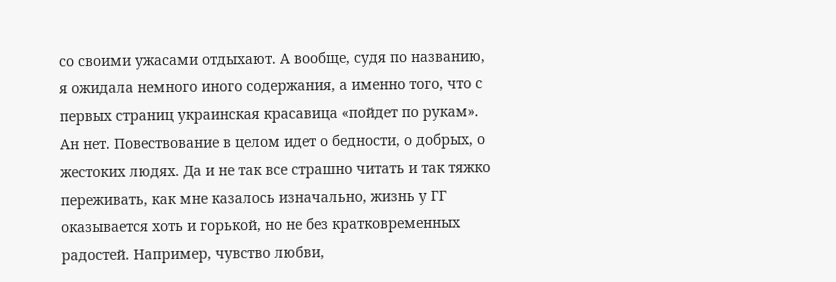со своими ужасами отдыхают. А вообще, судя по названию, я ожидала немного иного содержания, а именно того, что с первых страниц украинская красавица «пойдет по рукам». Ан нет. Повествование в целом идет о бедности, о добрых, о жестоких людях. Да и не так все страшно читать и так тяжко переживать, как мне казалось изначально, жизнь у ГГ оказывается хоть и горькой, но не без кратковременных радостей. Например, чувство любви,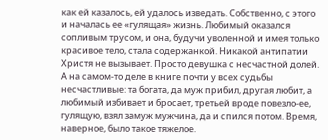как ей казалось, ей удалось изведать. Собственно, с этого и началась ее «гулящая» жизнь. Любимый оказался сопливым трусом, и она, будучи уволенной и имея только красивое тело, стала содержанкой. Никакой антипатии Христя не вызывает. Просто девушка с несчастной долей. А на самом-то деле в книге почти у всех судьбы несчастливые: та богата, да муж прибил, другая любит, а любимый избивает и бросает, третьей вроде повезло-ее, гулящую, взял замуж мужчина, да и спился потом. Время, наверное, было такое тяжелое.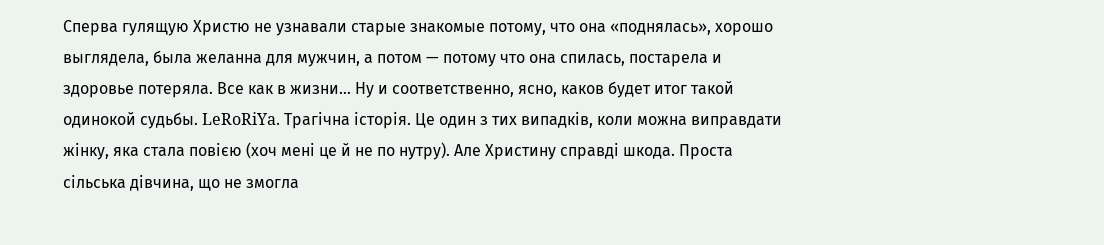Сперва гулящую Христю не узнавали старые знакомые потому, что она «поднялась», хорошо выглядела, была желанна для мужчин, а потом — потому что она спилась, постарела и здоровье потеряла. Все как в жизни… Ну и соответственно, ясно, каков будет итог такой одинокой судьбы. LeRoRiYa. Трагічна історія. Це один з тих випадків, коли можна виправдати жінку, яка стала повією (хоч мені це й не по нутру). Але Христину справді шкода. Проста сільська дівчина, що не змогла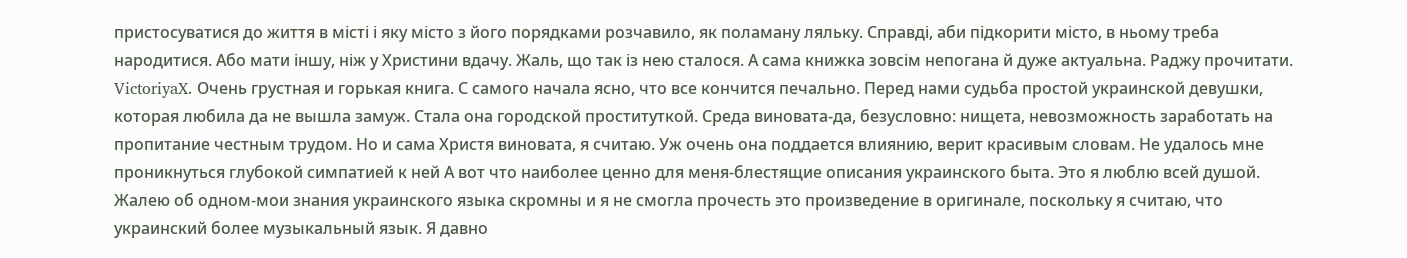пристосуватися до життя в місті і яку місто з його порядками розчавило, як поламану ляльку. Справді, аби підкорити місто, в ньому треба народитися. Або мати іншу, ніж у Христини вдачу. Жаль, що так із нею сталося. А сама книжка зовсім непогана й дуже актуальна. Раджу прочитати. VictoriyaX. Очень грустная и горькая книга. С самого начала ясно, что все кончится печально. Перед нами судьба простой украинской девушки, которая любила да не вышла замуж. Стала она городской проституткой. Среда виновата-да, безусловно: нищета, невозможность заработать на пропитание честным трудом. Но и сама Христя виновата, я считаю. Уж очень она поддается влиянию, верит красивым словам. Не удалось мне проникнуться глубокой симпатией к ней А вот что наиболее ценно для меня-блестящие описания украинского быта. Это я люблю всей душой. Жалею об одном-мои знания украинского языка скромны и я не смогла прочесть это произведение в оригинале, поскольку я считаю, что украинский более музыкальный язык. Я давно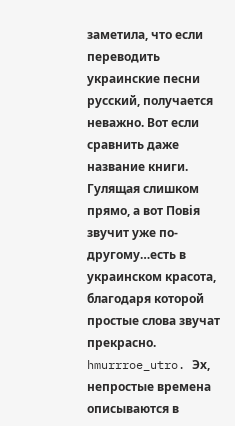заметила, что если переводить украинские песни русский, получается неважно. Вот если сравнить даже название книги. Гулящая слишком прямо, а вот Повiя звучит уже по-другому…есть в украинском красота, благодаря которой простые слова звучат прекрасно. hmurrroe_utro. Эх, непростые времена описываются в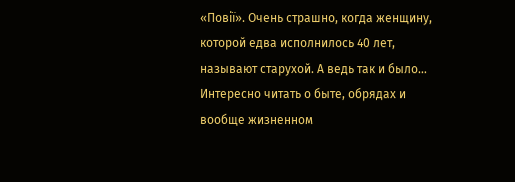«Повії». Очень страшно, когда женщину, которой едва исполнилось 40 лет, называют старухой. А ведь так и было… Интересно читать о быте, обрядах и вообще жизненном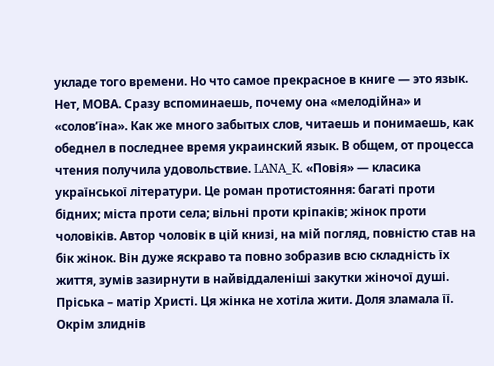укладе того времени. Но что самое прекрасное в книге — это язык. Нет, МОВА. Сразу вспоминаешь, почему она «мелодійна» и «солов’їна». Как же много забытых слов, читаешь и понимаешь, как обеднел в последнее время украинский язык. В общем, от процесса чтения получила удовольствие. LANA_K. «Повія» — класика української літератури. Це роман протистояння: багаті проти бідних; міста проти села; вільні проти кріпаків; жінок проти чоловіків. Автор чоловік в цій книзі, на мій погляд, повністю став на бік жінок. Він дуже яскраво та повно зобразив всю складність їх життя, зумів зазирнути в найвіддаленіші закутки жіночої душі. Пріська – матір Христі. Ця жінка не хотіла жити. Доля зламала її. Окрім злиднів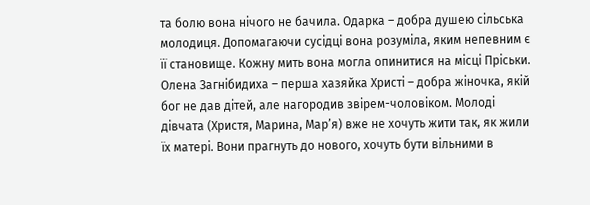та болю вона нічого не бачила. Одарка – добра душею сільська молодиця. Допомагаючи сусідці вона розуміла, яким непевним є її становище. Кожну мить вона могла опинитися на місці Пріськи. Олена Загнібидиха – перша хазяйка Христі – добра жіночка, якій бог не дав дітей, але нагородив звірем-чоловіком. Молоді дівчата (Христя, Марина, Мар’я) вже не хочуть жити так, як жили їх матері. Вони прагнуть до нового, хочуть бути вільними в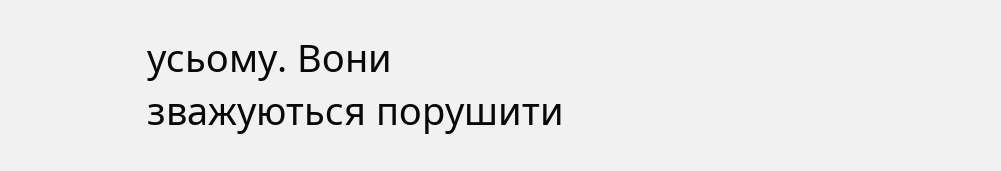усьому. Вони зважуються порушити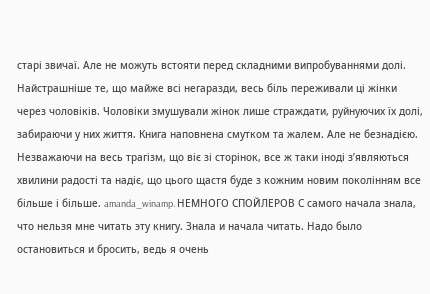старі звичаї. Але не можуть встояти перед складними випробуваннями долі. Найстрашніше те, що майже всі негаразди, весь біль переживали ці жінки через чоловіків. Чоловіки змушували жінок лише страждати, руйнуючих їх долі, забираючи у них життя. Книга наповнена смутком та жалем. Але не безнадією. Незважаючи на весь трагізм, що віє зі сторінок, все ж таки іноді з’являються хвилини радості та надіє, що цього щастя буде з кожним новим поколінням все більше і більше. amanda_winamp. НЕМНОГО СПОЙЛЕРОВ С самого начала знала, что нельзя мне читать эту книгу. Знала и начала читать. Надо было остановиться и бросить, ведь я очень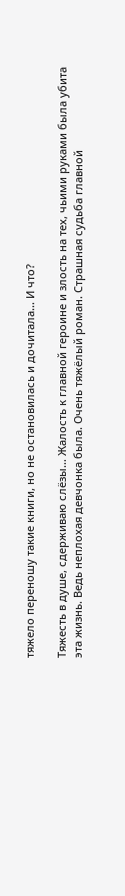тяжело переношу такие книги, но не остановилась и дочитала… И что?

Тяжесть в душе, сдерживаю слёзы… Жалость к главной героине и злость на тех, чьими руками была убита эта жизнь. Ведь неплохая девчонка была. Очень тяжёлый роман. Страшная судьба главной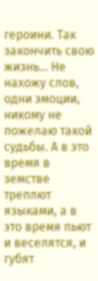героини. Так закончить свою жизнь… Не нахожу слов, одни эмоции, никому не пожелаю такой судьбы. А в это время в земстве треплют языками, а в это время пьют и веселятся, и губят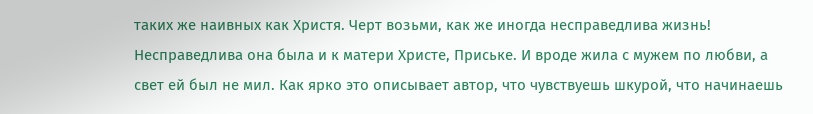таких же наивных как Христя. Черт возьми, как же иногда несправедлива жизнь! Несправедлива она была и к матери Христе, Приське. И вроде жила с мужем по любви, а свет ей был не мил. Как ярко это описывает автор, что чувствуешь шкурой, что начинаешь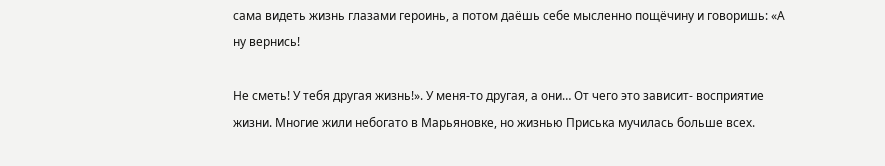сама видеть жизнь глазами героинь, а потом даёшь себе мысленно пощёчину и говоришь: «А ну вернись!

Не сметь! У тебя другая жизнь!». У меня-то другая, а они… От чего это зависит- восприятие жизни. Многие жили небогато в Марьяновке, но жизнью Приська мучилась больше всех.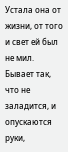Устала она от жизни, от того и свет ей был не мил. Бывает так, что не заладится, и опускаются руки,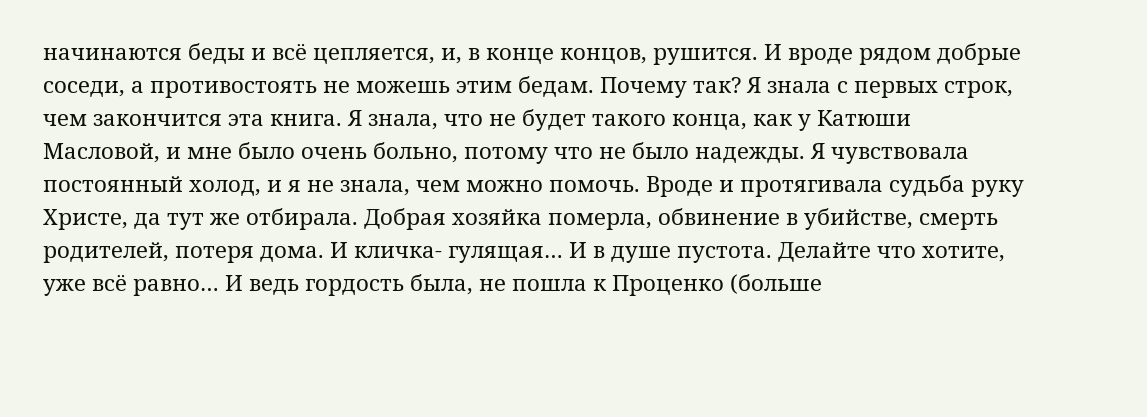начинаются беды и всё цепляется, и, в конце концов, рушится. И вроде рядом добрые соседи, а противостоять не можешь этим бедам. Почему так? Я знала с первых строк, чем закончится эта книга. Я знала, что не будет такого конца, как у Катюши Масловой, и мне было очень больно, потому что не было надежды. Я чувствовала постоянный холод, и я не знала, чем можно помочь. Вроде и протягивала судьба руку Христе, да тут же отбирала. Добрая хозяйка померла, обвинение в убийстве, смерть родителей, потеря дома. И кличка- гулящая… И в душе пустота. Делайте что хотите, уже всё равно… И ведь гордость была, не пошла к Проценко (больше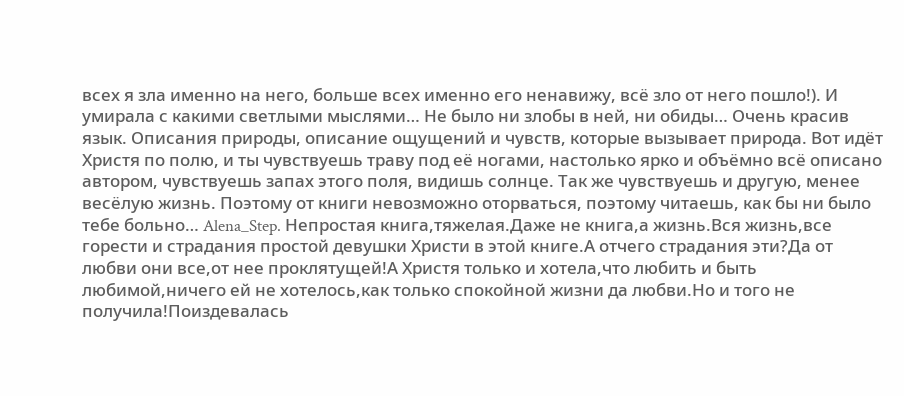всех я зла именно на него, больше всех именно его ненавижу, всё зло от него пошло!). И умирала с какими светлыми мыслями… Не было ни злобы в ней, ни обиды… Очень красив язык. Описания природы, описание ощущений и чувств, которые вызывает природа. Вот идёт Христя по полю, и ты чувствуешь траву под её ногами, настолько ярко и объёмно всё описано автором, чувствуешь запах этого поля, видишь солнце. Так же чувствуешь и другую, менее весёлую жизнь. Поэтому от книги невозможно оторваться, поэтому читаешь, как бы ни было тебе больно… Alena_Step. Непростая книга,тяжелая.Даже не книга,а жизнь.Вся жизнь,все горести и страдания простой девушки Христи в этой книге.А отчего страдания эти?Да от любви они все,от нее проклятущей!А Христя только и хотела,что любить и быть любимой,ничего ей не хотелось,как только спокойной жизни да любви.Но и того не получила!Поиздевалась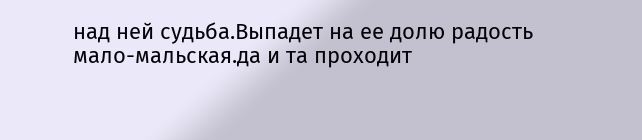над ней судьба.Выпадет на ее долю радость мало-мальская.да и та проходит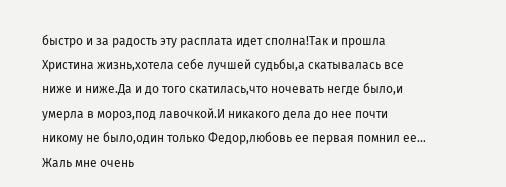быстро и за радость эту расплата идет сполна!Так и прошла Христина жизнь,хотела себе лучшей судьбы,а скатывалась все ниже и ниже.Да и до того скатилась,что ночевать негде было,и умерла в мороз,под лавочкой.И никакого дела до нее почти никому не было,один только Федор,любовь ее первая помнил ее… Жаль мне очень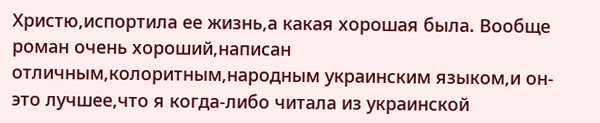Христю,испортила ее жизнь,а какая хорошая была. Вообще роман очень хороший,написан отличным,колоритным,народным украинским языком,и он-это лучшее,что я когда-либо читала из украинской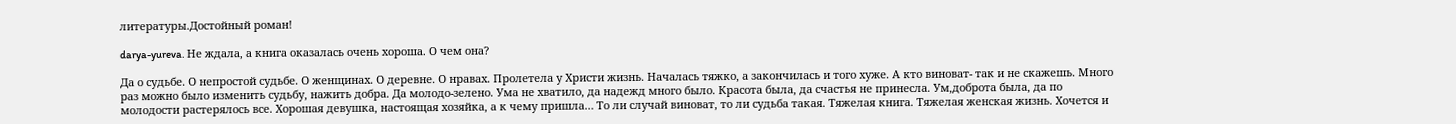литературы.Достойный роман!

darya-yureva. Не ждала, а книга оказалась очень хороша. О чем она?

Да о судьбе. О непростой судьбе. О женщинах. О деревне. О нравах. Пролетела у Христи жизнь. Началась тяжко, а закончилась и того хуже. А кто виноват- так и не скажешь. Много раз можно было изменить судьбу, нажить добра. Да молодо-зелено. Ума не хватило, да надежд много было. Красота была, да счастья не принесла. Ум,доброта была, да по молодости растерялось все. Хорошая девушка, настоящая хозяйка, а к чему пришла… То ли случай виноват, то ли судьба такая. Тяжелая книга. Тяжелая женская жизнь. Хочется и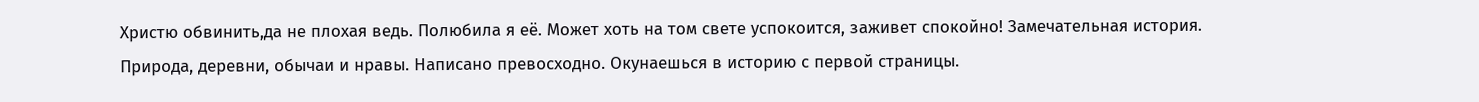Христю обвинить,да не плохая ведь. Полюбила я её. Может хоть на том свете успокоится, заживет спокойно! Замечательная история. Природа, деревни, обычаи и нравы. Написано превосходно. Окунаешься в историю с первой страницы.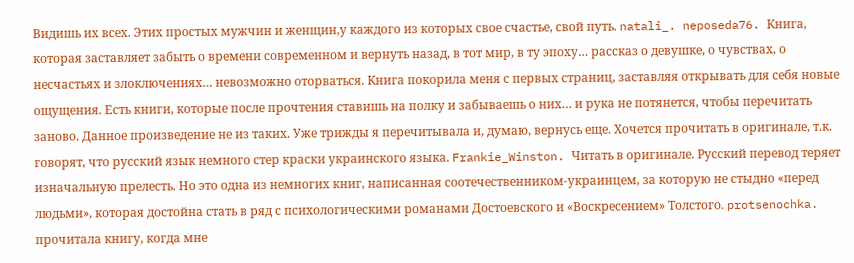Видишь их всех. Этих простых мужчин и женщин,у каждого из которых свое счастье, свой путь. natali_. neposeda76. Книга, которая заставляет забыть о времени современном и вернуть назад, в тот мир, в ту эпоху… рассказ о девушке, о чувствах, о несчастьях и злоключениях… невозможно оторваться. Книга покорила меня с первых страниц, заставляя открывать для себя новые ощущения. Есть книги, которые после прочтения ставишь на полку и забываешь о них… и рука не потянется, чтобы перечитать заново. Данное произведение не из таких. Уже трижды я перечитывала и, думаю, вернусь еще. Хочется прочитать в оригинале, т.к. говорят, что русский язык немного стер краски украинского языка. Frankie_Winston. Читать в оригинале. Русский перевод теряет изначальную прелесть. Но это одна из немногих книг, написанная соотечественником-украинцем, за которую не стыдно «перед людьми», которая достойна стать в ряд с психологическими романами Достоевского и «Воскресением» Толстого. protsenochka. прочитала книгу, когда мне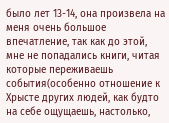было лет 13-14, она произвела на меня очень большое впечатление, так как до этой, мне не попадались книги, читая которые переживаешь события(особенно отношение к Хрысте других людей, как будто на себе ощущаешь, настолько,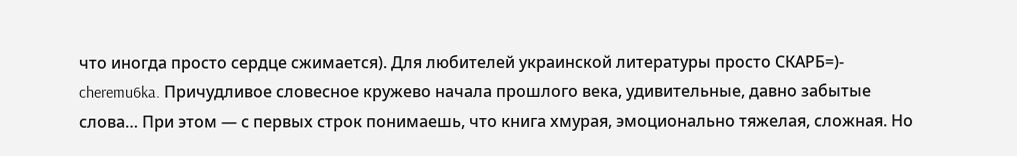что иногда просто сердце сжимается). Для любителей украинской литературы просто СКАРБ=)- cheremu6ka. Причудливое словесное кружево начала прошлого века, удивительные, давно забытые слова… При этом — с первых строк понимаешь, что книга хмурая, эмоционально тяжелая, сложная. Но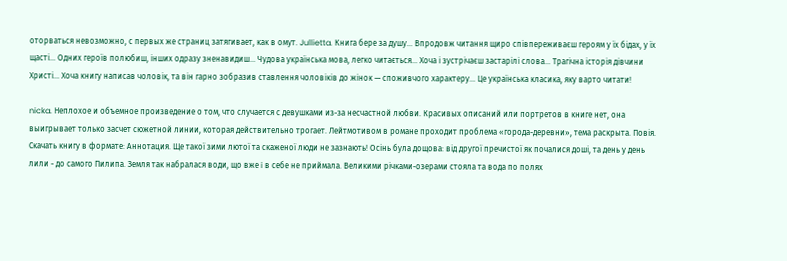оторваться невозможно, с первых же страниц затягивает, как в омут. Jullietta. Книга бере за душу… Впродовж читання щиро співпереживаєш героям у їх бідах, у їх щасті… Одних героїв полюбиш, інших одразу зненавидиш… Чудова українська мова, легко читається… Хоча і зустрічаєш застарілі слова… Трагічна історія дівчини Христі… Хоча книгу написав чоловік, та він гарно зобразив ставлення чоловіків до жінок — споживчого характеру… Це українська класика, яку варто читати!

nicka. Неплохое и объемное произведение о том, что случается с девушками из-за несчастной любви. Красивых описаний или портретов в книге нет, она выигрывает только засчет сюжетной линии, которая действительно трогает. Лейтмотивом в романе проходит проблема «города-деревни», тема раскрыта. Повiя. Скачать книгу в формате: Аннотация. Ще такої зими лютої та скаженої люди не зазнають! Осiнь була дощова: вiд другої пречистої як почалися дошi, та день у день лили - до самого Пилипа. Земля так набралася води, що вже i в себе не приймала. Великими рiчками-озерами стояла та вода по полях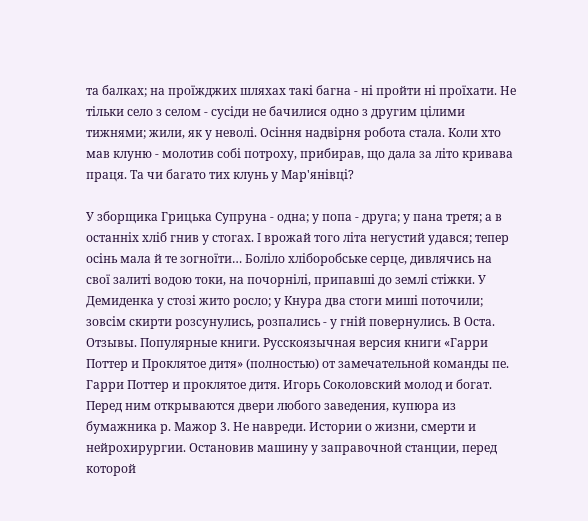та балках; на проїжджих шляхах такi багна - нi пройти нi проїхати. Не тiльки село з селом - сусiди не бачилися одно з другим цiлими тижнями; жили, як у неволi. Осiння надвiрня робота стала. Коли хто мав клуню - молотив собi потроху, прибирав, що дала за лiто кривава праця. Та чи багато тих клунь у Мар'янiвцi?

У зборщика Грицька Супруна - одна; у попа - друга; у пана третя; а в останнiх хлiб гнив у стогах. I врожай того лiта негустий удався; тепер осiнь мала й те зогноїти… Болiло хлiборобське серце, дивлячись на свої залитi водою токи, на почорнiлi, припавшi до землi стiжки. У Демиденка у стозi жито росло; у Кнура два стоги мишi поточили; зовсiм скирти розсунулись, розпались - у гнiй повернулись. В Оста. Отзывы. Популярные книги. Русскоязычная версия книги «Гарри Поттер и Проклятое дитя» (полностью) от замечательной команды пе. Гарри Поттер и проклятое дитя. Игорь Соколовский молод и богат. Перед ним открываются двери любого заведения, купюра из бумажника р. Мажор 3. Не навреди. Истории о жизни, смерти и нейрохирургии. Остановив машину у заправочной станции, перед которой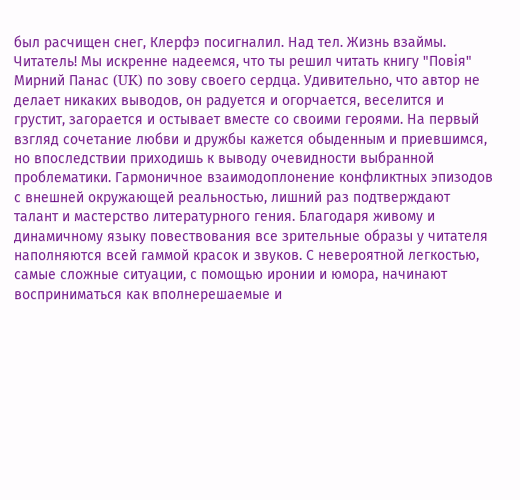был расчищен снег, Клерфэ посигналил. Над тел. Жизнь взаймы. Читатель! Мы искренне надеемся, что ты решил читать книгу "Повiя" Мирний Панас (UK) по зову своего сердца. Удивительно, что автор не делает никаких выводов, он радуется и огорчается, веселится и грустит, загорается и остывает вместе со своими героями. На первый взгляд сочетание любви и дружбы кажется обыденным и приевшимся, но впоследствии приходишь к выводу очевидности выбранной проблематики. Гармоничное взаимодоплонение конфликтных эпизодов с внешней окружающей реальностью, лишний раз подтверждают талант и мастерство литературного гения. Благодаря живому и динамичному языку повествования все зрительные образы у читателя наполняются всей гаммой красок и звуков. С невероятной легкостью, самые сложные ситуации, с помощью иронии и юмора, начинают восприниматься как вполнерешаемые и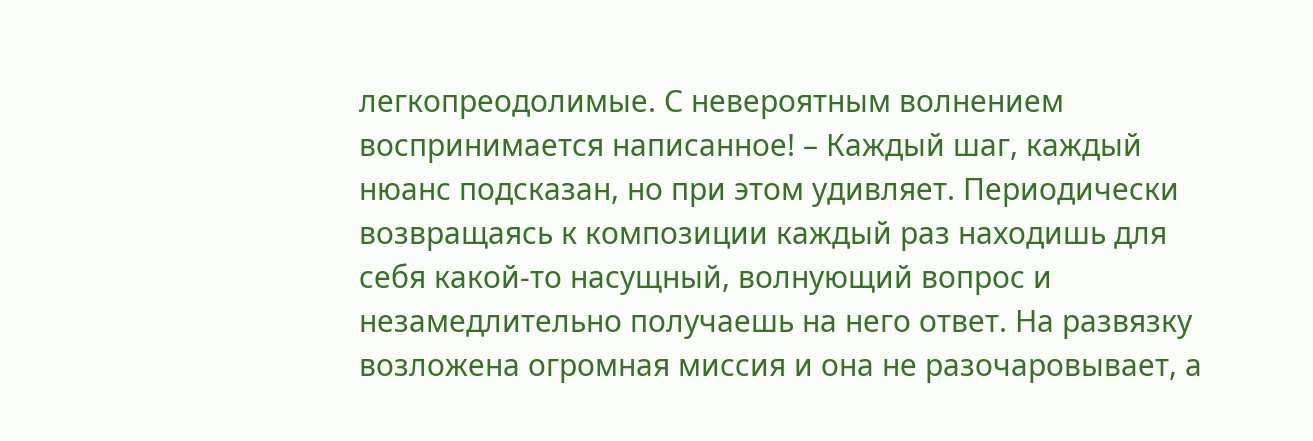легкопреодолимые. С невероятным волнением воспринимается написанное! – Каждый шаг, каждый нюанс подсказан, но при этом удивляет. Периодически возвращаясь к композиции каждый раз находишь для себя какой-то насущный, волнующий вопрос и незамедлительно получаешь на него ответ. На развязку возложена огромная миссия и она не разочаровывает, а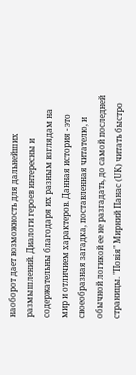наоборот дает возможность для дальнейших размышлений. Диалоги героев интересны и содержательны благодаря их разным взглядам на мир и отличием характеров. Данная история - это своеобразная загадка, поставленная читателю, и обычной логикой ее не разгадать, до самой последней страницы. "Повiя" Мирний Панас (UK) читать быстро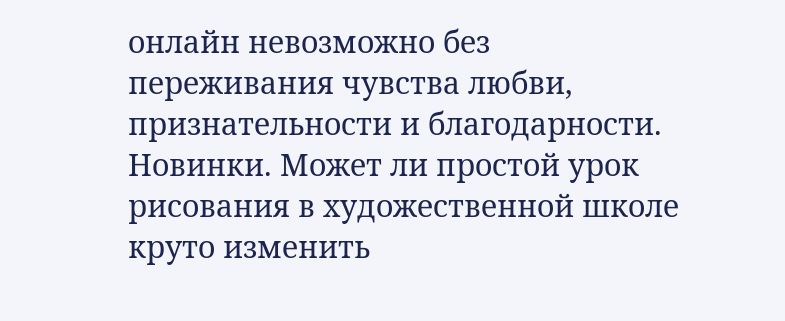онлайн невозможно без переживания чувства любви, признательности и благодарности. Новинки. Может ли простой урок рисования в художественной школе круто изменить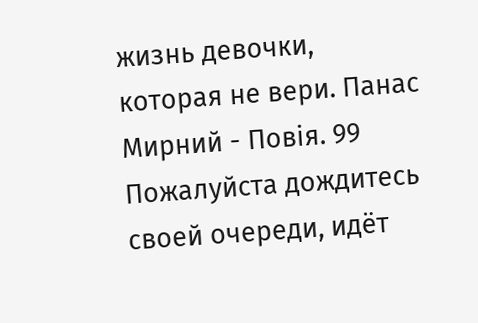жизнь девочки, которая не вери. Панас Мирний - Повiя. 99 Пожалуйста дождитесь своей очереди, идёт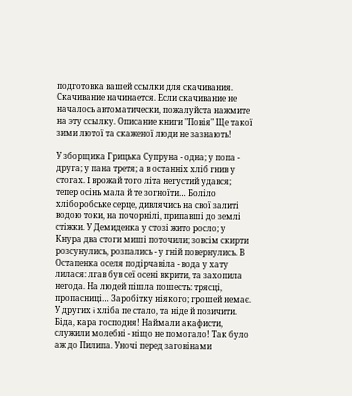подготовка вашей ссылки для скачивания. Скачивание начинается. Если скачивание не началось автоматически, пожалуйста нажмите на эту ссылку. Описание книги "Повiя" Ще такої зими лютої та скаженої люди не зазнають!

У зборщика Грицька Супруна - одна; у попа - друга; у пана третя; а в останнiх хлiб гнив у стогах. I врожай того лiта негустий удався; тепер осiнь мала й те зогноїти… Болiло хлiборобське серце, дивлячись на свої залитi водою токи, на почорнiлi, припавшi до землi стiжки. У Демиденка у стозi жито росло; у Кнура два стоги мишi поточили; зовсiм скирти розсунулись, розпались - у гнiй повернулись. В Остапенка оселя подiрчавiла - вода у хату лилася: лгав був сеї осенi вкрити, та захопила негода. На людей пiшла пошесть: трясцi, пропасницi… Заробiтку нiякого; грошей немає. У других i хлiба пе стало, та нiде й позичити. Бiда, кара господня! Наймали акафисти, служили молебнi - нiщо не помогало! Так було аж до Пилипа. Уночi перед заговiнами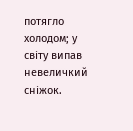потягло холодом; у свiту випав невеличкий снiжок.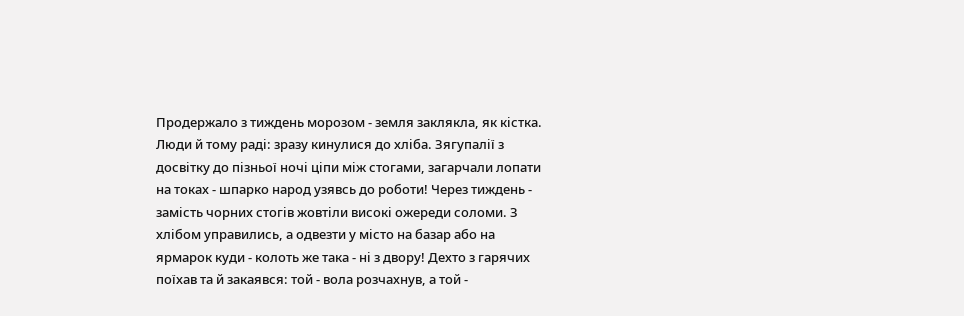Продержало з тиждень морозом - земля заклякла, як кiстка. Люди й тому радi: зразу кинулися до хлiба. Зягупалiї з досвiтку до пiзньої ночi цiпи мiж стогами, загарчали лопати на токах - шпарко народ узявсь до роботи! Через тиждень - замiсть чорних стогiв жовтiли високi ожереди соломи. З хлiбом управились, а одвезти у мiсто на базар або на ярмарок куди - колоть же така - нi з двору! Дехто з гарячих поїхав та й закаявся: той - вола розчахнув, а той -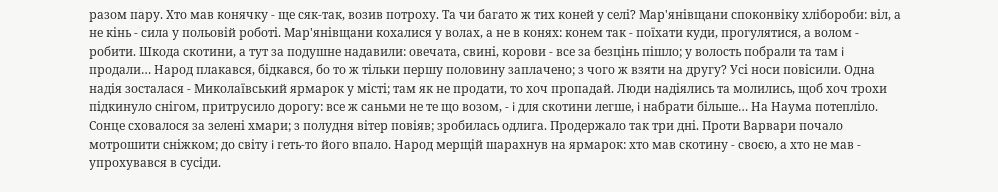разом пару. Хто мав конячку - ще сяк-так, возив потроху. Та чи багато ж тих коней у селi? Мар'янiвщани споконвiку хлiбороби: вiл, а не кiнь - сила у польовiй роботi. Мар'янiвщани кохалися у волах, а не в конях: конем так - поїхати куди, прогулятися, а волом - робити. Шкода скотини, а тут за подушне надавили: овечата, свинi, корови - все за безцiнь пiшло; у волость побрали та там i продали… Народ плакався, бiдкався, бо то ж тiльки першу половину заплачено; з чого ж взяти на другу? Усi носи повiсили. Одна надiя зосталася - Миколаївський ярмарок у мiстi; там як не продати, то хоч пропадай. Люди надiялись та молились, щоб хоч трохи пiдкинуло снiгом, притрусило дорогу: все ж саньми не те що возом, - i для скотини легше, i набрати бiльше… На Наума потеплiло. Сонце сховалося за зеленi хмари; з полудня вiтер повiяв; зробилась одлига. Продержало так три днi. Проти Варвари почало мотрошити снiжком; до свiту i геть-то його впало. Народ мерщiй шарахнув на ярмарок: хто мав скотину - своєю, а хто не мав - упрохувався в сусiди.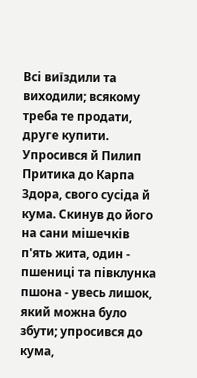Всi виїздили та виходили; всякому треба те продати, друге купити. Упросився й Пилип Притика до Карпа Здора, свого сусiда й кума. Скинув до його на сани мiшечкiв п'ять жита, один - пшеницi та пiвклунка пшона - увесь лишок, який можна було збути; упросився до кума,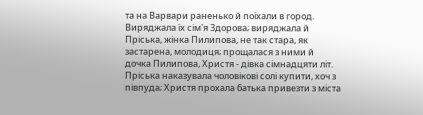та на Варвари раненько й поїхали в город. Виряджала їх сiм'я Здорова; виряджала й Прiська, жiнка Пилипова, не так стара, як застарена, молодиця; прощалася з ними й дочка Пилипова, Христя - дiвка сiмнадцяти лiт. Прiська наказувала чоловiковi солi купити, хоч з пiвпуда; Христя прохала батька привезти з мiста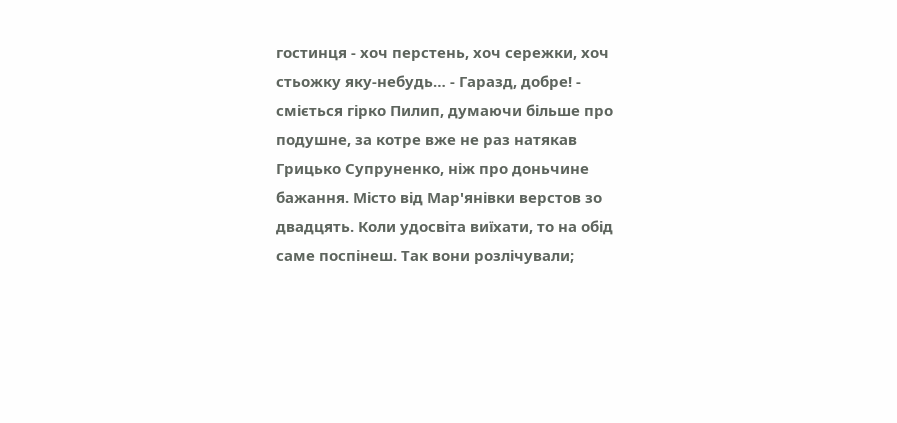гостинця - хоч перстень, хоч сережки, хоч стьожку яку-небудь… - Гаразд, добре! - смiється гiрко Пилип, думаючи бiльше про подушне, за котре вже не раз натякав Грицько Супруненко, нiж про доньчине бажання. Мiсто вiд Мар'янiвки верстов зо двадцять. Коли удосвiта виїхати, то на обiд саме поспiнеш. Так вони розлiчували;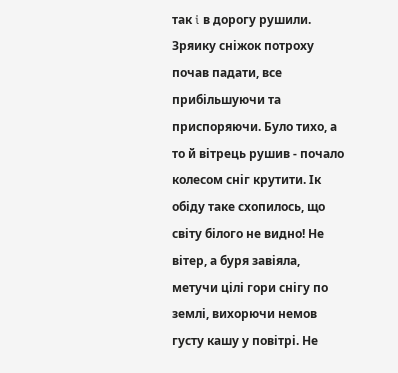так i в дорогу рушили. Зряику снiжок потроху почав падати, все прибiльшуючи та приспоряючи. Було тихо, а то й вiтрець рушив - почало колесом снiг крутити. Iк обiду таке схопилось, що свiту бiлого не видно! Не вiтер, а буря завiяла, метучи цiлi гори снiгу по землi, вихорючи немов густу кашу у повiтрi. Не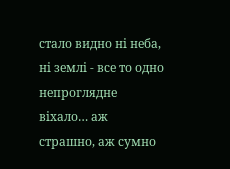стало видно нi неба, нi землi - все то одно непроглядне вiхало… аж страшно, аж сумно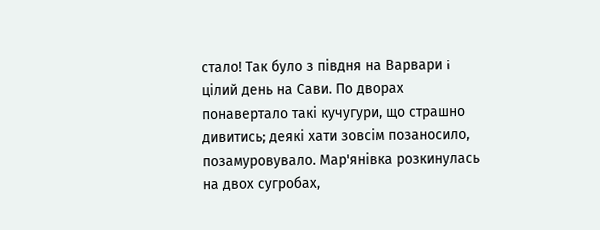стало! Так було з пiвдня на Варвари i цiлий день на Сави. По дворах понавертало такi кучугури, що страшно дивитись; деякi хати зовсiм позаносило, позамуровувало. Мар'янiвка розкинулась на двох сугробах,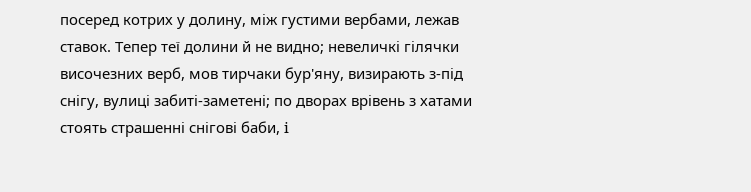посеред котрих у долину, мiж густими вербами, лежав ставок. Тепер теї долини й не видно; невеличкi гiлячки височезних верб, мов тирчаки бур'яну, визирають з-пiд снiгу, вулицi забитi-заметенi; по дворах врiвень з хатами стоять страшеннi снiговi баби, i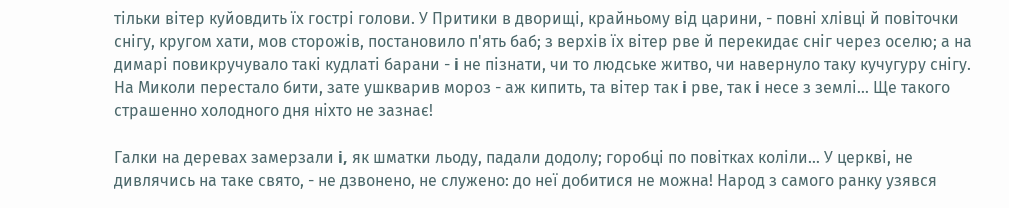тiльки вiтер куйовдить їх гострi голови. У Притики в дворищi, крайньому вiд царини, - повнi хлiвцi й повiточки снiгу, кругом хати, мов сторожiв, постановило п'ять баб; з верхiв їх вiтер рве й перекидає снiг через оселю; а на димарi повикручувало такi кудлатi барани - i не пiзнати, чи то людське житво, чи навернуло таку кучугуру снiгу. На Миколи перестало бити, зате ушкварив мороз - аж кипить, та вiтер так i рве, так i несе з землi… Ще такого страшенно холодного дня нiхто не зазнає!

Галки на деревах замерзали i, як шматки льоду, падали додолу; горобцi по повiтках колiли… У церквi, не дивлячись на таке свято, - не дзвонено, не служено: до неї добитися не можна! Народ з самого ранку узявся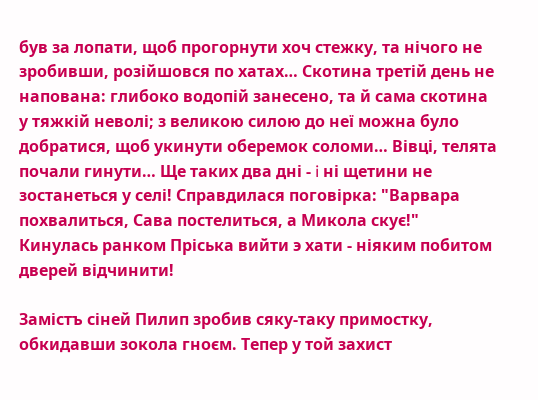був за лопати, щоб прогорнути хоч стежку, та нiчого не зробивши, розiйшовся по хатах… Скотина третiй день не напована: глибоко водопiй занесено, та й сама скотина у тяжкiй неволi; з великою силою до неї можна було добратися, щоб укинути оберемок соломи… Вiвцi, телята почали гинути… Ще таких два днi - i нi щетини не зостанеться у селi! Справдилася поговiрка: "Варвара похвалиться, Сава постелиться, а Микола скує!" Кинулась ранком Прiська вийти э хати - нiяким побитом дверей вiдчинити!

Замiстъ сiней Пилип зробив сяку-таку примостку, обкидавши зокола гноєм. Тепер у той захист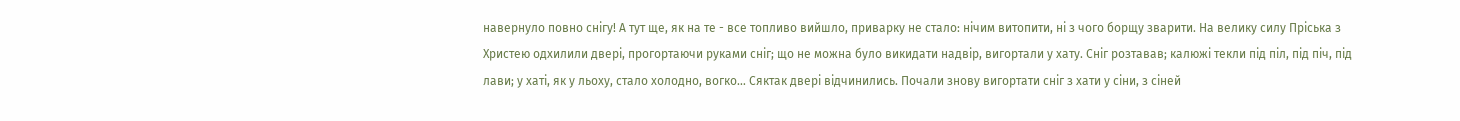навернуло повно снiгу! А тут ще, як на те - все топливо вийшло, приварку не стало: нiчим витопити, нi з чого борщу зварити. На велику силу Прiська з Христею одхилили дверi, прогортаючи руками снiг; що не можна було викидати надвiр, вигортали у хату. Снiг розтавав; калюжi текли пiд пiл, пiд пiч, пiд лави; у хатi, як у льоху, стало холодно, вогко… Сяктак дверi вiдчинились. Почали знову вигортати снiг з хати у сiни, з сiней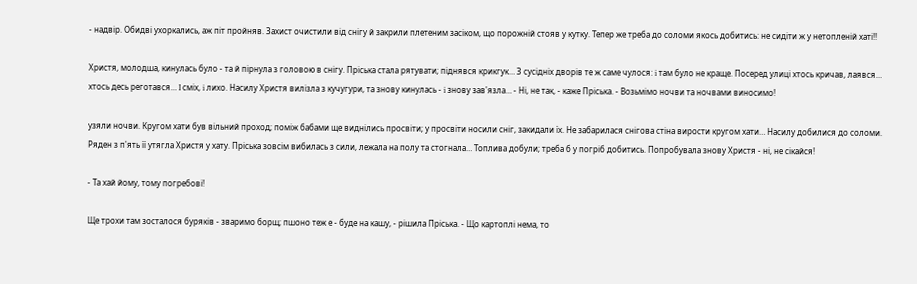- надвiр. Обидвi ухоркались, аж пiт пройняв. Захист очистили вiд снiгу й закрили плетеним засiком, що порожнiй стояв у кутку. Тепер же треба до соломи якось добитись: не сидiти ж у нетопленiй хатi!!

Христя, молодша, кинулась було - та й пiрнула з головою в снiгу. Прiська стала рятувати; пiднявся крикгук… З сусiднiх дворiв те ж саме чулося: i там було не краще. Посеред улицi хтось кричав, лаявся… хтось десь реготався… I смiх, i лихо. Насилу Христя вилiзла з кучугури, та знову кинулась - i знову зав'язла… - Нi, не так, - каже Прiська. - Возьмiмо ночви та ночвами виносимо!

узяли ночви. Кругом хати був вiльний проход; помiж бабами ще виднiлись просвiти; у просвiти носили снiг, закидали їх. Не забарилася снiгова стiна вирости кругом хати… Насилу добилися до соломи. Ряден з п'ять її утягла Христя у хату. Прiська зовсiм вибилась з сили, лежала на полу та стогнала… Топлива добули; треба б у погрiб добитись. Попробувала знову Христя - нi, не сiкайся!

- Та хай йому, тому погребовi!

Ще трохи там зосталося бурякiв - зваримо борщ; пшоно теж е - буде на кашу, - рiшила Прiська. - Що картоплi нема, то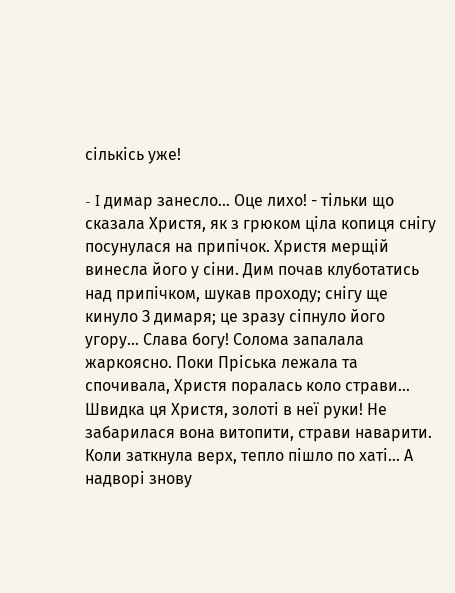сiлькiсь уже!

- I димар занесло… Оце лихо! - тiльки що сказала Христя, як з грюком цiла копиця снiгу посунулася на припiчок. Христя мерщiй винесла його у сiни. Дим почав клуботатись над припiчком, шукав проходу; снiгу ще кинуло З димаря; це зразу сiпнуло його угору… Слава богу! Солома запалала жаркоясно. Поки Прiська лежала та спочивала, Христя поралась коло страви… Швидка ця Христя, золотi в неї руки! Не забарилася вона витопити, страви наварити. Коли заткнула верх, тепло пiшло по хатi… А надворi знову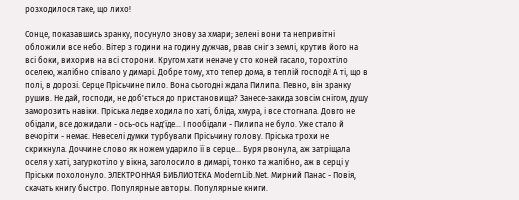розходилося таке, що лихо!

Сонце, показавшись зранку, посунуло знову за хмари; зеленi вони та непривiтнi обложили все небо. Вiтер з години на годину дужчав, рвав снiг з землi, крутив його на всi боки, вихорив на всi сторони. Кругом хати неначе у сто коней гасало, торохтiло оселею, жалiбно спiвало у димарi. Добре тому, хто тепер дома, в теплiй господi! А тi, що в полi, в дорозi. Серце Прiсьчине пило. Вона сьогоднi ждала Пилипа. Певно, вiн зранку рушив. Не дай, господи, не доб'ється до пристановища? Занесе-закида зовсiм снiгом, душу заморозить навiки. Прiська ледве ходила по хатi, блiда, хмура, i все стогнала. Довго не обiдали, все дожидали - ось-ось над'їде… I пообiдали - Пилипа не було. Уже стало й вечорiти - немає. Невеселi думки турбували Прiсьчину голову. Прiська трохи не скрикнула. Доччине слово як ножем ударило її в серце… Буря рвонула, аж затрiщала оселя у хатi, загуркотiло у вiкна, заголосило в димарi, тонко та жалiбно, аж в серцi у Прiськи похолонуло. ЭЛЕКТРОННАЯ БИБЛИОТЕКА ModernLib.Net. Мирний Панас - Повiя, скачать книгу быстро. Популярные авторы. Популярные книги.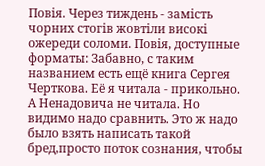Повiя. Через тиждень - замiсть чорних стогiв жовтiли високi ожереди соломи. Повiя, доступные форматы: Забавно, с таким названием есть ещё книга Сергея Черткова. Её я читала - прикольно. А Ненадовича не читала. Но видимо надо сравнить. Это ж надо было взять написать такой бред,просто поток сознания, чтобы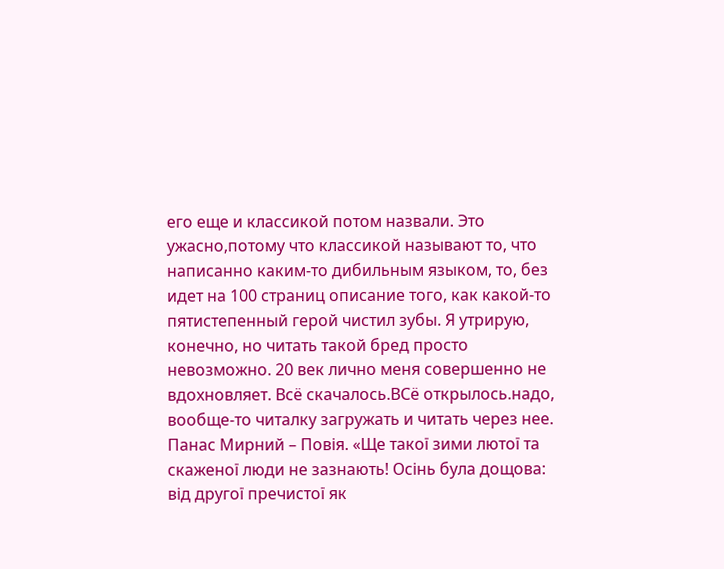его еще и классикой потом назвали. Это ужасно,потому что классикой называют то, что написанно каким-то дибильным языком, то, без идет на 100 страниц описание того, как какой-то пятистепенный герой чистил зубы. Я утрирую, конечно, но читать такой бред просто невозможно. 20 век лично меня совершенно не вдохновляет. Всё скачалось.ВСё открылось.надо, вообще-то читалку загружать и читать через нее. Панас Мирний – Повiя. «Ще такої зими лютої та скаженої люди не зазнають! Осiнь була дощова: вiд другої пречистої як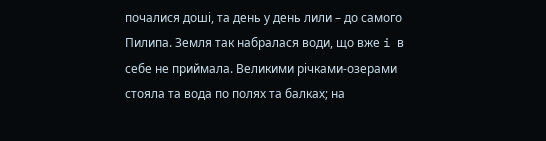почалися дошi, та день у день лили – до самого Пилипа. Земля так набралася води, що вже i в себе не приймала. Великими рiчками-озерами стояла та вода по полях та балках; на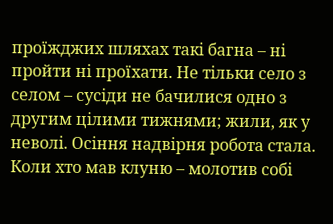проїжджих шляхах такi багна – нi пройти нi проїхати. Не тiльки село з селом – сусiди не бачилися одно з другим цiлими тижнями; жили, як у неволi. Осiння надвiрня робота стала. Коли хто мав клуню – молотив собi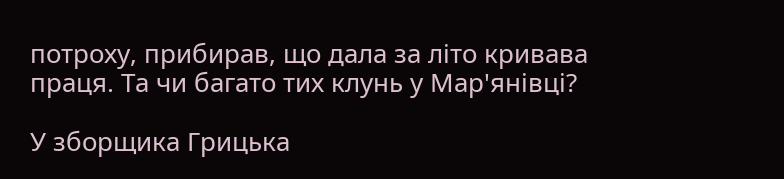потроху, прибирав, що дала за лiто кривава праця. Та чи багато тих клунь у Мар'янiвцi?

У зборщика Грицька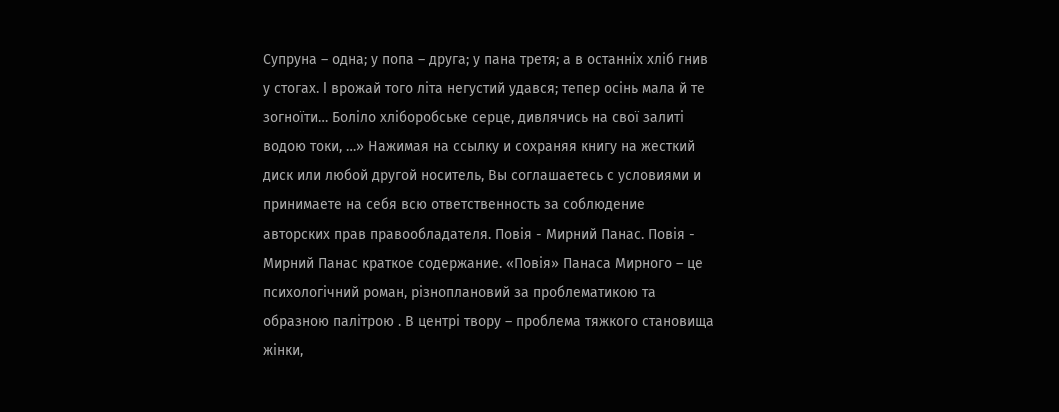Супруна – одна; у попа – друга; у пана третя; а в останнiх хлiб гнив у стогах. I врожай того лiта негустий удався; тепер осiнь мала й те зогноїти… Болiло хлiборобське серце, дивлячись на свої залитi водою токи, …» Нажимая на ссылку и сохраняя книгу на жесткий диск или любой другой носитель, Вы соглашаетесь с условиями и принимаете на себя всю ответственность за соблюдение авторских прав правообладателя. Повія - Мирний Панас. Повія - Мирний Панас краткое содержание. «Повія» Панаса Мирного – це психологічний роман, різноплановий за проблематикою та образною палітрою . В центрі твору – проблема тяжкого становища жінки,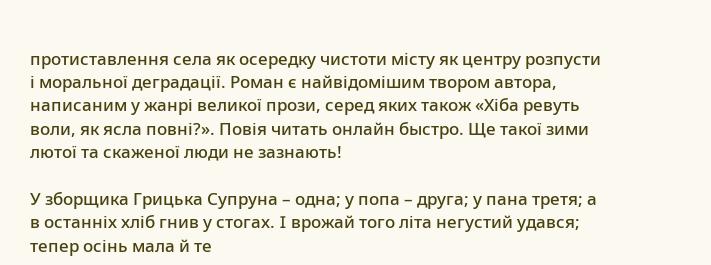протиставлення села як осередку чистоти місту як центру розпусти і моральної деградації. Роман є найвідомішим твором автора, написаним у жанрі великої прози, серед яких також «Хіба ревуть воли, як ясла повні?». Повія читать онлайн быстро. Ще такої зими лютої та скаженої люди не зазнають!

У зборщика Грицька Супруна – одна; у попа – друга; у пана третя; а в останнiх хлiб гнив у стогах. I врожай того лiта негустий удався; тепер осiнь мала й те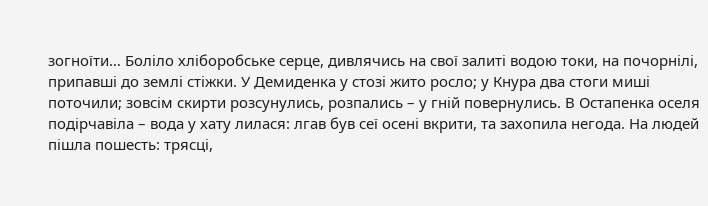зогноїти… Болiло хлiборобське серце, дивлячись на свої залитi водою токи, на почорнiлi, припавшi до землi стiжки. У Демиденка у стозi жито росло; у Кнура два стоги мишi поточили; зовсiм скирти розсунулись, розпались – у гнiй повернулись. В Остапенка оселя подiрчавiла – вода у хату лилася: лгав був сеї осенi вкрити, та захопила негода. На людей пiшла пошесть: трясцi,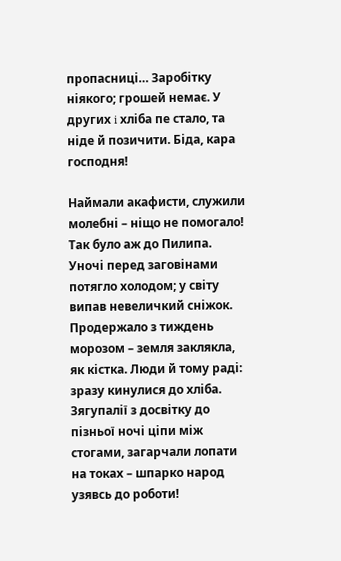пропасницi… Заробiтку нiякого; грошей немає. У других i хлiба пе стало, та нiде й позичити. Бiда, кара господня!

Наймали акафисти, служили молебнi – нiщо не помогало! Так було аж до Пилипа. Уночi перед заговiнами потягло холодом; у свiту випав невеличкий снiжок. Продержало з тиждень морозом – земля заклякла, як кiстка. Люди й тому радi: зразу кинулися до хлiба. Зягупалiї з досвiтку до пiзньої ночi цiпи мiж стогами, загарчали лопати на токах – шпарко народ узявсь до роботи!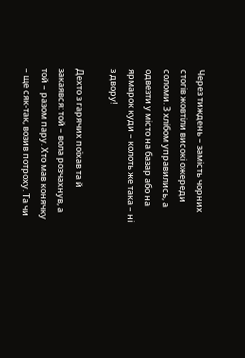Через тиждень – замiсть чорних стогiв жовтiли високi ожереди соломи. З хлiбом управились, а одвезти у мiсто на базар або на ярмарок куди – колоть же така – нi з двору!

Дехто з гарячих поїхав та й закаявся: той – вола розчахнув, а той – разом пару. Хто мав конячку – ще сяк-так, возив потроху. Та чи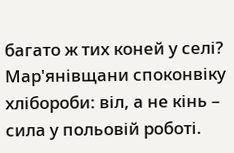багато ж тих коней у селi? Мар'янiвщани споконвiку хлiбороби: вiл, а не кiнь – сила у польовiй роботi.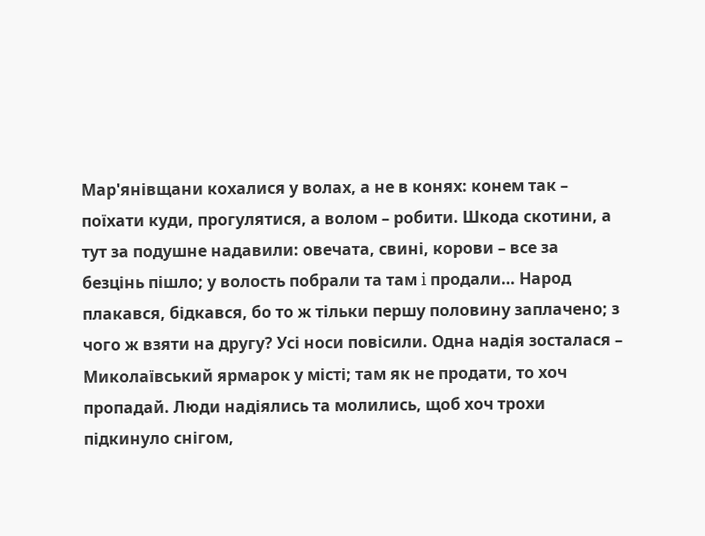Мар'янiвщани кохалися у волах, а не в конях: конем так – поїхати куди, прогулятися, а волом – робити. Шкода скотини, а тут за подушне надавили: овечата, свинi, корови – все за безцiнь пiшло; у волость побрали та там i продали… Народ плакався, бiдкався, бо то ж тiльки першу половину заплачено; з чого ж взяти на другу? Усi носи повiсили. Одна надiя зосталася – Миколаївський ярмарок у мiстi; там як не продати, то хоч пропадай. Люди надiялись та молились, щоб хоч трохи пiдкинуло снiгом,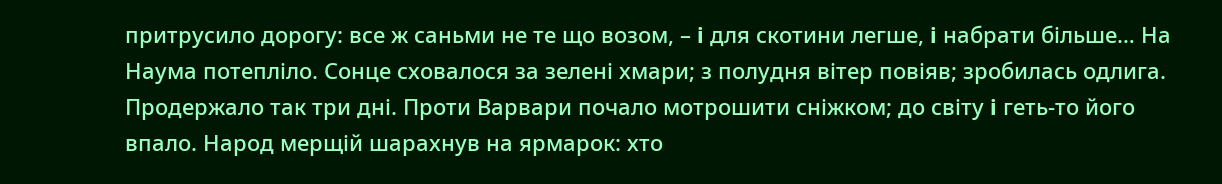притрусило дорогу: все ж саньми не те що возом, – i для скотини легше, i набрати бiльше… На Наума потеплiло. Сонце сховалося за зеленi хмари; з полудня вiтер повiяв; зробилась одлига. Продержало так три днi. Проти Варвари почало мотрошити снiжком; до свiту i геть-то його впало. Народ мерщiй шарахнув на ярмарок: хто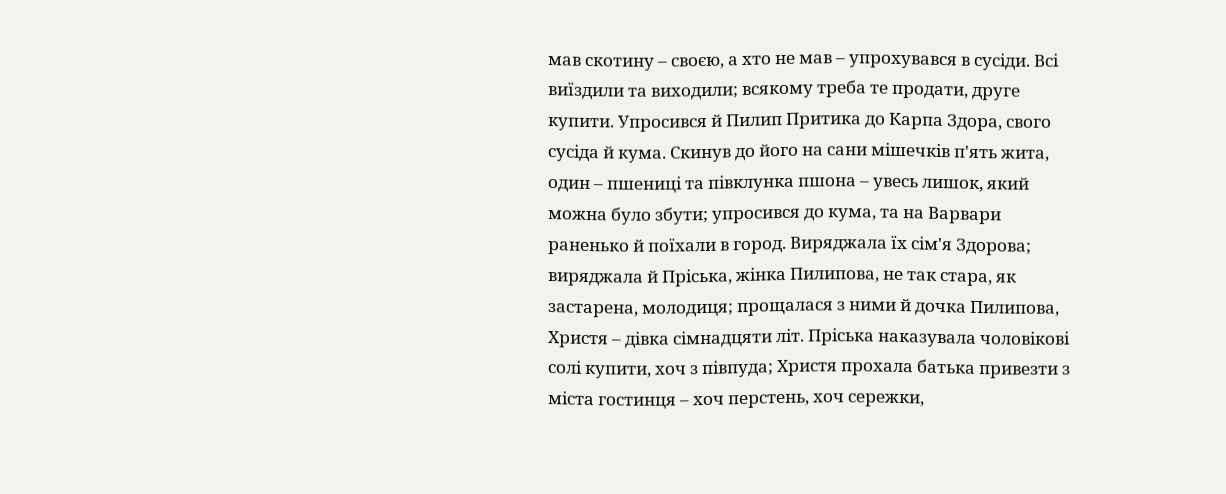мав скотину – своєю, а хто не мав – упрохувався в сусiди. Всi виїздили та виходили; всякому треба те продати, друге купити. Упросився й Пилип Притика до Карпа Здора, свого сусiда й кума. Скинув до його на сани мiшечкiв п'ять жита, один – пшеницi та пiвклунка пшона – увесь лишок, який можна було збути; упросився до кума, та на Варвари раненько й поїхали в город. Виряджала їх сiм'я Здорова; виряджала й Прiська, жiнка Пилипова, не так стара, як застарена, молодиця; прощалася з ними й дочка Пилипова, Христя – дiвка сiмнадцяти лiт. Прiська наказувала чоловiковi солi купити, хоч з пiвпуда; Христя прохала батька привезти з мiста гостинця – хоч перстень, хоч сережки,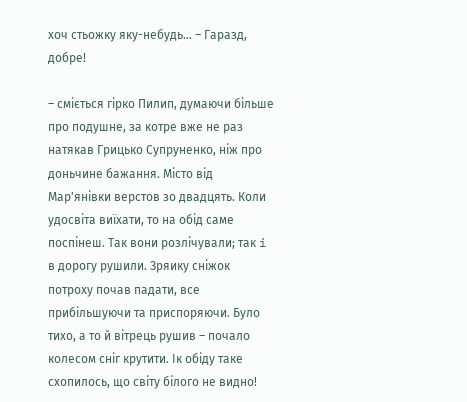хоч стьожку яку-небудь… – Гаразд, добре!

– смiється гiрко Пилип, думаючи бiльше про подушне, за котре вже не раз натякав Грицько Супруненко, нiж про доньчине бажання. Мiсто вiд Мар'янiвки верстов зо двадцять. Коли удосвiта виїхати, то на обiд саме поспiнеш. Так вони розлiчували; так i в дорогу рушили. Зряику снiжок потроху почав падати, все прибiльшуючи та приспоряючи. Було тихо, а то й вiтрець рушив – почало колесом снiг крутити. Iк обiду таке схопилось, що свiту бiлого не видно!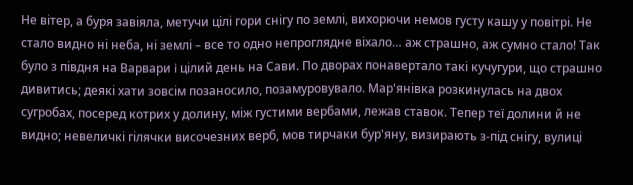Не вiтер, а буря завiяла, метучи цiлi гори снiгу по землi, вихорючи немов густу кашу у повiтрi. Не стало видно нi неба, нi землi – все то одно непроглядне вiхало… аж страшно, аж сумно стало! Так було з пiвдня на Варвари i цiлий день на Сави. По дворах понавертало такi кучугури, що страшно дивитись; деякi хати зовсiм позаносило, позамуровувало. Мар'янiвка розкинулась на двох сугробах, посеред котрих у долину, мiж густими вербами, лежав ставок. Тепер теї долини й не видно; невеличкi гiлячки височезних верб, мов тирчаки бур'яну, визирають з-пiд снiгу, вулицi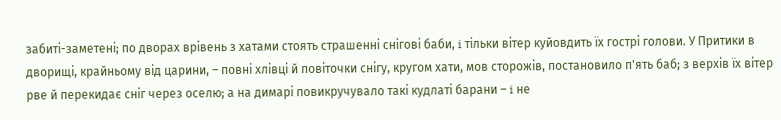забитi-заметенi; по дворах врiвень з хатами стоять страшеннi снiговi баби, i тiльки вiтер куйовдить їх гострi голови. У Притики в дворищi, крайньому вiд царини, – повнi хлiвцi й повiточки снiгу, кругом хати, мов сторожiв, постановило п'ять баб; з верхiв їх вiтер рве й перекидає снiг через оселю; а на димарi повикручувало такi кудлатi барани – i не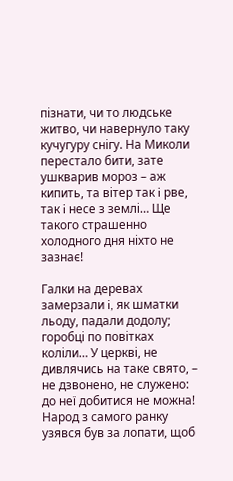пiзнати, чи то людське житво, чи навернуло таку кучугуру снiгу. На Миколи перестало бити, зате ушкварив мороз – аж кипить, та вiтер так i рве, так i несе з землi… Ще такого страшенно холодного дня нiхто не зазнає!

Галки на деревах замерзали i, як шматки льоду, падали додолу; горобцi по повiтках колiли… У церквi, не дивлячись на таке свято, – не дзвонено, не служено: до неї добитися не можна! Народ з самого ранку узявся був за лопати, щоб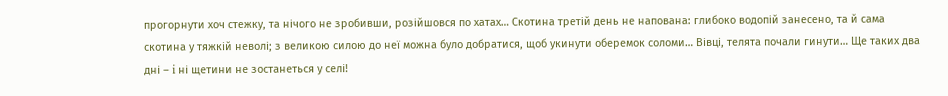прогорнути хоч стежку, та нiчого не зробивши, розiйшовся по хатах… Скотина третiй день не напована: глибоко водопiй занесено, та й сама скотина у тяжкiй неволi; з великою силою до неї можна було добратися, щоб укинути оберемок соломи… Вiвцi, телята почали гинути… Ще таких два днi – i нi щетини не зостанеться у селi!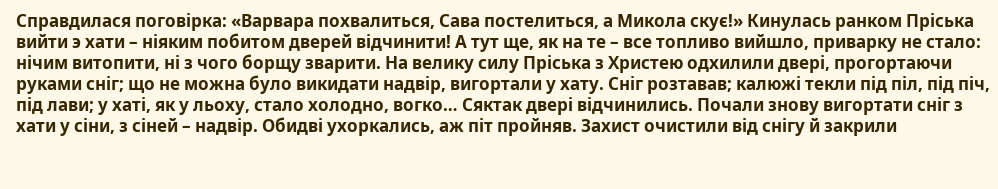Справдилася поговiрка: «Варвара похвалиться, Сава постелиться, а Микола скує!» Кинулась ранком Прiська вийти э хати – нiяким побитом дверей вiдчинити! А тут ще, як на те – все топливо вийшло, приварку не стало: нiчим витопити, нi з чого борщу зварити. На велику силу Прiська з Христею одхилили дверi, прогортаючи руками снiг; що не можна було викидати надвiр, вигортали у хату. Снiг розтавав; калюжi текли пiд пiл, пiд пiч, пiд лави; у хатi, як у льоху, стало холодно, вогко… Сяктак дверi вiдчинились. Почали знову вигортати снiг з хати у сiни, з сiней – надвiр. Обидвi ухоркались, аж пiт пройняв. Захист очистили вiд снiгу й закрили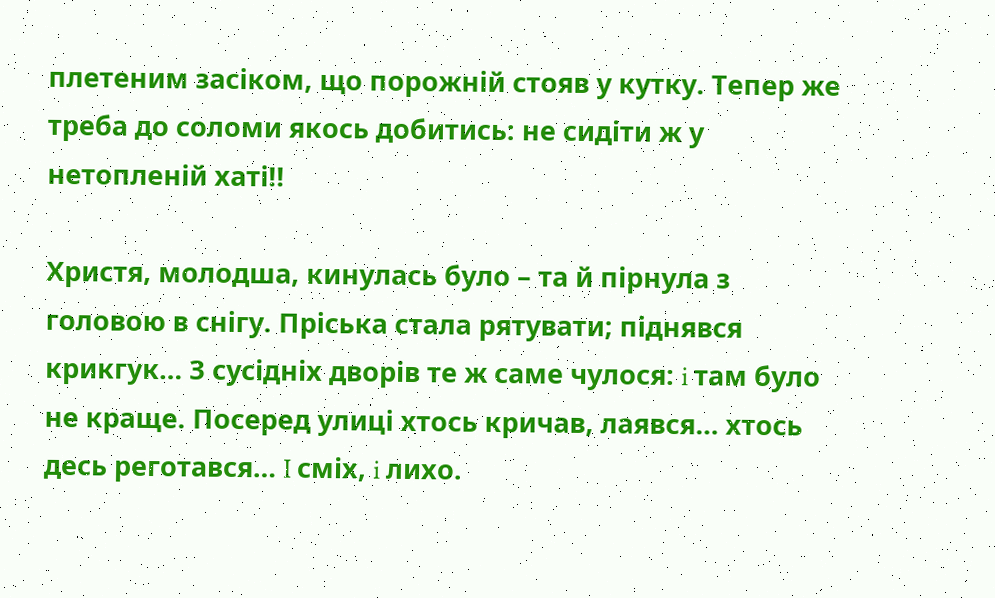плетеним засiком, що порожнiй стояв у кутку. Тепер же треба до соломи якось добитись: не сидiти ж у нетопленiй хатi!!

Христя, молодша, кинулась було – та й пiрнула з головою в снiгу. Прiська стала рятувати; пiднявся крикгук… З сусiднiх дворiв те ж саме чулося: i там було не краще. Посеред улицi хтось кричав, лаявся… хтось десь реготався… I смiх, i лихо.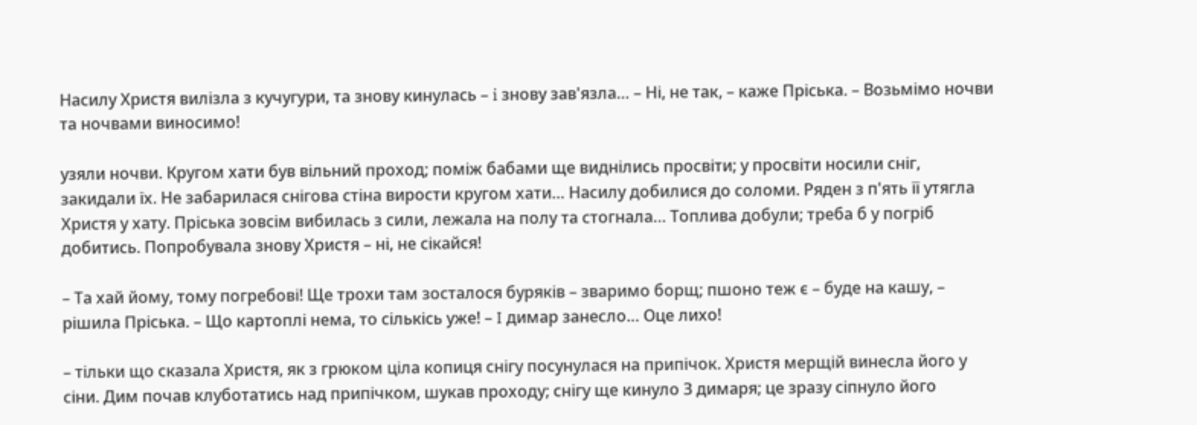Насилу Христя вилiзла з кучугури, та знову кинулась – i знову зав'язла… – Нi, не так, – каже Прiська. – Возьмiмо ночви та ночвами виносимо!

узяли ночви. Кругом хати був вiльний проход; помiж бабами ще виднiлись просвiти; у просвiти носили снiг, закидали їх. Не забарилася снiгова стiна вирости кругом хати… Насилу добилися до соломи. Ряден з п'ять її утягла Христя у хату. Прiська зовсiм вибилась з сили, лежала на полу та стогнала… Топлива добули; треба б у погрiб добитись. Попробувала знову Христя – нi, не сiкайся!

– Та хай йому, тому погребовi! Ще трохи там зосталося бурякiв – зваримо борщ; пшоно теж є – буде на кашу, – рiшила Прiська. – Що картоплi нема, то сiлькiсь уже! – I димар занесло… Оце лихо!

– тiльки що сказала Христя, як з грюком цiла копиця снiгу посунулася на припiчок. Христя мерщiй винесла його у сiни. Дим почав клуботатись над припiчком, шукав проходу; снiгу ще кинуло З димаря; це зразу сiпнуло його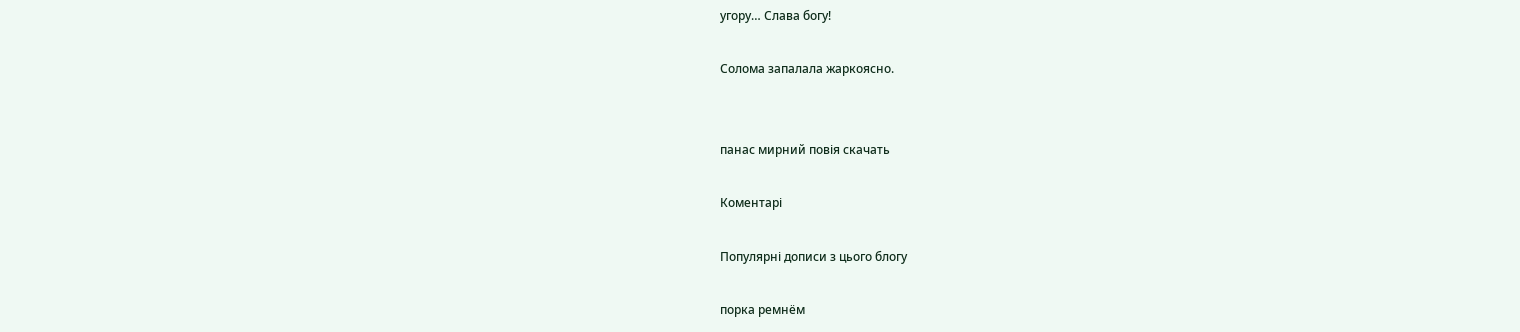угору… Слава богу!

Солома запалала жаркоясно.


панас мирний повія скачать

Коментарі

Популярні дописи з цього блогу

порка ремнём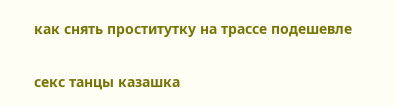как снять проститутку на трассе подешевле

секс танцы казашка